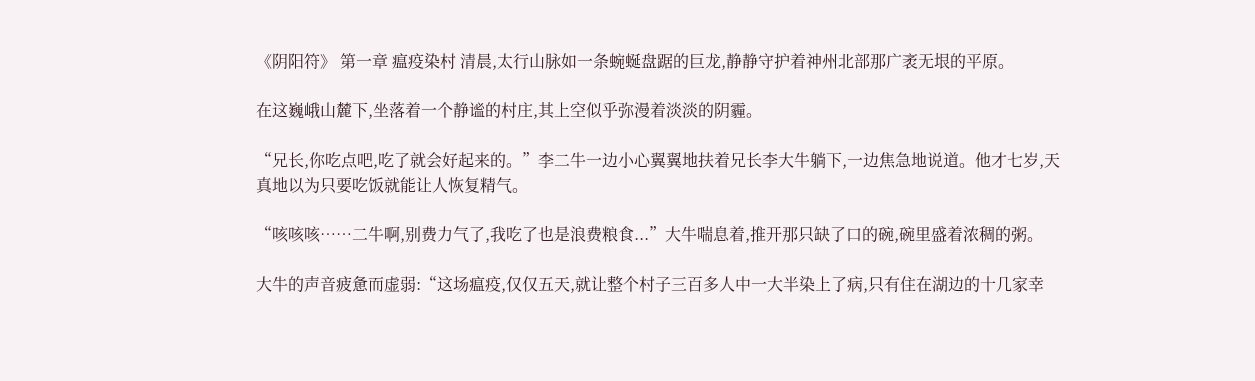《阴阳符》 第一章 瘟疫染村 清晨,太行山脉如一条蜿蜒盘踞的巨龙,静静守护着神州北部那广袤无垠的平原。

在这巍峨山麓下,坐落着一个静谧的村庄,其上空似乎弥漫着淡淡的阴霾。

“兄长,你吃点吧,吃了就会好起来的。”李二牛一边小心翼翼地扶着兄长李大牛躺下,一边焦急地说道。他才七岁,天真地以为只要吃饭就能让人恢复精气。

“咳咳咳……二牛啊,别费力气了,我吃了也是浪费粮食...”大牛喘息着,推开那只缺了口的碗,碗里盛着浓稠的粥。

大牛的声音疲惫而虚弱:“这场瘟疫,仅仅五天,就让整个村子三百多人中一大半染上了病,只有住在湖边的十几家幸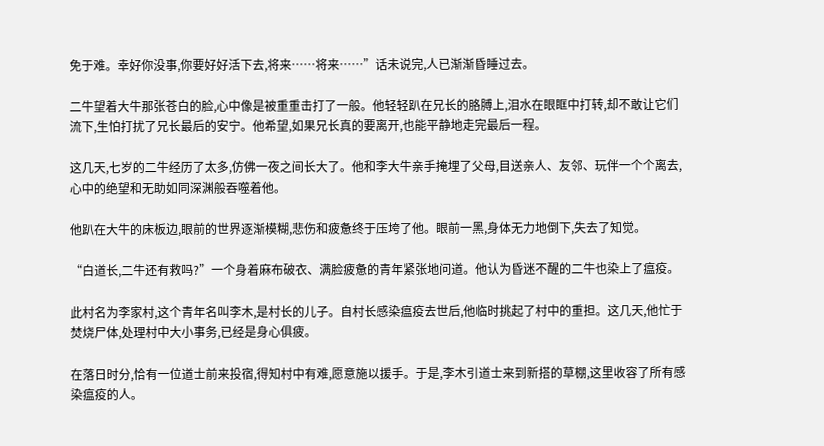免于难。幸好你没事,你要好好活下去,将来……将来……”话未说完,人已渐渐昏睡过去。

二牛望着大牛那张苍白的脸,心中像是被重重击打了一般。他轻轻趴在兄长的胳膊上,泪水在眼眶中打转,却不敢让它们流下,生怕打扰了兄长最后的安宁。他希望,如果兄长真的要离开,也能平静地走完最后一程。

这几天,七岁的二牛经历了太多,仿佛一夜之间长大了。他和李大牛亲手掩埋了父母,目送亲人、友邻、玩伴一个个离去,心中的绝望和无助如同深渊般吞噬着他。

他趴在大牛的床板边,眼前的世界逐渐模糊,悲伤和疲惫终于压垮了他。眼前一黑,身体无力地倒下,失去了知觉。

“白道长,二牛还有救吗?”一个身着麻布破衣、满脸疲惫的青年紧张地问道。他认为昏迷不醒的二牛也染上了瘟疫。

此村名为李家村,这个青年名叫李木,是村长的儿子。自村长感染瘟疫去世后,他临时挑起了村中的重担。这几天,他忙于焚烧尸体,处理村中大小事务,已经是身心俱疲。

在落日时分,恰有一位道士前来投宿,得知村中有难,愿意施以援手。于是,李木引道士来到新搭的草棚,这里收容了所有感染瘟疫的人。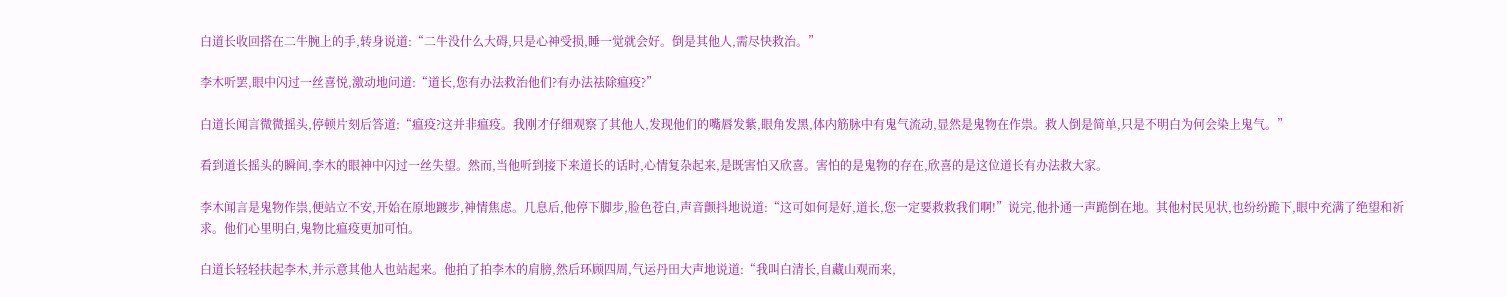白道长收回搭在二牛腕上的手,转身说道:“二牛没什么大碍,只是心神受损,睡一觉就会好。倒是其他人,需尽快救治。”

李木听罢,眼中闪过一丝喜悦,激动地问道:“道长,您有办法救治他们?有办法祛除瘟疫?”

白道长闻言微微摇头,停顿片刻后答道:“瘟疫?这并非瘟疫。我刚才仔细观察了其他人,发现他们的嘴唇发紫,眼角发黑,体内筋脉中有鬼气流动,显然是鬼物在作祟。救人倒是简单,只是不明白为何会染上鬼气。”

看到道长摇头的瞬间,李木的眼神中闪过一丝失望。然而,当他听到接下来道长的话时,心情复杂起来,是既害怕又欣喜。害怕的是鬼物的存在,欣喜的是这位道长有办法救大家。

李木闻言是鬼物作祟,便站立不安,开始在原地踱步,神情焦虑。几息后,他停下脚步,脸色苍白,声音颤抖地说道:“这可如何是好,道长,您一定要救救我们啊!”说完,他扑通一声跪倒在地。其他村民见状,也纷纷跪下,眼中充满了绝望和祈求。他们心里明白,鬼物比瘟疫更加可怕。

白道长轻轻扶起李木,并示意其他人也站起来。他拍了拍李木的肩膀,然后环顾四周,气运丹田大声地说道:“我叫白清长,自藏山观而来,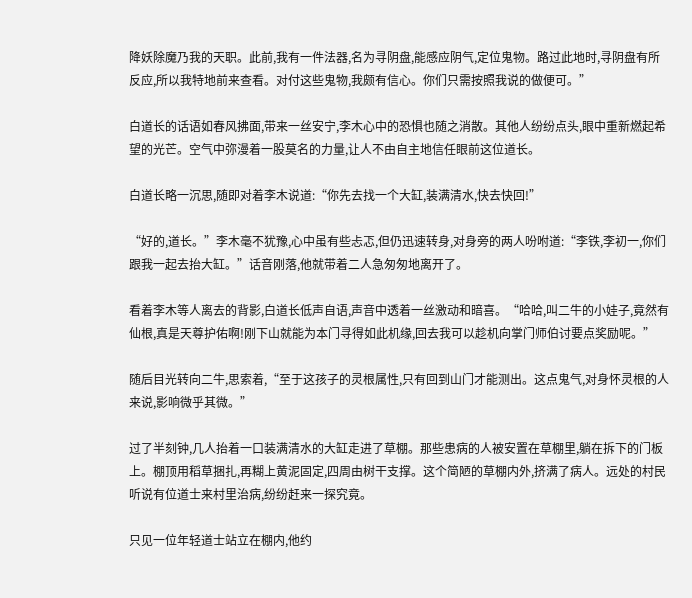降妖除魔乃我的天职。此前,我有一件法器,名为寻阴盘,能感应阴气,定位鬼物。路过此地时,寻阴盘有所反应,所以我特地前来查看。对付这些鬼物,我颇有信心。你们只需按照我说的做便可。”

白道长的话语如春风拂面,带来一丝安宁,李木心中的恐惧也随之消散。其他人纷纷点头,眼中重新燃起希望的光芒。空气中弥漫着一股莫名的力量,让人不由自主地信任眼前这位道长。

白道长略一沉思,随即对着李木说道:“你先去找一个大缸,装满清水,快去快回!”

“好的,道长。”李木毫不犹豫,心中虽有些忐忑,但仍迅速转身,对身旁的两人吩咐道:“李铁,李初一,你们跟我一起去抬大缸。”话音刚落,他就带着二人急匆匆地离开了。

看着李木等人离去的背影,白道长低声自语,声音中透着一丝激动和暗喜。“哈哈,叫二牛的小娃子,竟然有仙根,真是天尊护佑啊!刚下山就能为本门寻得如此机缘,回去我可以趁机向掌门师伯讨要点奖励呢。”

随后目光转向二牛,思索着,“至于这孩子的灵根属性,只有回到山门才能测出。这点鬼气,对身怀灵根的人来说,影响微乎其微。”

过了半刻钟,几人抬着一口装满清水的大缸走进了草棚。那些患病的人被安置在草棚里,躺在拆下的门板上。棚顶用稻草捆扎,再糊上黄泥固定,四周由树干支撑。这个简陋的草棚内外,挤满了病人。远处的村民听说有位道士来村里治病,纷纷赶来一探究竟。

只见一位年轻道士站立在棚内,他约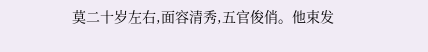莫二十岁左右,面容清秀,五官俊俏。他束发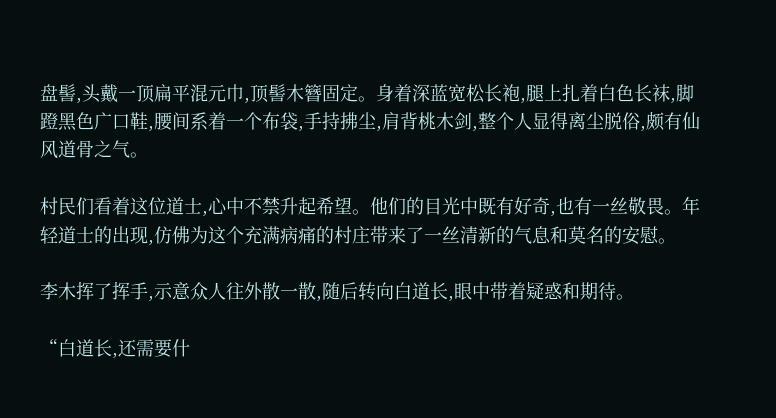盘髻,头戴一顶扁平混元巾,顶髻木簪固定。身着深蓝宽松长袍,腿上扎着白色长袜,脚蹬黑色广口鞋,腰间系着一个布袋,手持拂尘,肩背桃木剑,整个人显得离尘脱俗,颇有仙风道骨之气。

村民们看着这位道士,心中不禁升起希望。他们的目光中既有好奇,也有一丝敬畏。年轻道士的出现,仿佛为这个充满病痛的村庄带来了一丝清新的气息和莫名的安慰。

李木挥了挥手,示意众人往外散一散,随后转向白道长,眼中带着疑惑和期待。

“白道长,还需要什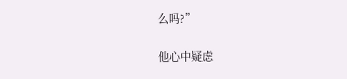么吗?”

他心中疑虑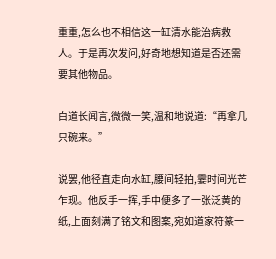重重,怎么也不相信这一缸清水能治病救人。于是再次发问,好奇地想知道是否还需要其他物品。

白道长闻言,微微一笑,温和地说道:“再拿几只碗来。”

说罢,他径直走向水缸,腰间轻拍,霎时间光芒乍现。他反手一挥,手中便多了一张泛黄的纸,上面刻满了铭文和图案,宛如道家符篆一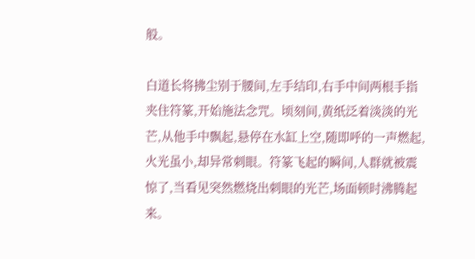般。

白道长将拂尘别于腰间,左手结印,右手中间两根手指夹住符篆,开始施法念咒。顷刻间,黄纸泛着淡淡的光芒,从他手中飘起,悬停在水缸上空,随即呼的一声燃起,火光虽小,却异常刺眼。符篆飞起的瞬间,人群就被震惊了,当看见突然燃烧出刺眼的光芒,场面顿时沸腾起来。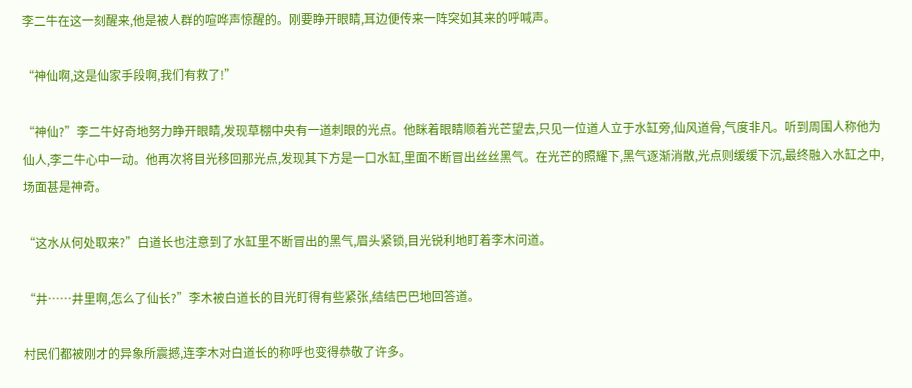李二牛在这一刻醒来,他是被人群的喧哗声惊醒的。刚要睁开眼睛,耳边便传来一阵突如其来的呼喊声。

“神仙啊,这是仙家手段啊,我们有救了!”

“神仙?”李二牛好奇地努力睁开眼睛,发现草棚中央有一道刺眼的光点。他眯着眼睛顺着光芒望去,只见一位道人立于水缸旁,仙风道骨,气度非凡。听到周围人称他为仙人,李二牛心中一动。他再次将目光移回那光点,发现其下方是一口水缸,里面不断冒出丝丝黑气。在光芒的照耀下,黑气逐渐消散,光点则缓缓下沉,最终融入水缸之中,场面甚是神奇。

“这水从何处取来?”白道长也注意到了水缸里不断冒出的黑气,眉头紧锁,目光锐利地盯着李木问道。

“井……井里啊,怎么了仙长?”李木被白道长的目光盯得有些紧张,结结巴巴地回答道。

村民们都被刚才的异象所震撼,连李木对白道长的称呼也变得恭敬了许多。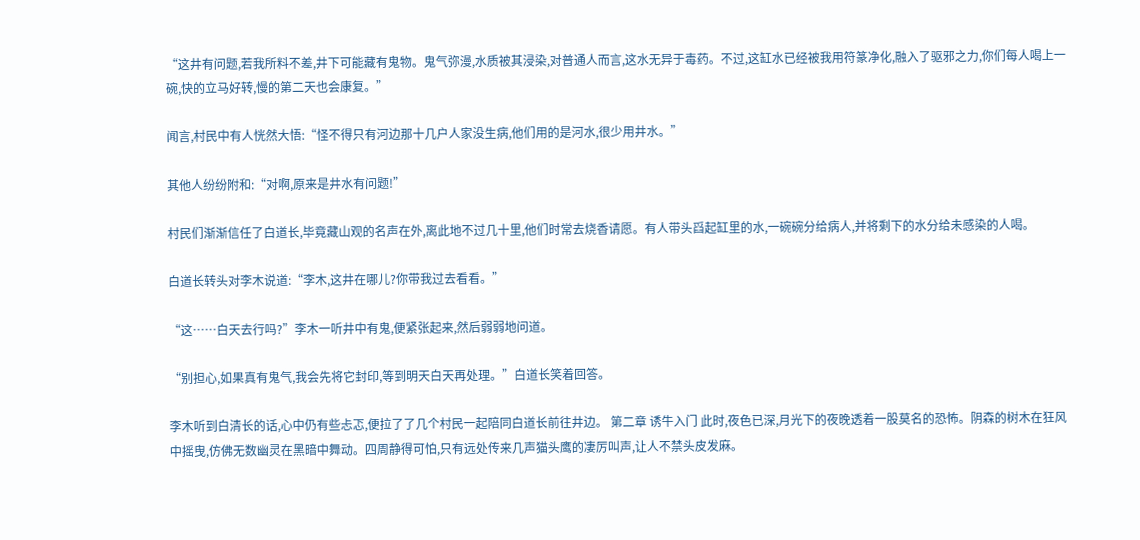“这井有问题,若我所料不差,井下可能藏有鬼物。鬼气弥漫,水质被其浸染,对普通人而言,这水无异于毒药。不过,这缸水已经被我用符篆净化,融入了驱邪之力,你们每人喝上一碗,快的立马好转,慢的第二天也会康复。”

闻言,村民中有人恍然大悟:“怪不得只有河边那十几户人家没生病,他们用的是河水,很少用井水。”

其他人纷纷附和:“对啊,原来是井水有问题!”

村民们渐渐信任了白道长,毕竟藏山观的名声在外,离此地不过几十里,他们时常去烧香请愿。有人带头舀起缸里的水,一碗碗分给病人,并将剩下的水分给未感染的人喝。

白道长转头对李木说道:“李木,这井在哪儿?你带我过去看看。”

“这……白天去行吗?”李木一听井中有鬼,便紧张起来,然后弱弱地问道。

“别担心,如果真有鬼气,我会先将它封印,等到明天白天再处理。”白道长笑着回答。

李木听到白清长的话,心中仍有些忐忑,便拉了了几个村民一起陪同白道长前往井边。 第二章 诱牛入门 此时,夜色已深,月光下的夜晚透着一股莫名的恐怖。阴森的树木在狂风中摇曳,仿佛无数幽灵在黑暗中舞动。四周静得可怕,只有远处传来几声猫头鹰的凄厉叫声,让人不禁头皮发麻。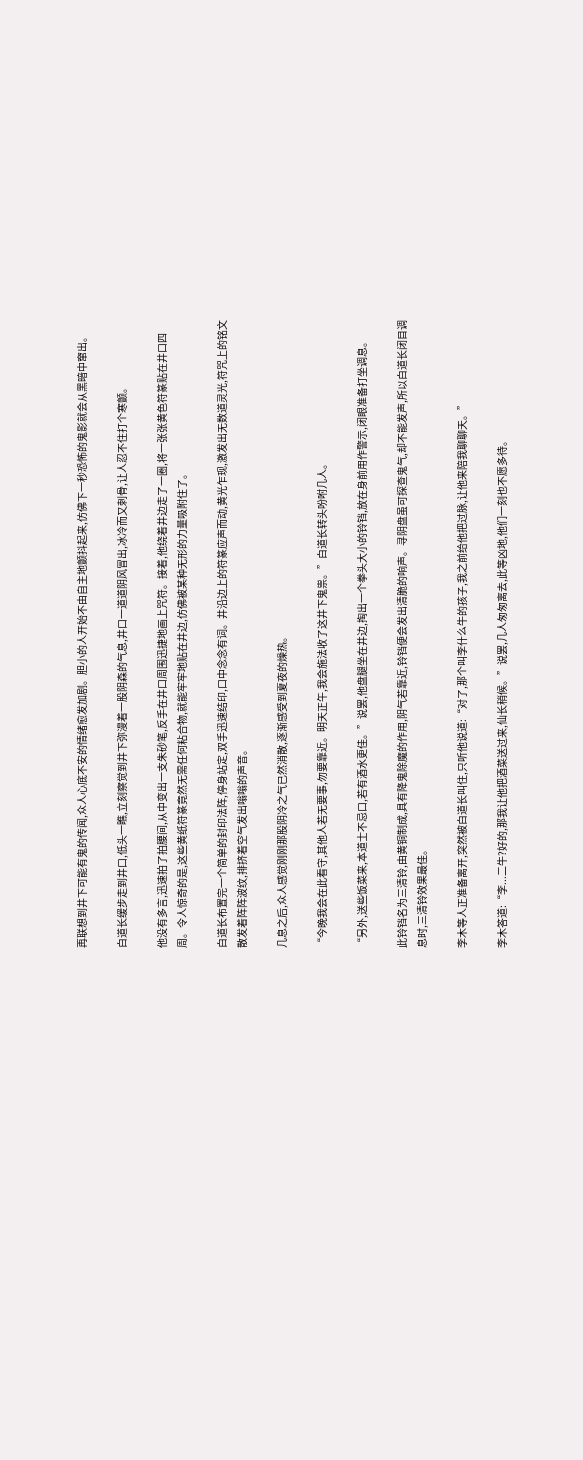再联想到井下可能有鬼的传闻,众人心底不安的情绪愈发加剧。胆小的人开始不由自主地颤抖起来,仿佛下一秒恐怖的鬼影就会从黑暗中窜出。

白道长缓步走到井口,低头一瞧,立刻察觉到井下弥漫着一股阴森的气息,井口一道道阴风冒出,冰冷而又刺骨,让人忍不住打个寒颤。

他没有多言,迅速拍了拍腰间,从中变出一支朱砂笔,反手在井口周围迅捷地画上咒符。接着,他绕着井边走了一圈,将一张张黄色符篆贴在井口四周。令人惊奇的是,这些黄纸符篆竟然无需任何粘合物,就能牢牢地贴在井边,仿佛被某种无形的力量吸附住了。

白道长布置完一个简单的封印法阵,停身站定,双手迅速结印,口中念念有词。井沿边上的符篆应声而动,黄光乍现,激发出无数道灵光,符咒上的铭文散发着阵阵波纹,排挤着空气发出嗡嗡的声音。

几息之后,众人感觉刚刚那股阴冷之气已然消散,逐渐感受到夏夜的燥热。

“今晚我会在此看守,其他人若无要事,勿要靠近。明天正午,我会施法收了这井下鬼祟。”白道长转头吩咐几人。

“另外,送些饭菜来,本道士不忌口,若有酒水更佳。”说罢,他盘腿坐在井边,掏出一个拳头大小的铃铛,放在身前用作警示,闭眼准备打坐调息。

此铃铛名为三清铃,由黄铜制成,具有降鬼除魔的作用,阴气若靠近,铃铛便会发出清脆的响声。寻阴盘虽可探查鬼气,却不能发声,所以白道长闭目调息时,三清铃效果最佳。

李木等人正准备离开,突然被白道长叫住,只听他说道:“对了,那个叫李什么牛的孩子,我之前给他把过脉,让他来陪我聊聊天。”

李木答道:“李...二牛?好的,那我让他把酒菜送过来,仙长稍候。”说罢,几人匆匆离去,此等凶地,他们一刻也不愿多待。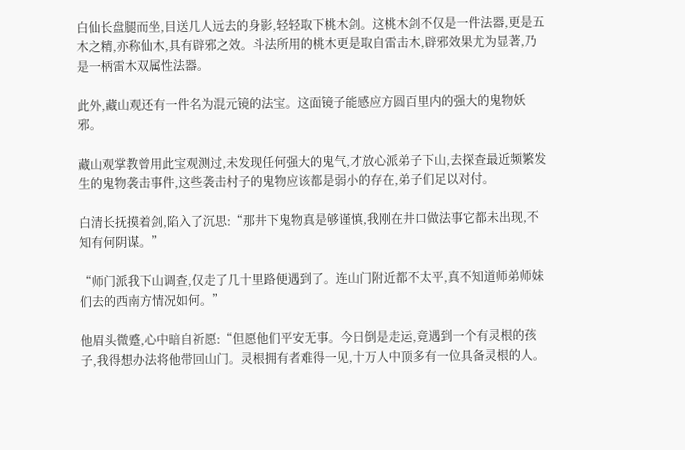白仙长盘腿而坐,目送几人远去的身影,轻轻取下桃木剑。这桃木剑不仅是一件法器,更是五木之精,亦称仙木,具有辟邪之效。斗法所用的桃木更是取自雷击木,辟邪效果尤为显著,乃是一柄雷木双属性法器。

此外,藏山观还有一件名为混元镜的法宝。这面镜子能感应方圆百里内的强大的鬼物妖邪。

藏山观掌教曾用此宝观测过,未发现任何强大的鬼气,才放心派弟子下山,去探查最近频繁发生的鬼物袭击事件,这些袭击村子的鬼物应该都是弱小的存在,弟子们足以对付。

白清长抚摸着剑,陷入了沉思:“那井下鬼物真是够谨慎,我刚在井口做法事它都未出现,不知有何阴谋。”

“师门派我下山调查,仅走了几十里路便遇到了。连山门附近都不太平,真不知道师弟师妹们去的西南方情况如何。”

他眉头微蹙,心中暗自祈愿:“但愿他们平安无事。今日倒是走运,竟遇到一个有灵根的孩子,我得想办法将他带回山门。灵根拥有者难得一见,十万人中顶多有一位具备灵根的人。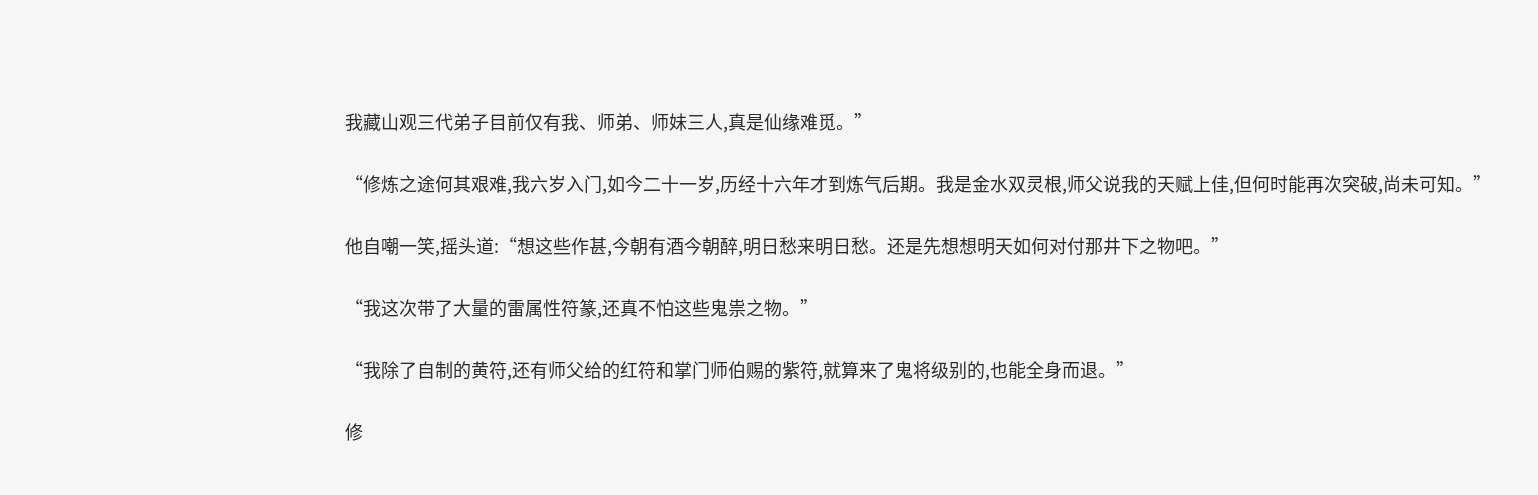我藏山观三代弟子目前仅有我、师弟、师妹三人,真是仙缘难觅。”

“修炼之途何其艰难,我六岁入门,如今二十一岁,历经十六年才到炼气后期。我是金水双灵根,师父说我的天赋上佳,但何时能再次突破,尚未可知。”

他自嘲一笑,摇头道:“想这些作甚,今朝有酒今朝醉,明日愁来明日愁。还是先想想明天如何对付那井下之物吧。”

“我这次带了大量的雷属性符篆,还真不怕这些鬼祟之物。”

“我除了自制的黄符,还有师父给的红符和掌门师伯赐的紫符,就算来了鬼将级别的,也能全身而退。”

修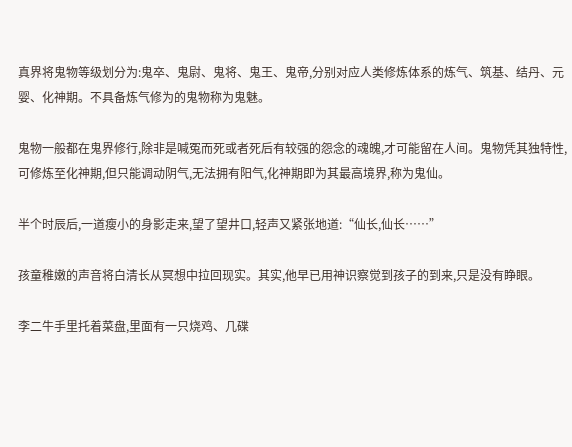真界将鬼物等级划分为:鬼卒、鬼尉、鬼将、鬼王、鬼帝,分别对应人类修炼体系的炼气、筑基、结丹、元婴、化神期。不具备炼气修为的鬼物称为鬼魅。

鬼物一般都在鬼界修行,除非是喊冤而死或者死后有较强的怨念的魂魄,才可能留在人间。鬼物凭其独特性,可修炼至化神期,但只能调动阴气,无法拥有阳气,化神期即为其最高境界,称为鬼仙。

半个时辰后,一道瘦小的身影走来,望了望井口,轻声又紧张地道:“仙长,仙长……”

孩童稚嫩的声音将白清长从冥想中拉回现实。其实,他早已用神识察觉到孩子的到来,只是没有睁眼。

李二牛手里托着菜盘,里面有一只烧鸡、几碟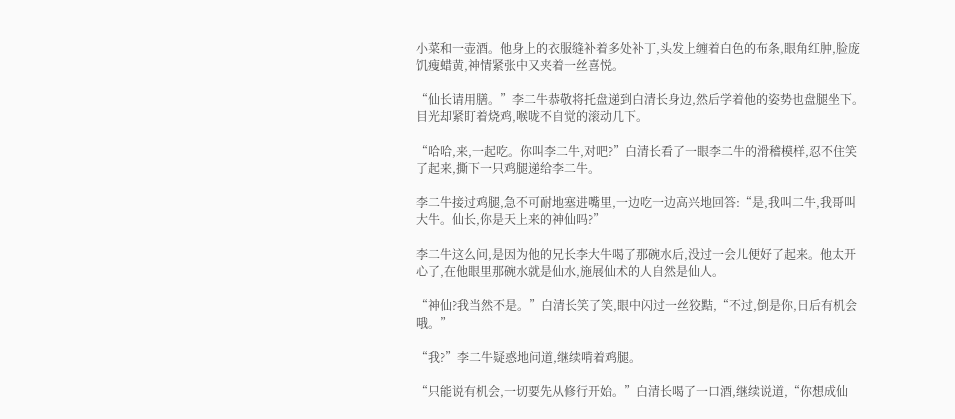小菜和一壶酒。他身上的衣服缝补着多处补丁,头发上缠着白色的布条,眼角红肿,脸庞饥瘦蜡黄,神情紧张中又夹着一丝喜悦。

“仙长请用膳。”李二牛恭敬将托盘递到白清长身边,然后学着他的姿势也盘腿坐下。目光却紧盯着烧鸡,喉咙不自觉的滚动几下。

“哈哈,来,一起吃。你叫李二牛,对吧?”白清长看了一眼李二牛的滑稽模样,忍不住笑了起来,撕下一只鸡腿递给李二牛。

李二牛接过鸡腿,急不可耐地塞进嘴里,一边吃一边高兴地回答:“是,我叫二牛,我哥叫大牛。仙长,你是天上来的神仙吗?”

李二牛这么问,是因为他的兄长李大牛喝了那碗水后,没过一会儿便好了起来。他太开心了,在他眼里那碗水就是仙水,施展仙术的人自然是仙人。

“神仙?我当然不是。”白清长笑了笑,眼中闪过一丝狡黠,“不过,倒是你,日后有机会哦。”

“我?”李二牛疑惑地问道,继续啃着鸡腿。

“只能说有机会,一切要先从修行开始。”白清长喝了一口酒,继续说道,“你想成仙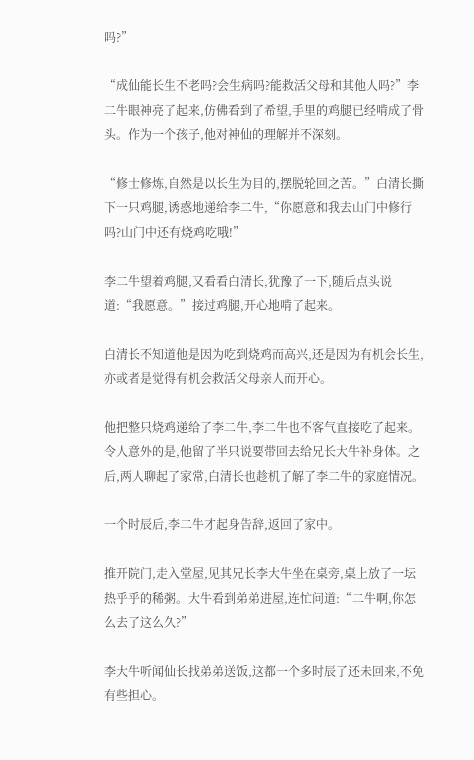吗?”

“成仙能长生不老吗?会生病吗?能救活父母和其他人吗?”李二牛眼神亮了起来,仿佛看到了希望,手里的鸡腿已经啃成了骨头。作为一个孩子,他对神仙的理解并不深刻。

“修士修炼,自然是以长生为目的,摆脱轮回之苦。”白清长撕下一只鸡腿,诱惑地递给李二牛,“你愿意和我去山门中修行吗?山门中还有烧鸡吃哦!”

李二牛望着鸡腿,又看看白清长,犹豫了一下,随后点头说道:“我愿意。”接过鸡腿,开心地啃了起来。

白清长不知道他是因为吃到烧鸡而高兴,还是因为有机会长生,亦或者是觉得有机会救活父母亲人而开心。

他把整只烧鸡递给了李二牛,李二牛也不客气直接吃了起来。令人意外的是,他留了半只说要带回去给兄长大牛补身体。之后,两人聊起了家常,白清长也趁机了解了李二牛的家庭情况。

一个时辰后,李二牛才起身告辞,返回了家中。

推开院门,走入堂屋,见其兄长李大牛坐在桌旁,桌上放了一坛热乎乎的稀粥。大牛看到弟弟进屋,连忙问道:“二牛啊,你怎么去了这么久?”

李大牛听闻仙长找弟弟送饭,这都一个多时辰了还未回来,不免有些担心。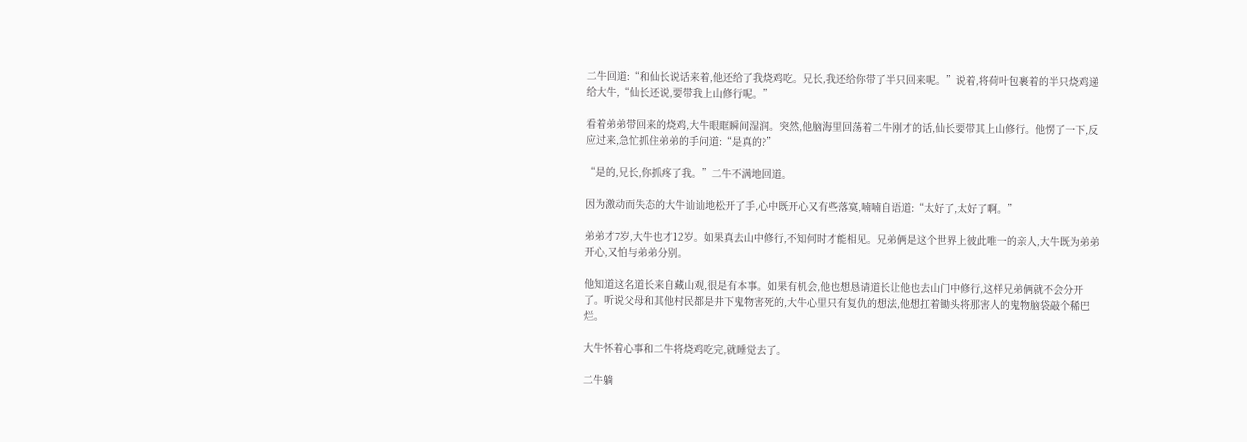二牛回道:“和仙长说话来着,他还给了我烧鸡吃。兄长,我还给你带了半只回来呢。”说着,将荷叶包裹着的半只烧鸡递给大牛,“仙长还说,要带我上山修行呢。”

看着弟弟带回来的烧鸡,大牛眼眶瞬间湿润。突然,他脑海里回荡着二牛刚才的话,仙长要带其上山修行。他愣了一下,反应过来,急忙抓住弟弟的手问道:“是真的?”

“是的,兄长,你抓疼了我。”二牛不满地回道。

因为激动而失态的大牛讪讪地松开了手,心中既开心又有些落寞,喃喃自语道:“太好了,太好了啊。”

弟弟才7岁,大牛也才12岁。如果真去山中修行,不知何时才能相见。兄弟俩是这个世界上彼此唯一的亲人,大牛既为弟弟开心,又怕与弟弟分别。

他知道这名道长来自藏山观,很是有本事。如果有机会,他也想恳请道长让他也去山门中修行,这样兄弟俩就不会分开了。听说父母和其他村民都是井下鬼物害死的,大牛心里只有复仇的想法,他想扛着锄头将那害人的鬼物脑袋敲个稀巴烂。

大牛怀着心事和二牛将烧鸡吃完,就睡觉去了。

二牛躺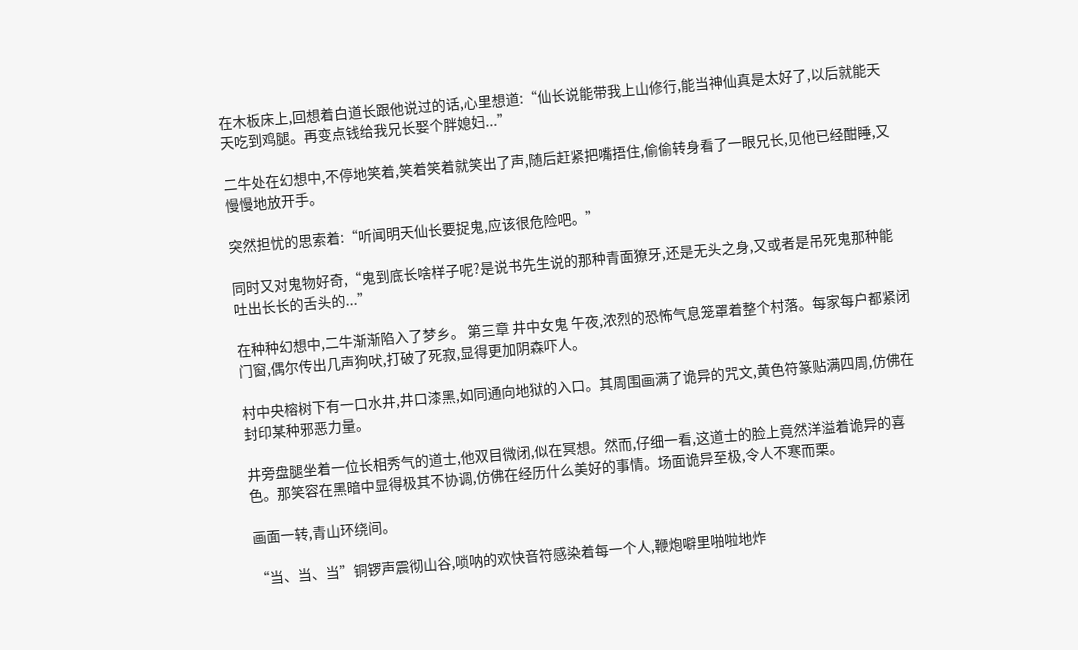在木板床上,回想着白道长跟他说过的话,心里想道:“仙长说能带我上山修行,能当神仙真是太好了,以后就能天天吃到鸡腿。再变点钱给我兄长娶个胖媳妇...”

二牛处在幻想中,不停地笑着,笑着笑着就笑出了声,随后赶紧把嘴捂住,偷偷转身看了一眼兄长,见他已经酣睡,又慢慢地放开手。

突然担忧的思索着:“听闻明天仙长要捉鬼,应该很危险吧。”

同时又对鬼物好奇,“鬼到底长啥样子呢?是说书先生说的那种青面獠牙,还是无头之身,又或者是吊死鬼那种能吐出长长的舌头的...”

在种种幻想中,二牛渐渐陷入了梦乡。 第三章 井中女鬼 午夜,浓烈的恐怖气息笼罩着整个村落。每家每户都紧闭门窗,偶尔传出几声狗吠,打破了死寂,显得更加阴森吓人。

村中央榕树下有一口水井,井口漆黑,如同通向地狱的入口。其周围画满了诡异的咒文,黄色符篆贴满四周,仿佛在封印某种邪恶力量。

井旁盘腿坐着一位长相秀气的道士,他双目微闭,似在冥想。然而,仔细一看,这道士的脸上竟然洋溢着诡异的喜色。那笑容在黑暗中显得极其不协调,仿佛在经历什么美好的事情。场面诡异至极,令人不寒而栗。

画面一转,青山环绕间。

“当、当、当”铜锣声震彻山谷,唢呐的欢快音符感染着每一个人,鞭炮噼里啪啦地炸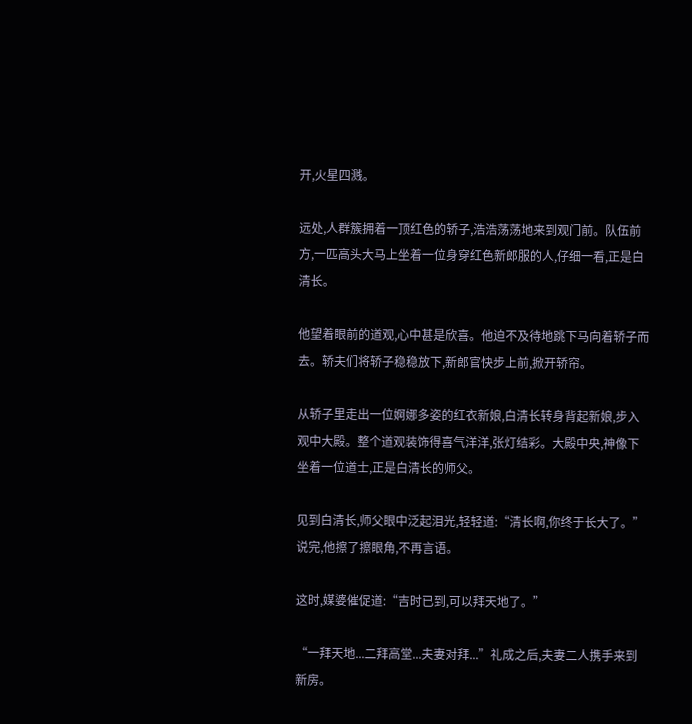开,火星四溅。

远处,人群簇拥着一顶红色的轿子,浩浩荡荡地来到观门前。队伍前方,一匹高头大马上坐着一位身穿红色新郎服的人,仔细一看,正是白清长。

他望着眼前的道观,心中甚是欣喜。他迫不及待地跳下马向着轿子而去。轿夫们将轿子稳稳放下,新郎官快步上前,掀开轿帘。

从轿子里走出一位婀娜多姿的红衣新娘,白清长转身背起新娘,步入观中大殿。整个道观装饰得喜气洋洋,张灯结彩。大殿中央,神像下坐着一位道士,正是白清长的师父。

见到白清长,师父眼中泛起泪光,轻轻道:“清长啊,你终于长大了。”说完,他擦了擦眼角,不再言语。

这时,媒婆催促道:“吉时已到,可以拜天地了。”

“一拜天地...二拜高堂...夫妻对拜...”礼成之后,夫妻二人携手来到新房。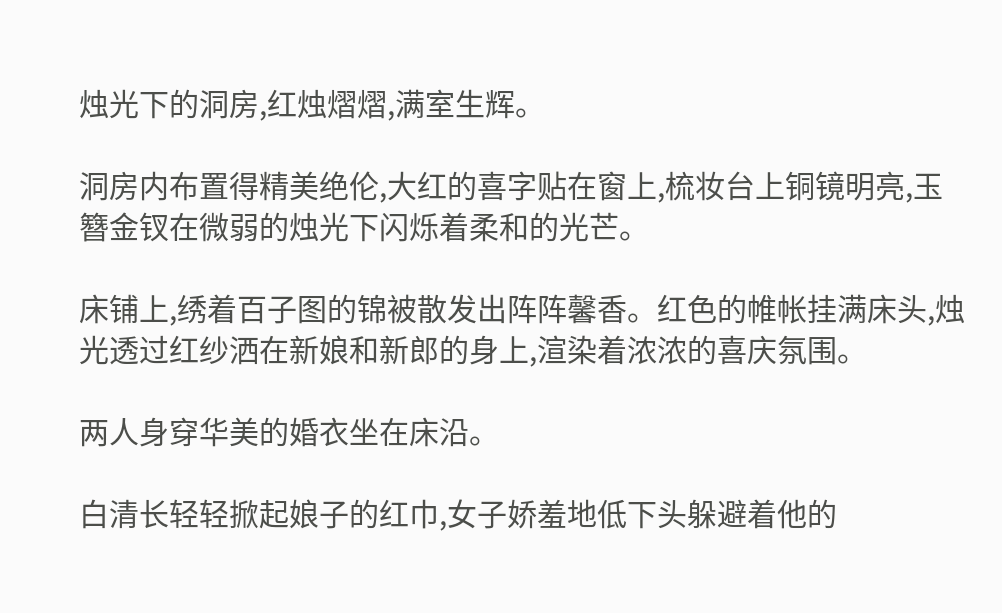烛光下的洞房,红烛熠熠,满室生辉。

洞房内布置得精美绝伦,大红的喜字贴在窗上,梳妆台上铜镜明亮,玉簪金钗在微弱的烛光下闪烁着柔和的光芒。

床铺上,绣着百子图的锦被散发出阵阵馨香。红色的帷帐挂满床头,烛光透过红纱洒在新娘和新郎的身上,渲染着浓浓的喜庆氛围。

两人身穿华美的婚衣坐在床沿。

白清长轻轻掀起娘子的红巾,女子娇羞地低下头躲避着他的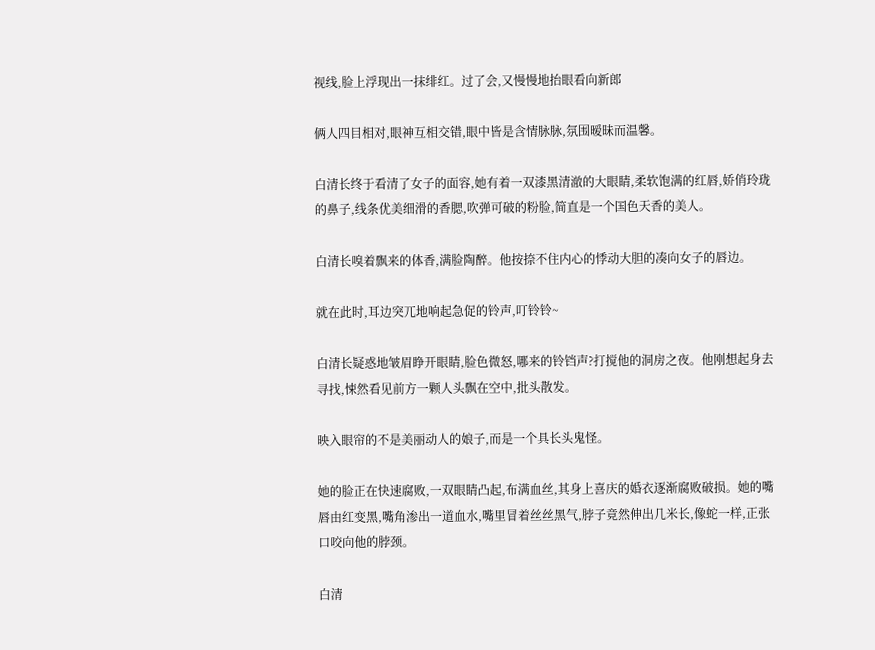视线,脸上浮现出一抹绯红。过了会,又慢慢地抬眼看向新郎

俩人四目相对,眼神互相交错,眼中皆是含情脉脉,氛围暧昧而温馨。

白清长终于看清了女子的面容,她有着一双漆黑清澈的大眼睛,柔软饱满的红唇,娇俏玲珑的鼻子,线条优美细滑的香腮,吹弹可破的粉脸,简直是一个国色天香的美人。

白清长嗅着飘来的体香,满脸陶醉。他按捺不住内心的悸动大胆的凑向女子的唇边。

就在此时,耳边突兀地响起急促的铃声,叮铃铃~

白清长疑惑地皱眉睁开眼睛,脸色微怒,哪来的铃铛声?打搅他的洞房之夜。他刚想起身去寻找,悚然看见前方一颗人头飘在空中,批头散发。

映入眼帘的不是美丽动人的娘子,而是一个具长头鬼怪。

她的脸正在快速腐败,一双眼睛凸起,布满血丝,其身上喜庆的婚衣逐渐腐败破损。她的嘴唇由红变黑,嘴角渗出一道血水,嘴里冒着丝丝黑气,脖子竟然伸出几米长,像蛇一样,正张口咬向他的脖颈。

白清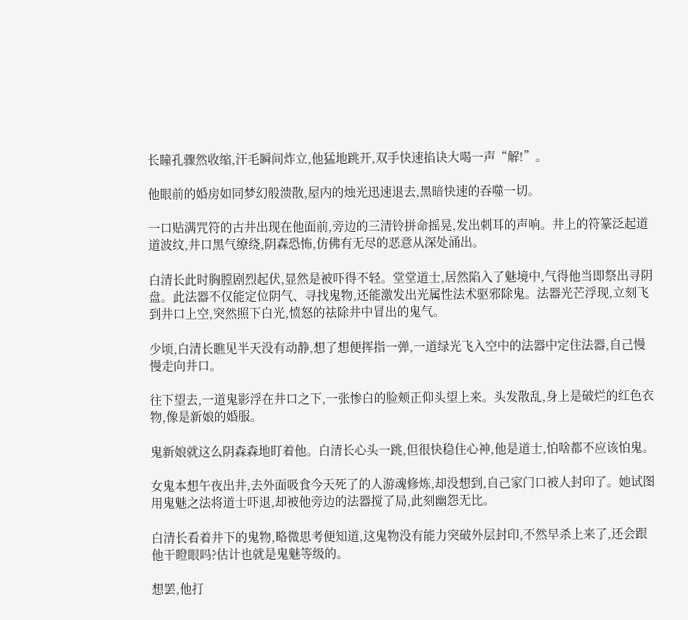长瞳孔骤然收缩,汗毛瞬间炸立,他猛地跳开,双手快速掐诀大喝一声“解!”。

他眼前的婚房如同梦幻般溃散,屋内的烛光迅速退去,黑暗快速的吞噬一切。

一口贴满咒符的古井出现在他面前,旁边的三清铃拼命摇晃,发出刺耳的声响。井上的符篆泛起道道波纹,井口黑气缭绕,阴森恐怖,仿佛有无尽的恶意从深处涌出。

白清长此时胸膛剧烈起伏,显然是被吓得不轻。堂堂道士,居然陷入了魅境中,气得他当即祭出寻阴盘。此法器不仅能定位阴气、寻找鬼物,还能激发出光属性法术驱邪除鬼。法器光芒浮现,立刻飞到井口上空,突然照下白光,愤怒的祛除井中冒出的鬼气。

少顷,白清长瞧见半天没有动静,想了想便挥指一弹,一道绿光飞入空中的法器中定住法器,自己慢慢走向井口。

往下望去,一道鬼影浮在井口之下,一张惨白的脸颊正仰头望上来。头发散乱,身上是破烂的红色衣物,像是新娘的婚服。

鬼新娘就这么阴森森地盯着他。白清长心头一跳,但很快稳住心神,他是道士,怕啥都不应该怕鬼。

女鬼本想午夜出井,去外面吸食今天死了的人游魂修炼,却没想到,自己家门口被人封印了。她试图用鬼魅之法将道士吓退,却被他旁边的法器搅了局,此刻幽怨无比。

白清长看着井下的鬼物,略微思考便知道,这鬼物没有能力突破外层封印,不然早杀上来了,还会跟他干瞪眼吗?估计也就是鬼魅等级的。

想罢,他打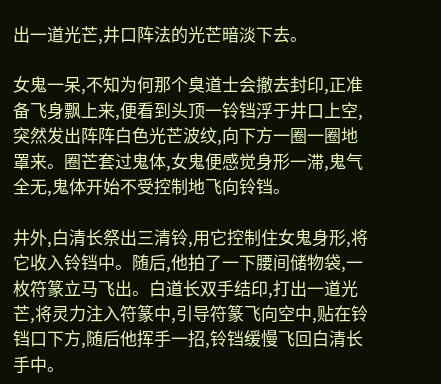出一道光芒,井口阵法的光芒暗淡下去。

女鬼一呆,不知为何那个臭道士会撤去封印,正准备飞身飘上来,便看到头顶一铃铛浮于井口上空,突然发出阵阵白色光芒波纹,向下方一圈一圈地罩来。圈芒套过鬼体,女鬼便感觉身形一滞,鬼气全无,鬼体开始不受控制地飞向铃铛。

井外,白清长祭出三清铃,用它控制住女鬼身形,将它收入铃铛中。随后,他拍了一下腰间储物袋,一枚符篆立马飞出。白道长双手结印,打出一道光芒,将灵力注入符篆中,引导符篆飞向空中,贴在铃铛口下方,随后他挥手一招,铃铛缓慢飞回白清长手中。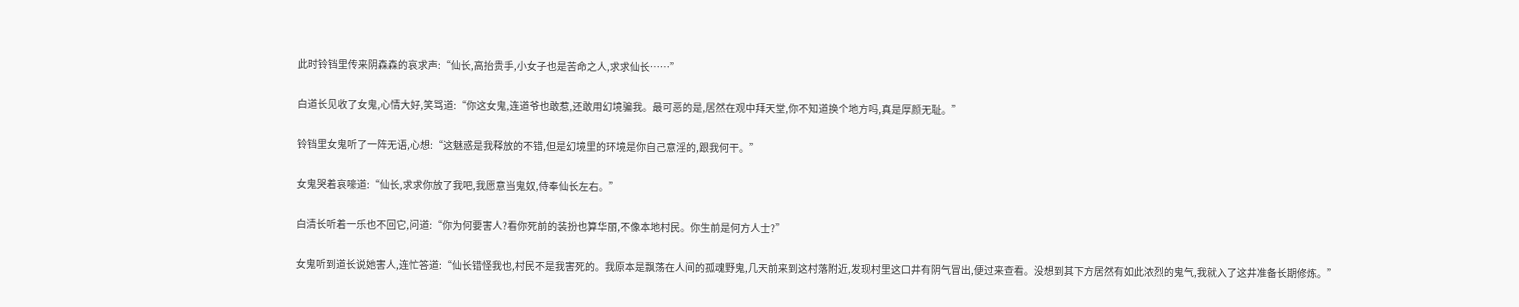此时铃铛里传来阴森森的哀求声:“仙长,高抬贵手,小女子也是苦命之人,求求仙长……”

白道长见收了女鬼,心情大好,笑骂道:“你这女鬼,连道爷也敢惹,还敢用幻境骗我。最可恶的是,居然在观中拜天堂,你不知道换个地方吗,真是厚颜无耻。”

铃铛里女鬼听了一阵无语,心想:“这魅惑是我释放的不错,但是幻境里的环境是你自己意淫的,跟我何干。”

女鬼哭着哀嚎道:“仙长,求求你放了我吧,我愿意当鬼奴,侍奉仙长左右。”

白清长听着一乐也不回它,问道:“你为何要害人?看你死前的装扮也算华丽,不像本地村民。你生前是何方人士?”

女鬼听到道长说她害人,连忙答道:“仙长错怪我也,村民不是我害死的。我原本是飘荡在人间的孤魂野鬼,几天前来到这村落附近,发现村里这口井有阴气冒出,便过来查看。没想到其下方居然有如此浓烈的鬼气,我就入了这井准备长期修炼。”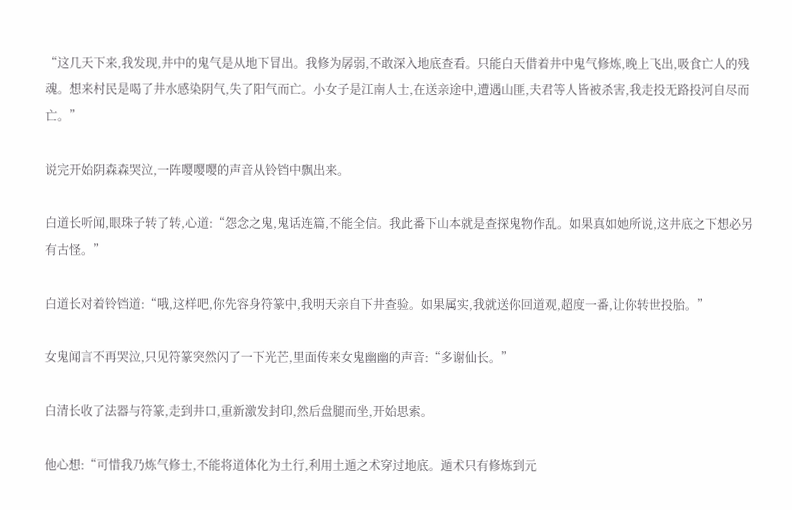“这几天下来,我发现,井中的鬼气是从地下冒出。我修为孱弱,不敢深入地底查看。只能白天借着井中鬼气修炼,晚上飞出,吸食亡人的残魂。想来村民是喝了井水感染阴气,失了阳气而亡。小女子是江南人士,在送亲途中,遭遇山匪,夫君等人皆被杀害,我走投无路投河自尽而亡。”

说完开始阴森森哭泣,一阵嘤嘤嘤的声音从铃铛中飘出来。

白道长听闻,眼珠子转了转,心道:“怨念之鬼,鬼话连篇,不能全信。我此番下山本就是查探鬼物作乱。如果真如她所说,这井底之下想必另有古怪。”

白道长对着铃铛道:“哦,这样吧,你先容身符篆中,我明天亲自下井查验。如果属实,我就送你回道观,超度一番,让你转世投胎。”

女鬼闻言不再哭泣,只见符篆突然闪了一下光芒,里面传来女鬼幽幽的声音:“多谢仙长。”

白清长收了法器与符篆,走到井口,重新激发封印,然后盘腿而坐,开始思索。

他心想:“可惜我乃炼气修士,不能将道体化为土行,利用土遁之术穿过地底。遁术只有修炼到元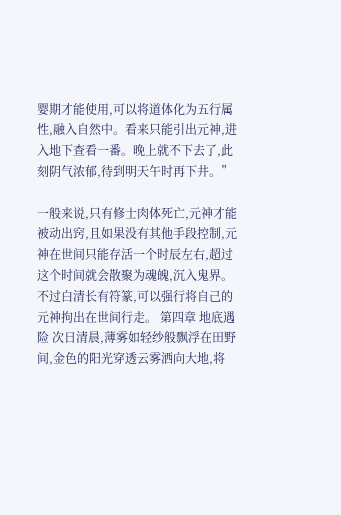婴期才能使用,可以将道体化为五行属性,融入自然中。看来只能引出元神,进入地下查看一番。晚上就不下去了,此刻阴气浓郁,待到明天午时再下井。”

一般来说,只有修士肉体死亡,元神才能被动出窍,且如果没有其他手段控制,元神在世间只能存活一个时辰左右,超过这个时间就会散聚为魂魄,沉入鬼界。不过白清长有符篆,可以强行将自己的元神拘出在世间行走。 第四章 地底遇险 次日清晨,薄雾如轻纱般飘浮在田野间,金色的阳光穿透云雾洒向大地,将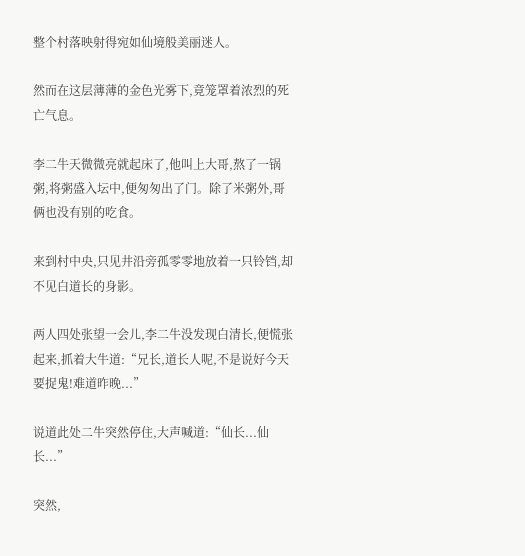整个村落映射得宛如仙境般美丽迷人。

然而在这层薄薄的金色光雾下,竟笼罩着浓烈的死亡气息。

李二牛天微微亮就起床了,他叫上大哥,熬了一锅粥,将粥盛入坛中,便匆匆出了门。除了米粥外,哥俩也没有别的吃食。

来到村中央,只见井沿旁孤零零地放着一只铃铛,却不见白道长的身影。

两人四处张望一会儿,李二牛没发现白清长,便慌张起来,抓着大牛道:“兄长,道长人呢,不是说好今天要捉鬼!难道昨晚...”

说道此处二牛突然停住,大声喊道:“仙长...仙长...”

突然,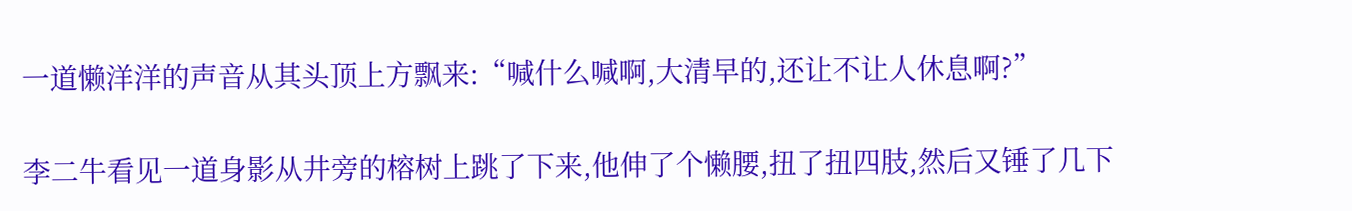一道懒洋洋的声音从其头顶上方飘来:“喊什么喊啊,大清早的,还让不让人休息啊?”

李二牛看见一道身影从井旁的榕树上跳了下来,他伸了个懒腰,扭了扭四肢,然后又锤了几下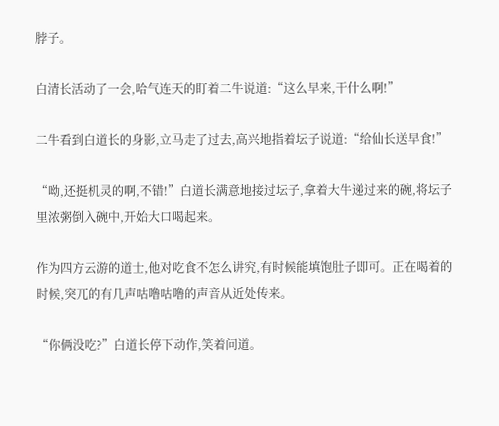脖子。

白清长活动了一会,哈气连天的盯着二牛说道:“这么早来,干什么啊!”

二牛看到白道长的身影,立马走了过去,高兴地指着坛子说道:“给仙长送早食!”

“呦,还挺机灵的啊,不错!”白道长满意地接过坛子,拿着大牛递过来的碗,将坛子里浓粥倒入碗中,开始大口喝起来。

作为四方云游的道士,他对吃食不怎么讲究,有时候能填饱肚子即可。正在喝着的时候,突兀的有几声咕噜咕噜的声音从近处传来。

“你俩没吃?”白道长停下动作,笑着问道。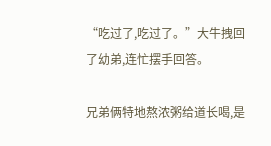“吃过了,吃过了。”大牛拽回了幼弟,连忙摆手回答。

兄弟俩特地熬浓粥给道长喝,是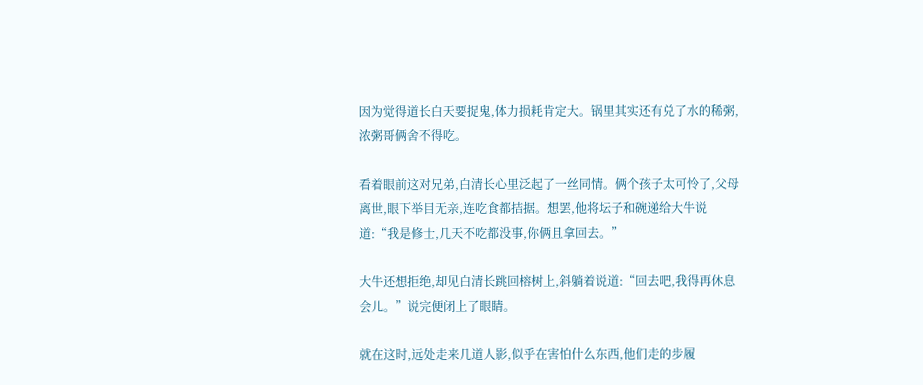因为觉得道长白天要捉鬼,体力损耗肯定大。锅里其实还有兑了水的稀粥,浓粥哥俩舍不得吃。

看着眼前这对兄弟,白清长心里泛起了一丝同情。俩个孩子太可怜了,父母离世,眼下举目无亲,连吃食都拮据。想罢,他将坛子和碗递给大牛说道:“我是修士,几天不吃都没事,你俩且拿回去。”

大牛还想拒绝,却见白清长跳回榕树上,斜躺着说道:“回去吧,我得再休息会儿。”说完便闭上了眼睛。

就在这时,远处走来几道人影,似乎在害怕什么东西,他们走的步履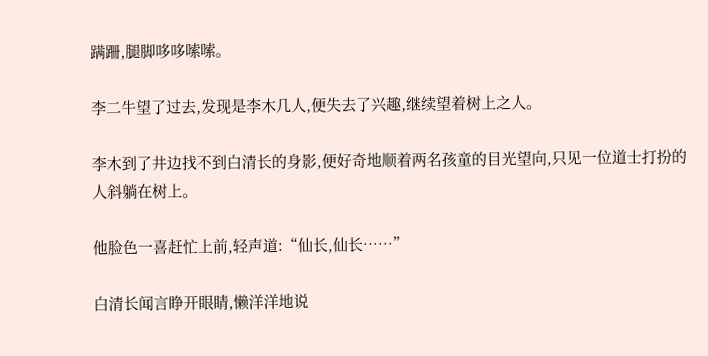蹒跚,腿脚哆哆嗦嗦。

李二牛望了过去,发现是李木几人,便失去了兴趣,继续望着树上之人。

李木到了井边找不到白清长的身影,便好奇地顺着两名孩童的目光望向,只见一位道士打扮的人斜躺在树上。

他脸色一喜赶忙上前,轻声道:“仙长,仙长……”

白清长闻言睁开眼睛,懒洋洋地说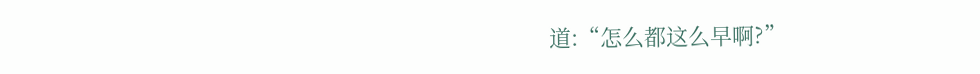道:“怎么都这么早啊?”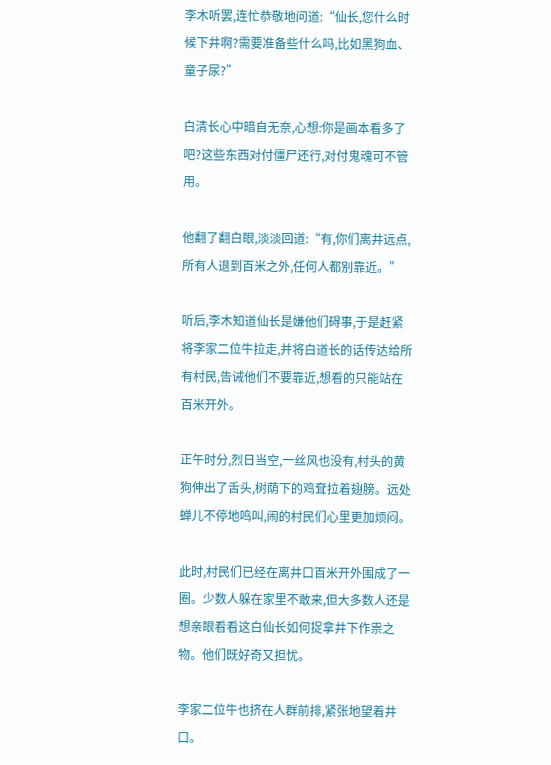李木听罢,连忙恭敬地问道:“仙长,您什么时候下井啊?需要准备些什么吗,比如黑狗血、童子尿?”

白清长心中暗自无奈,心想:你是画本看多了吧?这些东西对付僵尸还行,对付鬼魂可不管用。

他翻了翻白眼,淡淡回道:“有,你们离井远点,所有人退到百米之外,任何人都别靠近。”

听后,李木知道仙长是嫌他们碍事,于是赶紧将李家二位牛拉走,并将白道长的话传达给所有村民,告诫他们不要靠近,想看的只能站在百米开外。

正午时分,烈日当空,一丝风也没有,村头的黄狗伸出了舌头,树荫下的鸡耷拉着翅膀。远处蝉儿不停地鸣叫,闹的村民们心里更加烦闷。

此时,村民们已经在离井口百米开外围成了一圈。少数人躲在家里不敢来,但大多数人还是想亲眼看看这白仙长如何捉拿井下作祟之物。他们既好奇又担忧。

李家二位牛也挤在人群前排,紧张地望着井口。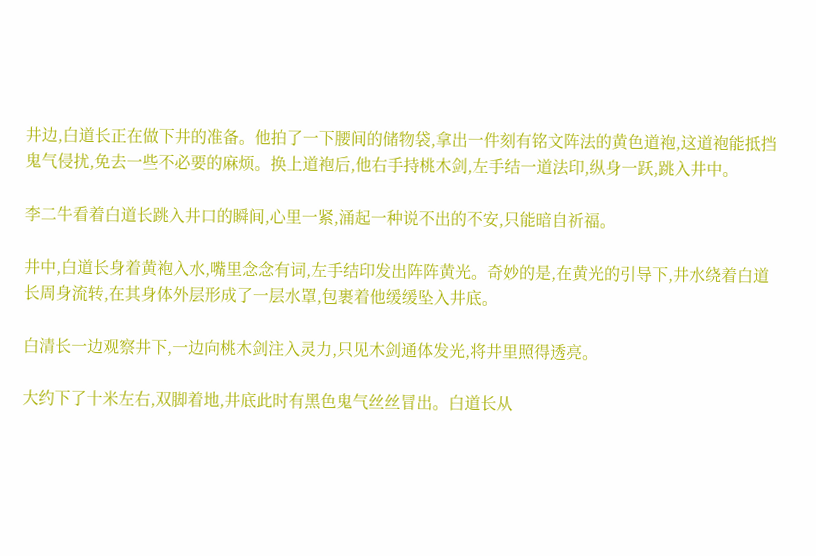井边,白道长正在做下井的准备。他拍了一下腰间的储物袋,拿出一件刻有铭文阵法的黄色道袍,这道袍能抵挡鬼气侵扰,免去一些不必要的麻烦。换上道袍后,他右手持桃木剑,左手结一道法印,纵身一跃,跳入井中。

李二牛看着白道长跳入井口的瞬间,心里一紧,涌起一种说不出的不安,只能暗自祈福。

井中,白道长身着黄袍入水,嘴里念念有词,左手结印发出阵阵黄光。奇妙的是,在黄光的引导下,井水绕着白道长周身流转,在其身体外层形成了一层水罩,包裹着他缓缓坠入井底。

白清长一边观察井下,一边向桃木剑注入灵力,只见木剑通体发光,将井里照得透亮。

大约下了十米左右,双脚着地,井底此时有黑色鬼气丝丝冒出。白道长从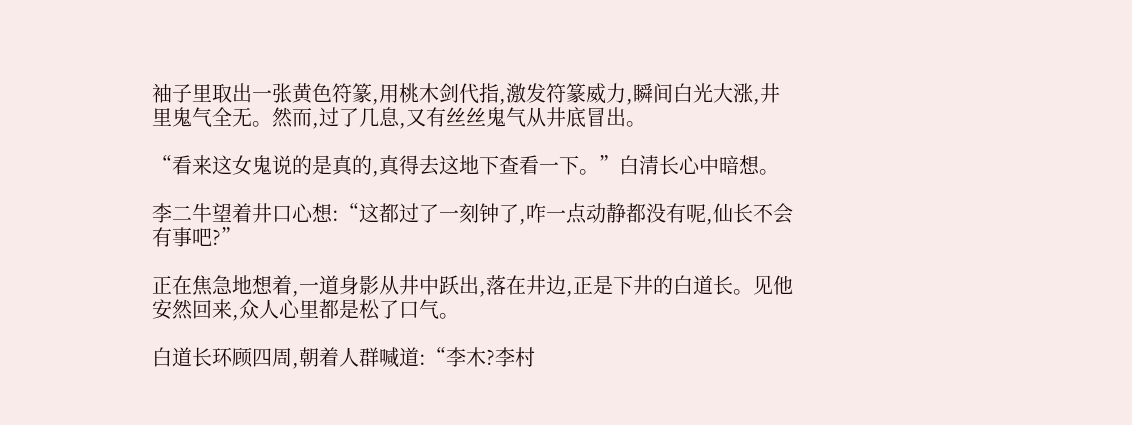袖子里取出一张黄色符篆,用桃木剑代指,激发符篆威力,瞬间白光大涨,井里鬼气全无。然而,过了几息,又有丝丝鬼气从井底冒出。

“看来这女鬼说的是真的,真得去这地下查看一下。”白清长心中暗想。

李二牛望着井口心想:“这都过了一刻钟了,咋一点动静都没有呢,仙长不会有事吧?”

正在焦急地想着,一道身影从井中跃出,落在井边,正是下井的白道长。见他安然回来,众人心里都是松了口气。

白道长环顾四周,朝着人群喊道:“李木?李村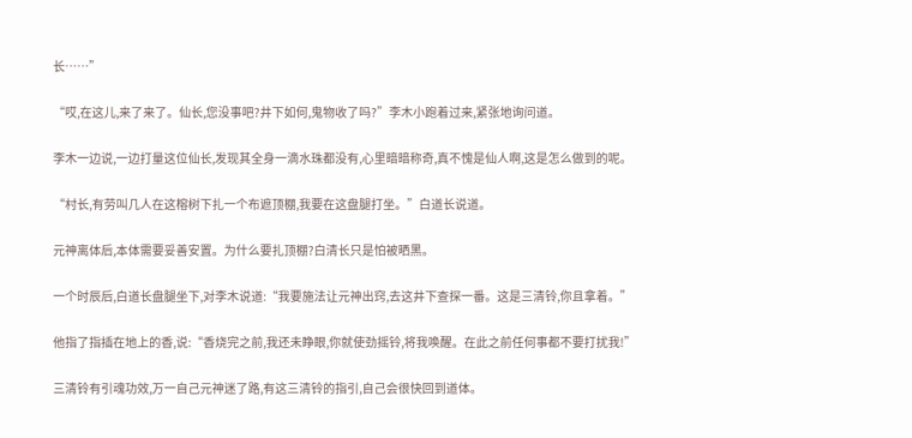长……”

“哎,在这儿,来了来了。仙长,您没事吧?井下如何,鬼物收了吗?”李木小跑着过来,紧张地询问道。

李木一边说,一边打量这位仙长,发现其全身一滴水珠都没有,心里暗暗称奇,真不愧是仙人啊,这是怎么做到的呢。

“村长,有劳叫几人在这榕树下扎一个布遮顶棚,我要在这盘腿打坐。”白道长说道。

元神离体后,本体需要妥善安置。为什么要扎顶棚?白清长只是怕被晒黑。

一个时辰后,白道长盘腿坐下,对李木说道:“我要施法让元神出窍,去这井下查探一番。这是三清铃,你且拿着。”

他指了指插在地上的香,说:“香烧完之前,我还未睁眼,你就使劲摇铃,将我唤醒。在此之前任何事都不要打扰我!”

三清铃有引魂功效,万一自己元神迷了路,有这三清铃的指引,自己会很快回到道体。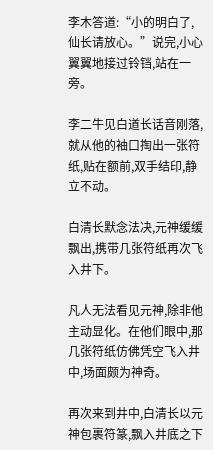李木答道:“小的明白了,仙长请放心。”说完,小心翼翼地接过铃铛,站在一旁。

李二牛见白道长话音刚落,就从他的袖口掏出一张符纸,贴在额前,双手结印,静立不动。

白清长默念法决,元神缓缓飘出,携带几张符纸再次飞入井下。

凡人无法看见元神,除非他主动显化。在他们眼中,那几张符纸仿佛凭空飞入井中,场面颇为神奇。

再次来到井中,白清长以元神包裹符篆,飘入井底之下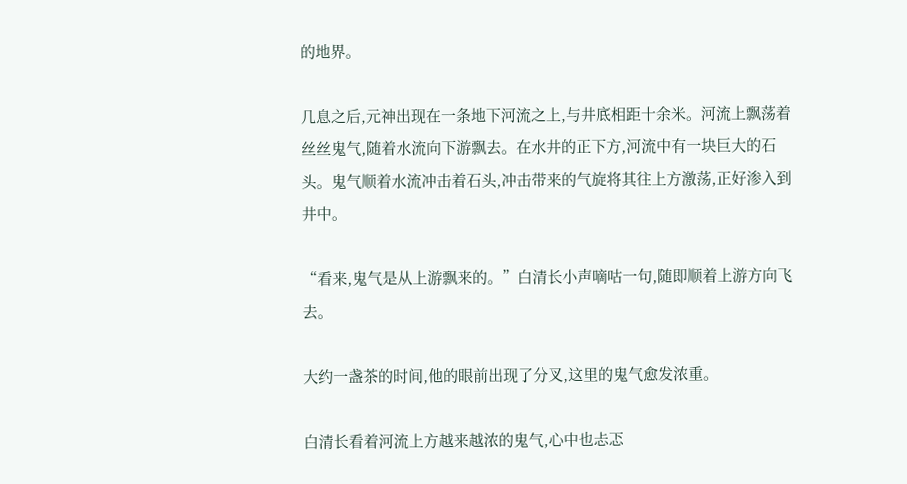的地界。

几息之后,元神出现在一条地下河流之上,与井底相距十余米。河流上飘荡着丝丝鬼气,随着水流向下游飘去。在水井的正下方,河流中有一块巨大的石头。鬼气顺着水流冲击着石头,冲击带来的气旋将其往上方激荡,正好渗入到井中。

“看来,鬼气是从上游飘来的。”白清长小声嘀咕一句,随即顺着上游方向飞去。

大约一盏茶的时间,他的眼前出现了分叉,这里的鬼气愈发浓重。

白清长看着河流上方越来越浓的鬼气,心中也忐忑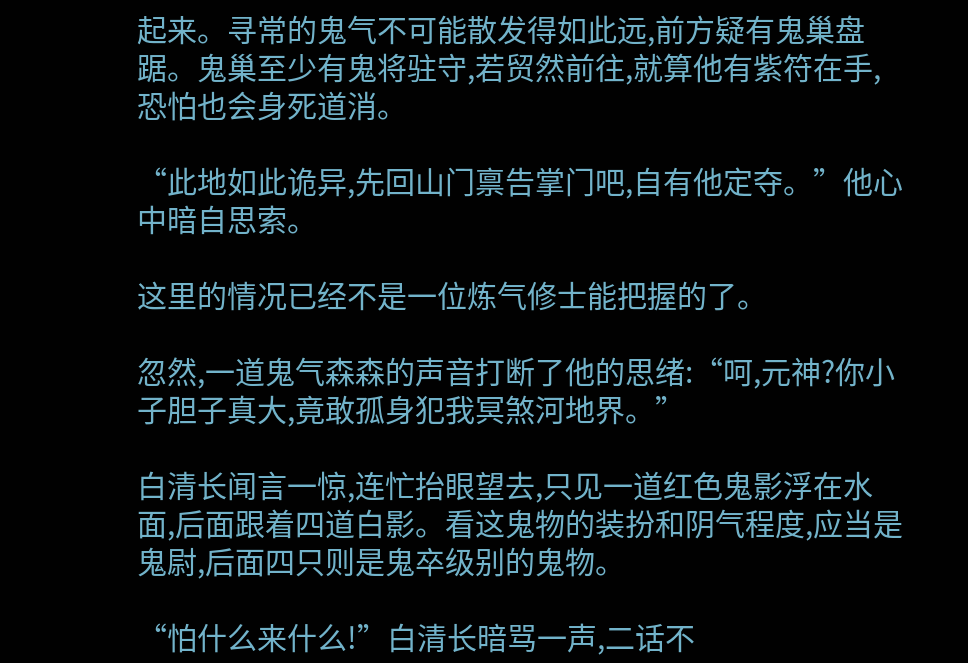起来。寻常的鬼气不可能散发得如此远,前方疑有鬼巢盘踞。鬼巢至少有鬼将驻守,若贸然前往,就算他有紫符在手,恐怕也会身死道消。

“此地如此诡异,先回山门禀告掌门吧,自有他定夺。”他心中暗自思索。

这里的情况已经不是一位炼气修士能把握的了。

忽然,一道鬼气森森的声音打断了他的思绪:“呵,元神?你小子胆子真大,竟敢孤身犯我冥煞河地界。”

白清长闻言一惊,连忙抬眼望去,只见一道红色鬼影浮在水面,后面跟着四道白影。看这鬼物的装扮和阴气程度,应当是鬼尉,后面四只则是鬼卒级别的鬼物。

“怕什么来什么!”白清长暗骂一声,二话不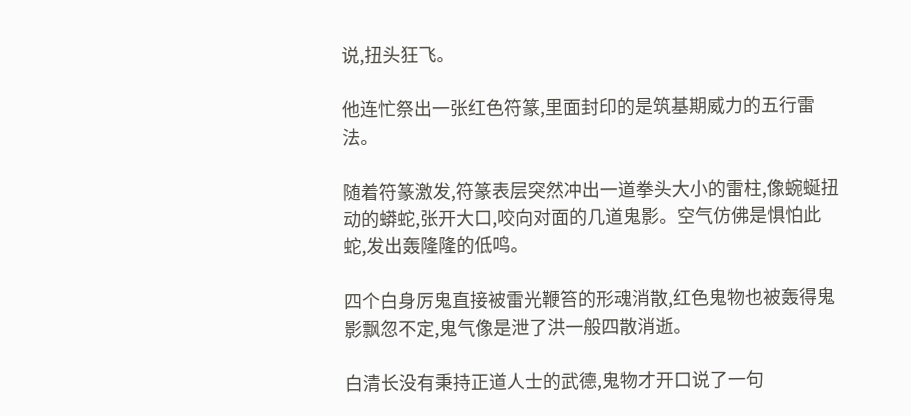说,扭头狂飞。

他连忙祭出一张红色符篆,里面封印的是筑基期威力的五行雷法。

随着符篆激发,符篆表层突然冲出一道拳头大小的雷柱,像蜿蜒扭动的蟒蛇,张开大口,咬向对面的几道鬼影。空气仿佛是惧怕此蛇,发出轰隆隆的低鸣。

四个白身厉鬼直接被雷光鞭笞的形魂消散,红色鬼物也被轰得鬼影飘忽不定,鬼气像是泄了洪一般四散消逝。

白清长没有秉持正道人士的武德,鬼物才开口说了一句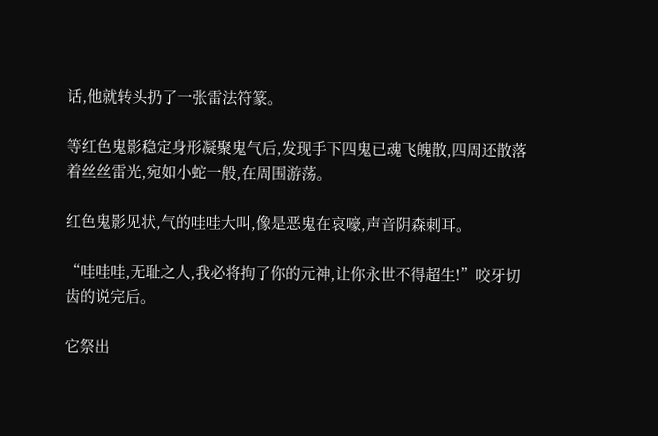话,他就转头扔了一张雷法符篆。

等红色鬼影稳定身形凝聚鬼气后,发现手下四鬼已魂飞魄散,四周还散落着丝丝雷光,宛如小蛇一般,在周围游荡。

红色鬼影见状,气的哇哇大叫,像是恶鬼在哀嚎,声音阴森刺耳。

“哇哇哇,无耻之人,我必将拘了你的元神,让你永世不得超生!”咬牙切齿的说完后。

它祭出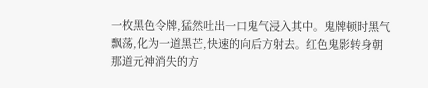一枚黑色令牌,猛然吐出一口鬼气浸入其中。鬼牌顿时黑气飘荡,化为一道黑芒,快速的向后方射去。红色鬼影转身朝那道元神消失的方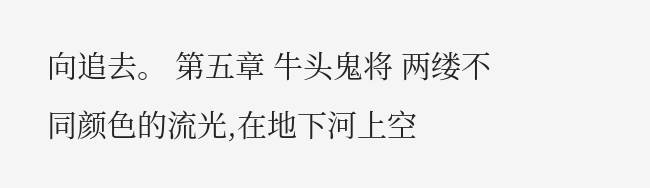向追去。 第五章 牛头鬼将 两缕不同颜色的流光,在地下河上空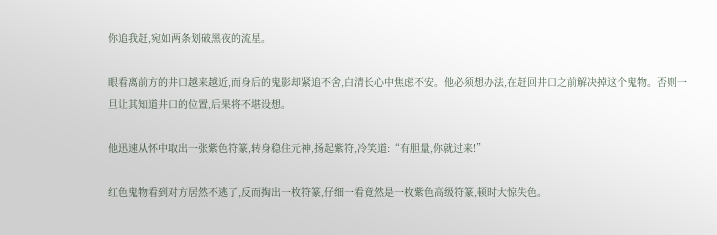你追我赶,宛如两条划破黑夜的流星。

眼看离前方的井口越来越近,而身后的鬼影却紧追不舍,白清长心中焦虑不安。他必须想办法,在赶回井口之前解决掉这个鬼物。否则一旦让其知道井口的位置,后果将不堪设想。

他迅速从怀中取出一张紫色符篆,转身稳住元神,扬起紫符,冷笑道:“有胆量,你就过来!”

红色鬼物看到对方居然不逃了,反而掏出一枚符篆,仔细一看竟然是一枚紫色高级符篆,顿时大惊失色。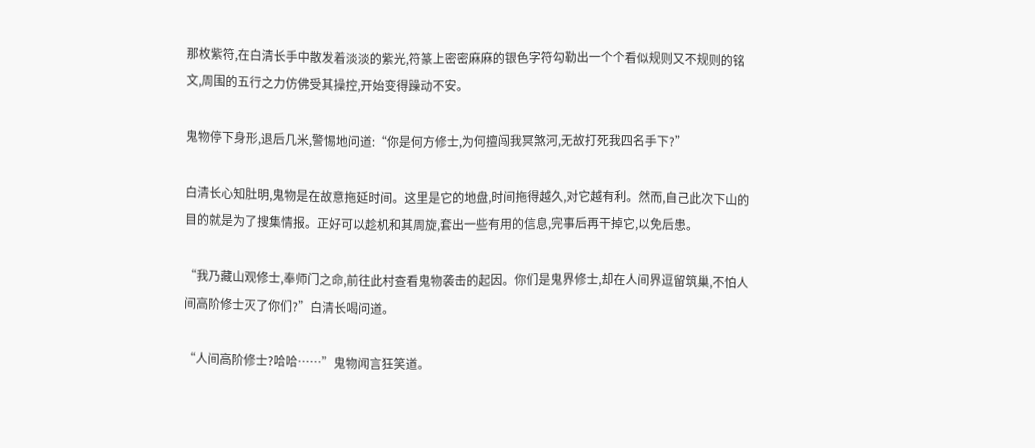那枚紫符,在白清长手中散发着淡淡的紫光,符篆上密密麻麻的银色字符勾勒出一个个看似规则又不规则的铭文,周围的五行之力仿佛受其操控,开始变得躁动不安。

鬼物停下身形,退后几米,警惕地问道:“你是何方修士,为何擅闯我冥煞河,无故打死我四名手下?”

白清长心知肚明,鬼物是在故意拖延时间。这里是它的地盘,时间拖得越久,对它越有利。然而,自己此次下山的目的就是为了搜集情报。正好可以趁机和其周旋,套出一些有用的信息,完事后再干掉它,以免后患。

“我乃藏山观修士,奉师门之命,前往此村查看鬼物袭击的起因。你们是鬼界修士,却在人间界逗留筑巢,不怕人间高阶修士灭了你们?”白清长喝问道。

“人间高阶修士?哈哈……”鬼物闻言狂笑道。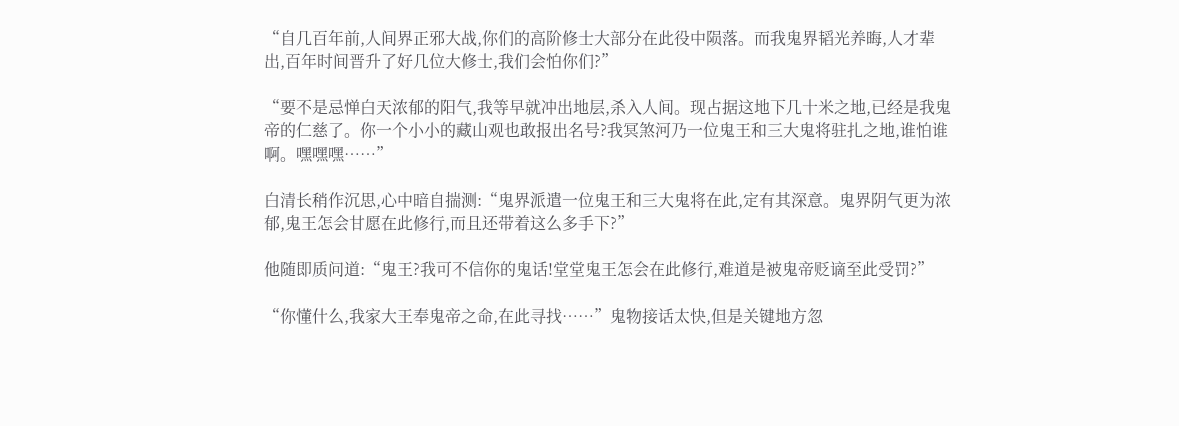“自几百年前,人间界正邪大战,你们的高阶修士大部分在此役中陨落。而我鬼界韬光养晦,人才辈出,百年时间晋升了好几位大修士,我们会怕你们?”

“要不是忌惮白天浓郁的阳气,我等早就冲出地层,杀入人间。现占据这地下几十米之地,已经是我鬼帝的仁慈了。你一个小小的藏山观也敢报出名号?我冥煞河乃一位鬼王和三大鬼将驻扎之地,谁怕谁啊。嘿嘿嘿……”

白清长稍作沉思,心中暗自揣测:“鬼界派遣一位鬼王和三大鬼将在此,定有其深意。鬼界阴气更为浓郁,鬼王怎会甘愿在此修行,而且还带着这么多手下?”

他随即质问道:“鬼王?我可不信你的鬼话!堂堂鬼王怎会在此修行,难道是被鬼帝贬谪至此受罚?”

“你懂什么,我家大王奉鬼帝之命,在此寻找……”鬼物接话太快,但是关键地方忽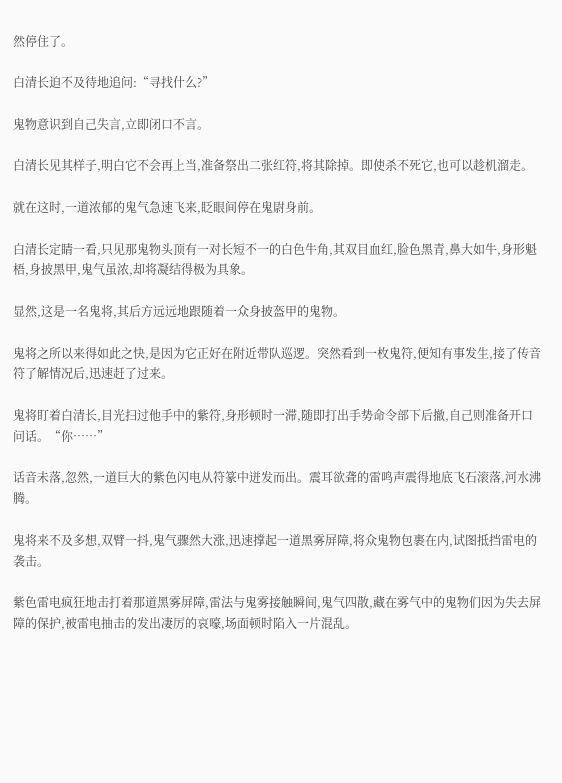然停住了。

白清长迫不及待地追问:“寻找什么?”

鬼物意识到自己失言,立即闭口不言。

白清长见其样子,明白它不会再上当,准备祭出二张红符,将其除掉。即使杀不死它,也可以趁机溜走。

就在这时,一道浓郁的鬼气急速飞来,眨眼间停在鬼尉身前。

白清长定睛一看,只见那鬼物头顶有一对长短不一的白色牛角,其双目血红,脸色黑青,鼻大如牛,身形魁梧,身披黑甲,鬼气虽浓,却将凝结得极为具象。

显然,这是一名鬼将,其后方远远地跟随着一众身披盔甲的鬼物。

鬼将之所以来得如此之快,是因为它正好在附近带队巡逻。突然看到一枚鬼符,便知有事发生,接了传音符了解情况后,迅速赶了过来。

鬼将盯着白清长,目光扫过他手中的紫符,身形顿时一滞,随即打出手势命令部下后撤,自己则准备开口问话。“你……”

话音未落,忽然,一道巨大的紫色闪电从符篆中迸发而出。震耳欲聋的雷鸣声震得地底飞石滚落,河水沸腾。

鬼将来不及多想,双臂一抖,鬼气骤然大涨,迅速撑起一道黑雾屏障,将众鬼物包裹在内,试图抵挡雷电的袭击。

紫色雷电疯狂地击打着那道黑雾屏障,雷法与鬼雾接触瞬间,鬼气四散,藏在雾气中的鬼物们因为失去屏障的保护,被雷电抽击的发出凄厉的哀嚎,场面顿时陷入一片混乱。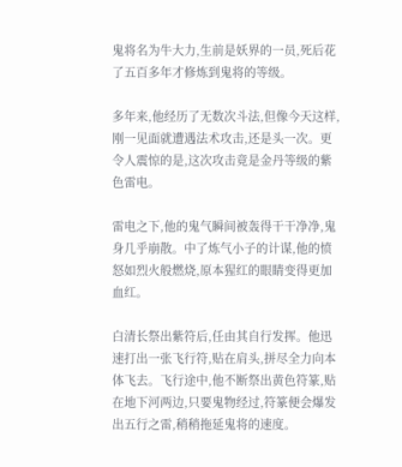鬼将名为牛大力,生前是妖界的一员,死后花了五百多年才修炼到鬼将的等级。

多年来,他经历了无数次斗法,但像今天这样,刚一见面就遭遇法术攻击,还是头一次。更令人震惊的是,这次攻击竟是金丹等级的紫色雷电。

雷电之下,他的鬼气瞬间被轰得干干净净,鬼身几乎崩散。中了炼气小子的计谋,他的愤怒如烈火般燃烧,原本猩红的眼睛变得更加血红。

白清长祭出紫符后,任由其自行发挥。他迅速打出一张飞行符,贴在肩头,拼尽全力向本体飞去。飞行途中,他不断祭出黄色符篆,贴在地下河两边,只要鬼物经过,符篆便会爆发出五行之雷,稍稍拖延鬼将的速度。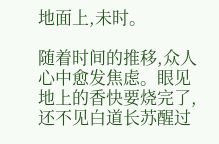地面上,未时。

随着时间的推移,众人心中愈发焦虑。眼见地上的香快要烧完了,还不见白道长苏醒过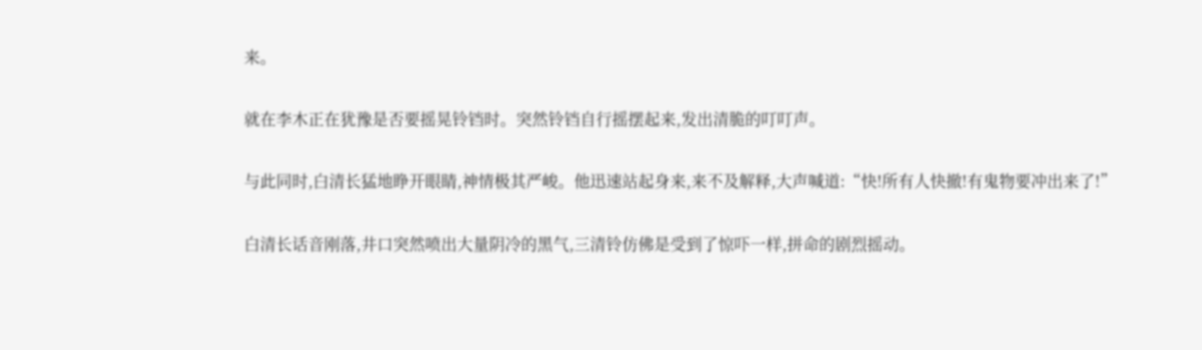来。

就在李木正在犹豫是否要摇晃铃铛时。突然铃铛自行摇摆起来,发出清脆的叮叮声。

与此同时,白清长猛地睁开眼睛,神情极其严峻。他迅速站起身来,来不及解释,大声喊道:“快!所有人快撤!有鬼物要冲出来了!”

白清长话音刚落,井口突然喷出大量阴冷的黑气,三清铃仿佛是受到了惊吓一样,拼命的剧烈摇动。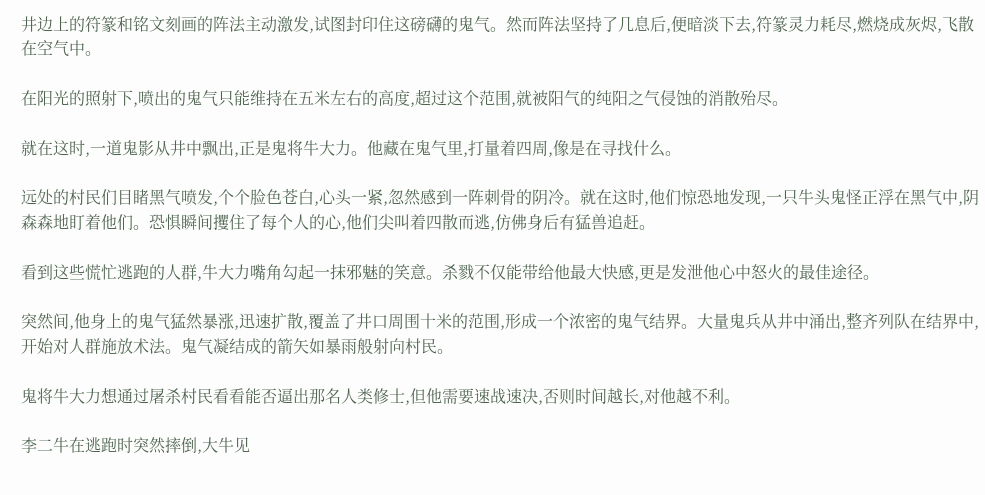井边上的符篆和铭文刻画的阵法主动激发,试图封印住这磅礴的鬼气。然而阵法坚持了几息后,便暗淡下去,符篆灵力耗尽,燃烧成灰烬,飞散在空气中。

在阳光的照射下,喷出的鬼气只能维持在五米左右的高度,超过这个范围,就被阳气的纯阳之气侵蚀的消散殆尽。

就在这时,一道鬼影从井中飘出,正是鬼将牛大力。他藏在鬼气里,打量着四周,像是在寻找什么。

远处的村民们目睹黑气喷发,个个脸色苍白,心头一紧,忽然感到一阵刺骨的阴冷。就在这时,他们惊恐地发现,一只牛头鬼怪正浮在黑气中,阴森森地盯着他们。恐惧瞬间攫住了每个人的心,他们尖叫着四散而逃,仿佛身后有猛兽追赶。

看到这些慌忙逃跑的人群,牛大力嘴角勾起一抹邪魅的笑意。杀戮不仅能带给他最大快感,更是发泄他心中怒火的最佳途径。

突然间,他身上的鬼气猛然暴涨,迅速扩散,覆盖了井口周围十米的范围,形成一个浓密的鬼气结界。大量鬼兵从井中涌出,整齐列队在结界中,开始对人群施放术法。鬼气凝结成的箭矢如暴雨般射向村民。

鬼将牛大力想通过屠杀村民看看能否逼出那名人类修士,但他需要速战速决,否则时间越长,对他越不利。

李二牛在逃跑时突然摔倒,大牛见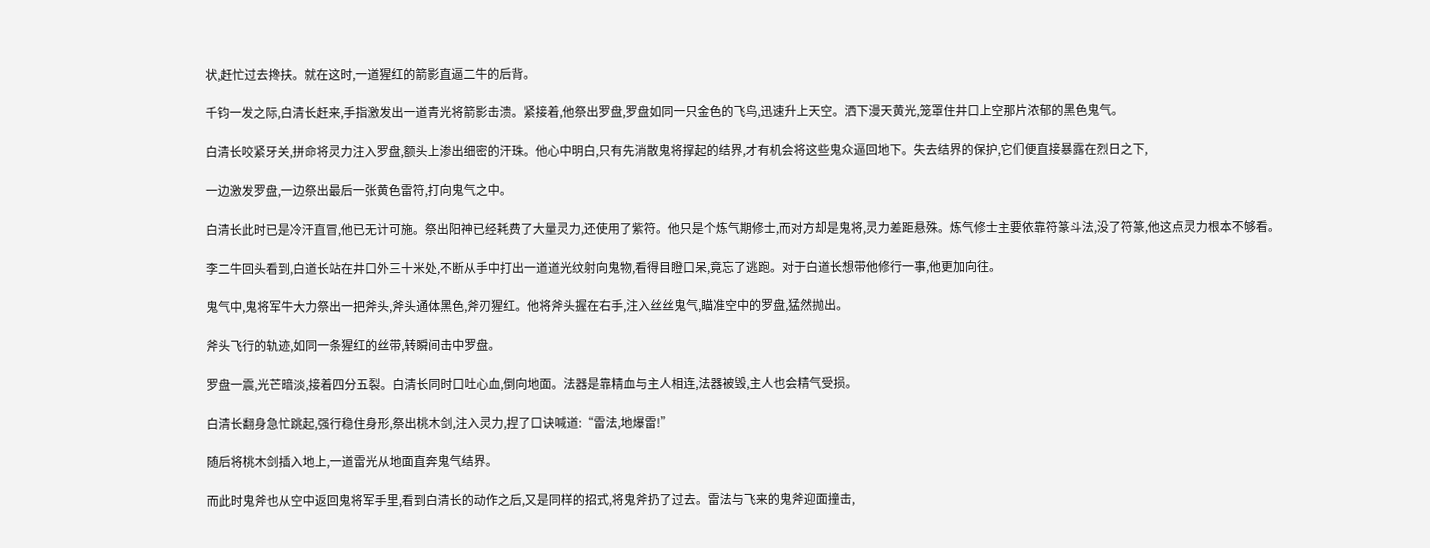状,赶忙过去搀扶。就在这时,一道猩红的箭影直逼二牛的后背。

千钧一发之际,白清长赶来,手指激发出一道青光将箭影击溃。紧接着,他祭出罗盘,罗盘如同一只金色的飞鸟,迅速升上天空。洒下漫天黄光,笼罩住井口上空那片浓郁的黑色鬼气。

白清长咬紧牙关,拼命将灵力注入罗盘,额头上渗出细密的汗珠。他心中明白,只有先消散鬼将撑起的结界,才有机会将这些鬼众逼回地下。失去结界的保护,它们便直接暴露在烈日之下,

一边激发罗盘,一边祭出最后一张黄色雷符,打向鬼气之中。

白清长此时已是冷汗直冒,他已无计可施。祭出阳神已经耗费了大量灵力,还使用了紫符。他只是个炼气期修士,而对方却是鬼将,灵力差距悬殊。炼气修士主要依靠符篆斗法,没了符篆,他这点灵力根本不够看。

李二牛回头看到,白道长站在井口外三十米处,不断从手中打出一道道光纹射向鬼物,看得目瞪口呆,竟忘了逃跑。对于白道长想带他修行一事,他更加向往。

鬼气中,鬼将军牛大力祭出一把斧头,斧头通体黑色,斧刃猩红。他将斧头握在右手,注入丝丝鬼气,瞄准空中的罗盘,猛然抛出。

斧头飞行的轨迹,如同一条猩红的丝带,转瞬间击中罗盘。

罗盘一震,光芒暗淡,接着四分五裂。白清长同时口吐心血,倒向地面。法器是靠精血与主人相连,法器被毁,主人也会精气受损。

白清长翻身急忙跳起,强行稳住身形,祭出桃木剑,注入灵力,捏了口诀喊道:“雷法,地爆雷!”

随后将桃木剑插入地上,一道雷光从地面直奔鬼气结界。

而此时鬼斧也从空中返回鬼将军手里,看到白清长的动作之后,又是同样的招式,将鬼斧扔了过去。雷法与飞来的鬼斧迎面撞击,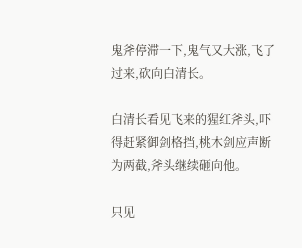鬼斧停滞一下,鬼气又大涨,飞了过来,砍向白清长。

白清长看见飞来的猩红斧头,吓得赶紧御剑格挡,桃木剑应声断为两截,斧头继续砸向他。

只见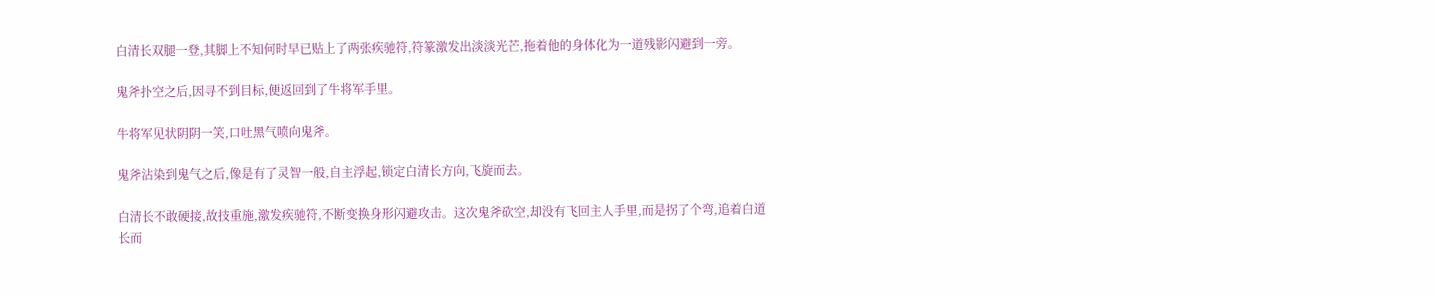白清长双腿一登,其脚上不知何时早已贴上了两张疾驰符,符篆激发出淡淡光芒,拖着他的身体化为一道残影闪避到一旁。

鬼斧扑空之后,因寻不到目标,便返回到了牛将军手里。

牛将军见状阴阴一笑,口吐黑气喷向鬼斧。

鬼斧沾染到鬼气之后,像是有了灵智一般,自主浮起,锁定白清长方向,飞旋而去。

白清长不敢硬接,故技重施,激发疾驰符,不断变换身形闪避攻击。这次鬼斧砍空,却没有飞回主人手里,而是拐了个弯,追着白道长而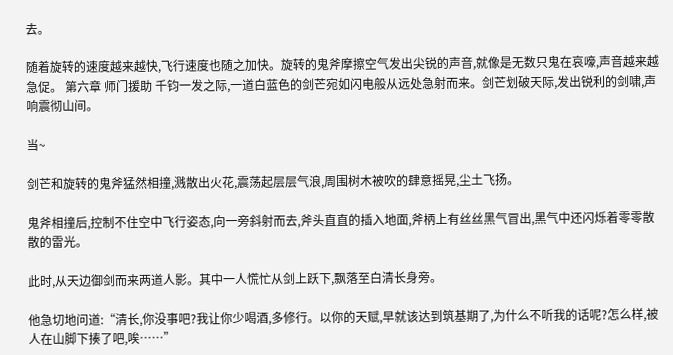去。

随着旋转的速度越来越快,飞行速度也随之加快。旋转的鬼斧摩擦空气发出尖锐的声音,就像是无数只鬼在哀嚎,声音越来越急促。 第六章 师门援助 千钧一发之际,一道白蓝色的剑芒宛如闪电般从远处急射而来。剑芒划破天际,发出锐利的剑啸,声响震彻山间。

当~

剑芒和旋转的鬼斧猛然相撞,溅散出火花,震荡起层层气浪,周围树木被吹的肆意摇晃,尘土飞扬。

鬼斧相撞后,控制不住空中飞行姿态,向一旁斜射而去,斧头直直的插入地面,斧柄上有丝丝黑气冒出,黑气中还闪烁着零零散散的雷光。

此时,从天边御剑而来两道人影。其中一人慌忙从剑上跃下,飘落至白清长身旁。

他急切地问道:“清长,你没事吧?我让你少喝酒,多修行。以你的天赋,早就该达到筑基期了,为什么不听我的话呢?怎么样,被人在山脚下揍了吧,唉……”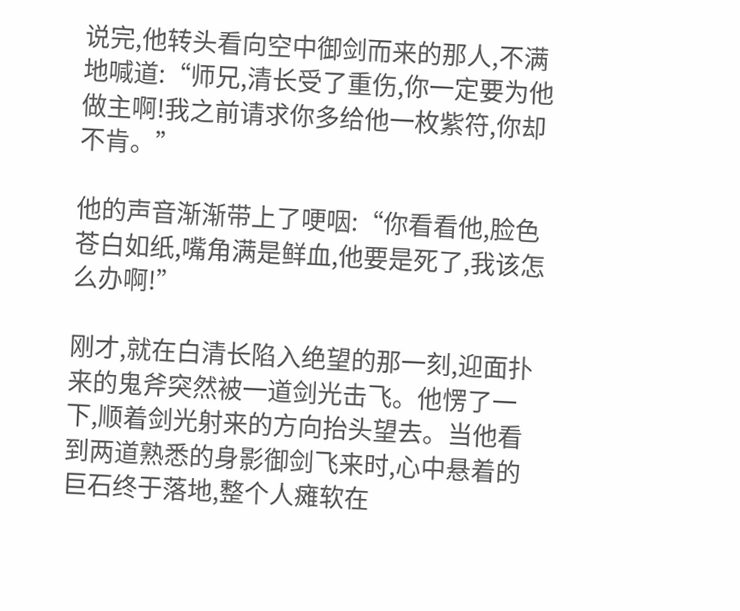说完,他转头看向空中御剑而来的那人,不满地喊道:“师兄,清长受了重伤,你一定要为他做主啊!我之前请求你多给他一枚紫符,你却不肯。”

他的声音渐渐带上了哽咽:“你看看他,脸色苍白如纸,嘴角满是鲜血,他要是死了,我该怎么办啊!”

刚才,就在白清长陷入绝望的那一刻,迎面扑来的鬼斧突然被一道剑光击飞。他愣了一下,顺着剑光射来的方向抬头望去。当他看到两道熟悉的身影御剑飞来时,心中悬着的巨石终于落地,整个人瘫软在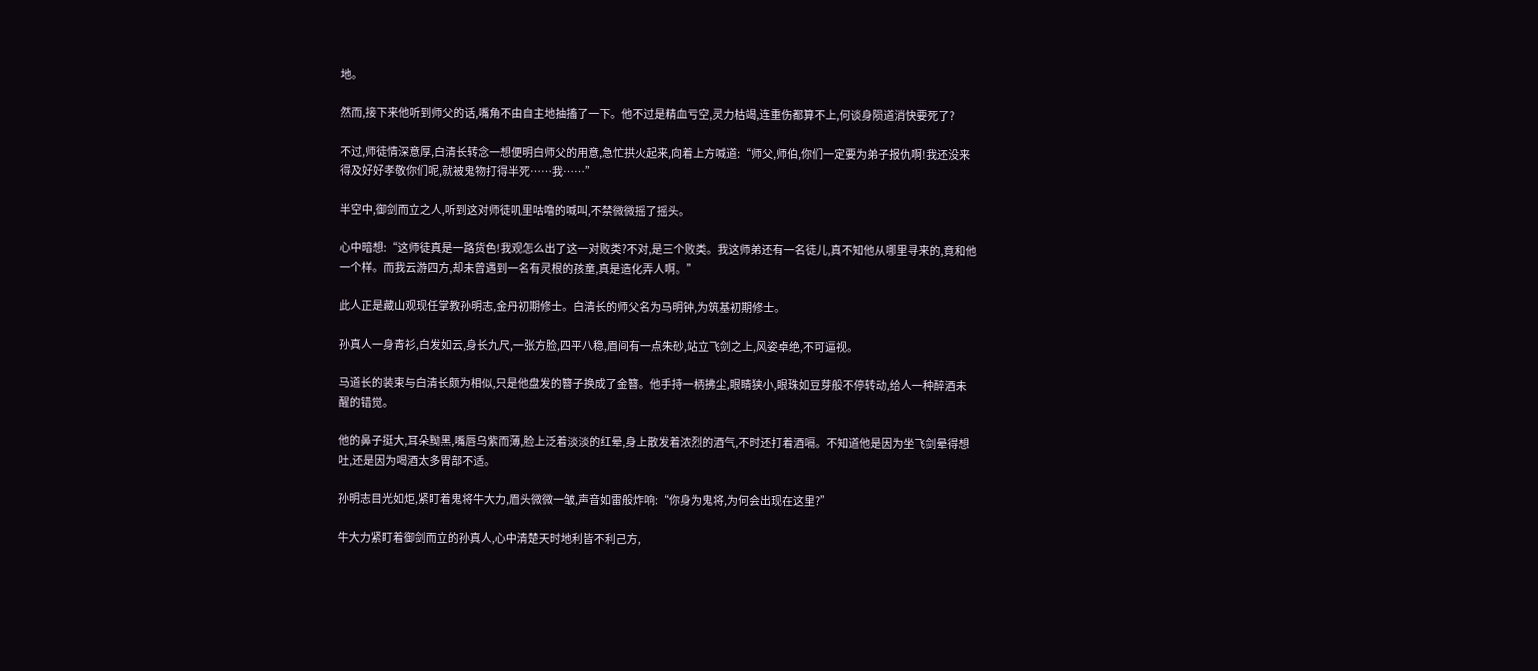地。

然而,接下来他听到师父的话,嘴角不由自主地抽搐了一下。他不过是精血亏空,灵力枯竭,连重伤都算不上,何谈身陨道消快要死了?

不过,师徒情深意厚,白清长转念一想便明白师父的用意,急忙拱火起来,向着上方喊道:“师父,师伯,你们一定要为弟子报仇啊!我还没来得及好好孝敬你们呢,就被鬼物打得半死……我……”

半空中,御剑而立之人,听到这对师徒叽里咕噜的喊叫,不禁微微摇了摇头。

心中暗想:“这师徒真是一路货色!我观怎么出了这一对败类?不对,是三个败类。我这师弟还有一名徒儿,真不知他从哪里寻来的,竟和他一个样。而我云游四方,却未曾遇到一名有灵根的孩童,真是造化弄人啊。”

此人正是藏山观现任掌教孙明志,金丹初期修士。白清长的师父名为马明钟,为筑基初期修士。

孙真人一身青衫,白发如云,身长九尺,一张方脸,四平八稳,眉间有一点朱砂,站立飞剑之上,风姿卓绝,不可逼视。

马道长的装束与白清长颇为相似,只是他盘发的簪子换成了金簪。他手持一柄拂尘,眼睛狭小,眼珠如豆芽般不停转动,给人一种醉酒未醒的错觉。

他的鼻子挺大,耳朵黝黑,嘴唇乌紫而薄,脸上泛着淡淡的红晕,身上散发着浓烈的酒气,不时还打着酒嗝。不知道他是因为坐飞剑晕得想吐,还是因为喝酒太多胃部不适。

孙明志目光如炬,紧盯着鬼将牛大力,眉头微微一皱,声音如雷般炸响:“你身为鬼将,为何会出现在这里?”

牛大力紧盯着御剑而立的孙真人,心中清楚天时地利皆不利己方,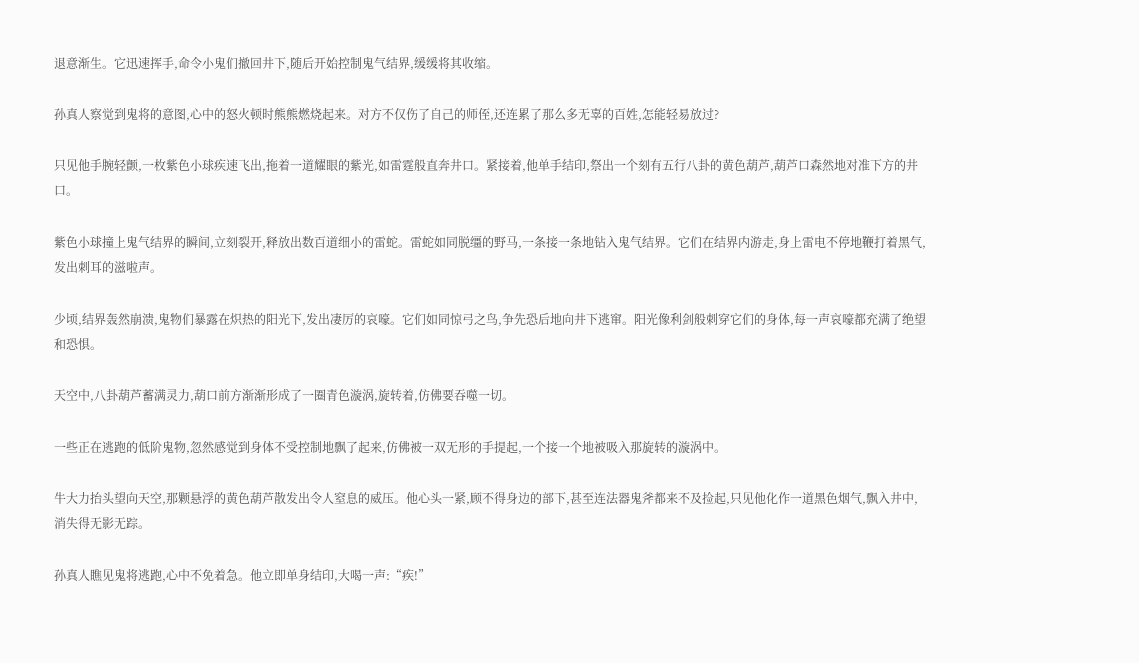退意渐生。它迅速挥手,命令小鬼们撤回井下,随后开始控制鬼气结界,缓缓将其收缩。

孙真人察觉到鬼将的意图,心中的怒火顿时熊熊燃烧起来。对方不仅伤了自己的师侄,还连累了那么多无辜的百姓,怎能轻易放过?

只见他手腕轻颤,一枚紫色小球疾速飞出,拖着一道耀眼的紫光,如雷霆般直奔井口。紧接着,他单手结印,祭出一个刻有五行八卦的黄色葫芦,葫芦口森然地对准下方的井口。

紫色小球撞上鬼气结界的瞬间,立刻裂开,释放出数百道细小的雷蛇。雷蛇如同脱缰的野马,一条接一条地钻入鬼气结界。它们在结界内游走,身上雷电不停地鞭打着黑气,发出刺耳的滋啦声。

少顷,结界轰然崩溃,鬼物们暴露在炽热的阳光下,发出凄厉的哀嚎。它们如同惊弓之鸟,争先恐后地向井下逃窜。阳光像利剑般刺穿它们的身体,每一声哀嚎都充满了绝望和恐惧。

天空中,八卦葫芦蓄满灵力,葫口前方渐渐形成了一圈青色漩涡,旋转着,仿佛要吞噬一切。

一些正在逃跑的低阶鬼物,忽然感觉到身体不受控制地飘了起来,仿佛被一双无形的手提起,一个接一个地被吸入那旋转的漩涡中。

牛大力抬头望向天空,那颗悬浮的黄色葫芦散发出令人窒息的威压。他心头一紧,顾不得身边的部下,甚至连法器鬼斧都来不及捡起,只见他化作一道黑色烟气,飘入井中,消失得无影无踪。

孙真人瞧见鬼将逃跑,心中不免着急。他立即单身结印,大喝一声:“疾!”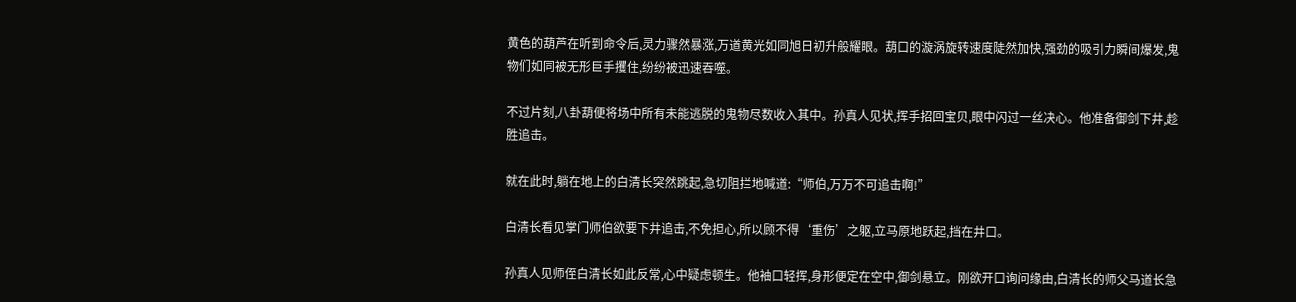黄色的葫芦在听到命令后,灵力骤然暴涨,万道黄光如同旭日初升般耀眼。葫口的漩涡旋转速度陡然加快,强劲的吸引力瞬间爆发,鬼物们如同被无形巨手攫住,纷纷被迅速吞噬。

不过片刻,八卦葫便将场中所有未能逃脱的鬼物尽数收入其中。孙真人见状,挥手招回宝贝,眼中闪过一丝决心。他准备御剑下井,趁胜追击。

就在此时,躺在地上的白清长突然跳起,急切阻拦地喊道:“师伯,万万不可追击啊!”

白清长看见掌门师伯欲要下井追击,不免担心,所以顾不得‘重伤’之躯,立马原地跃起,挡在井口。

孙真人见师侄白清长如此反常,心中疑虑顿生。他袖口轻挥,身形便定在空中,御剑悬立。刚欲开口询问缘由,白清长的师父马道长急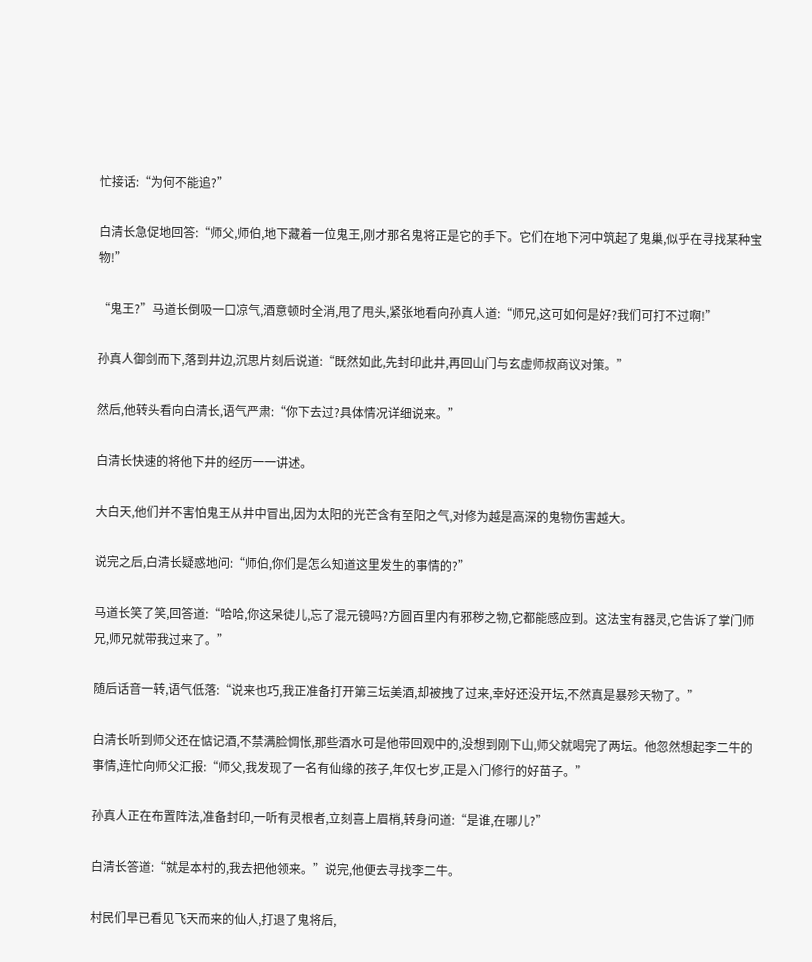忙接话:“为何不能追?”

白清长急促地回答:“师父,师伯,地下藏着一位鬼王,刚才那名鬼将正是它的手下。它们在地下河中筑起了鬼巢,似乎在寻找某种宝物!”

“鬼王?”马道长倒吸一口凉气,酒意顿时全消,甩了甩头,紧张地看向孙真人道:“师兄,这可如何是好?我们可打不过啊!”

孙真人御剑而下,落到井边,沉思片刻后说道:“既然如此,先封印此井,再回山门与玄虚师叔商议对策。”

然后,他转头看向白清长,语气严肃:“你下去过?具体情况详细说来。”

白清长快速的将他下井的经历一一讲述。

大白天,他们并不害怕鬼王从井中冒出,因为太阳的光芒含有至阳之气,对修为越是高深的鬼物伤害越大。

说完之后,白清长疑惑地问:“师伯,你们是怎么知道这里发生的事情的?”

马道长笑了笑,回答道:“哈哈,你这呆徒儿,忘了混元镜吗?方圆百里内有邪秽之物,它都能感应到。这法宝有器灵,它告诉了掌门师兄,师兄就带我过来了。”

随后话音一转,语气低落:“说来也巧,我正准备打开第三坛美酒,却被拽了过来,幸好还没开坛,不然真是暴殄天物了。”

白清长听到师父还在惦记酒,不禁满脸惆怅,那些酒水可是他带回观中的,没想到刚下山,师父就喝完了两坛。他忽然想起李二牛的事情,连忙向师父汇报:“师父,我发现了一名有仙缘的孩子,年仅七岁,正是入门修行的好苗子。”

孙真人正在布置阵法,准备封印,一听有灵根者,立刻喜上眉梢,转身问道:“是谁,在哪儿?”

白清长答道:“就是本村的,我去把他领来。”说完,他便去寻找李二牛。

村民们早已看见飞天而来的仙人,打退了鬼将后,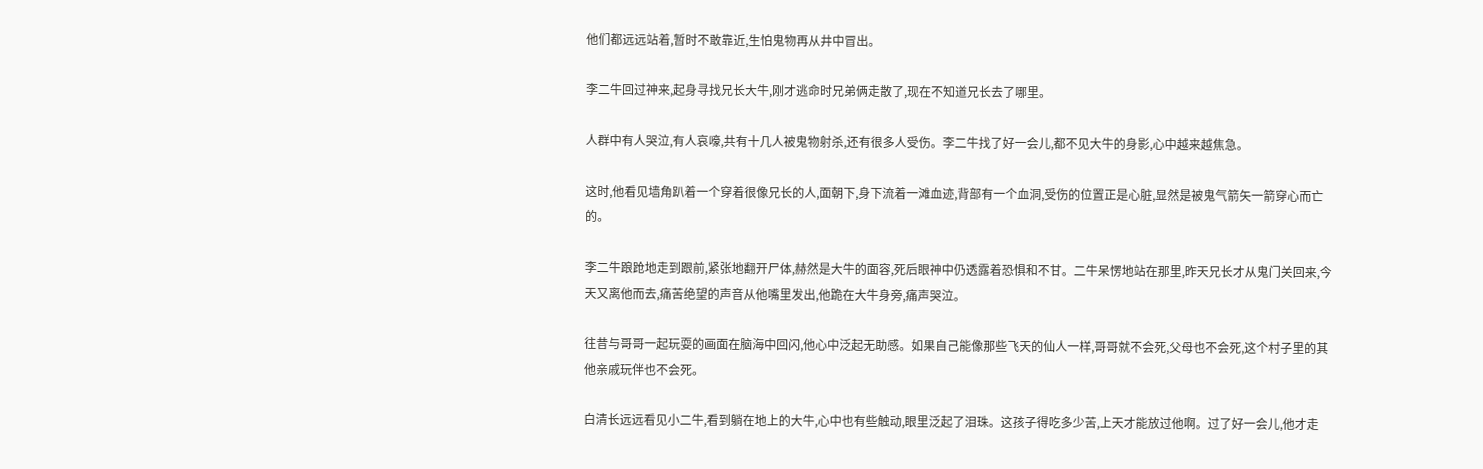他们都远远站着,暂时不敢靠近,生怕鬼物再从井中冒出。

李二牛回过神来,起身寻找兄长大牛,刚才逃命时兄弟俩走散了,现在不知道兄长去了哪里。

人群中有人哭泣,有人哀嚎,共有十几人被鬼物射杀,还有很多人受伤。李二牛找了好一会儿,都不见大牛的身影,心中越来越焦急。

这时,他看见墙角趴着一个穿着很像兄长的人,面朝下,身下流着一滩血迹,背部有一个血洞,受伤的位置正是心脏,显然是被鬼气箭矢一箭穿心而亡的。

李二牛踉跄地走到跟前,紧张地翻开尸体,赫然是大牛的面容,死后眼神中仍透露着恐惧和不甘。二牛呆愣地站在那里,昨天兄长才从鬼门关回来,今天又离他而去,痛苦绝望的声音从他嘴里发出,他跪在大牛身旁,痛声哭泣。

往昔与哥哥一起玩耍的画面在脑海中回闪,他心中泛起无助感。如果自己能像那些飞天的仙人一样,哥哥就不会死,父母也不会死,这个村子里的其他亲戚玩伴也不会死。

白清长远远看见小二牛,看到躺在地上的大牛,心中也有些触动,眼里泛起了泪珠。这孩子得吃多少苦,上天才能放过他啊。过了好一会儿,他才走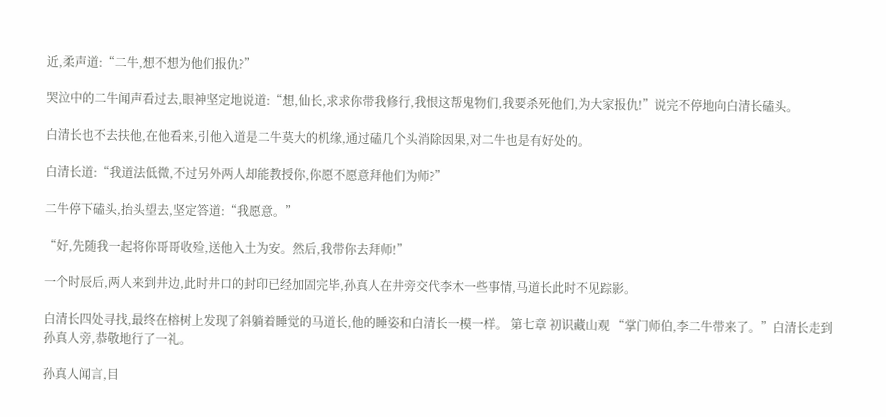近,柔声道:“二牛,想不想为他们报仇?”

哭泣中的二牛闻声看过去,眼神坚定地说道:“想,仙长,求求你带我修行,我恨这帮鬼物们,我要杀死他们,为大家报仇!”说完不停地向白清长磕头。

白清长也不去扶他,在他看来,引他入道是二牛莫大的机缘,通过磕几个头消除因果,对二牛也是有好处的。

白清长道:“我道法低微,不过另外两人却能教授你,你愿不愿意拜他们为师?”

二牛停下磕头,抬头望去,坚定答道:“我愿意。”

“好,先随我一起将你哥哥收殓,送他入土为安。然后,我带你去拜师!”

一个时辰后,两人来到井边,此时井口的封印已经加固完毕,孙真人在井旁交代李木一些事情,马道长此时不见踪影。

白清长四处寻找,最终在榕树上发现了斜躺着睡觉的马道长,他的睡姿和白清长一模一样。 第七章 初识藏山观 “掌门师伯,李二牛带来了。”白清长走到孙真人旁,恭敬地行了一礼。

孙真人闻言,目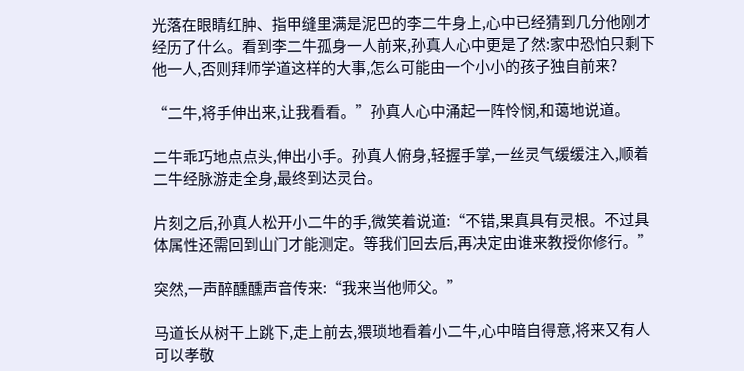光落在眼睛红肿、指甲缝里满是泥巴的李二牛身上,心中已经猜到几分他刚才经历了什么。看到李二牛孤身一人前来,孙真人心中更是了然:家中恐怕只剩下他一人,否则拜师学道这样的大事,怎么可能由一个小小的孩子独自前来?

“二牛,将手伸出来,让我看看。”孙真人心中涌起一阵怜悯,和蔼地说道。

二牛乖巧地点点头,伸出小手。孙真人俯身,轻握手掌,一丝灵气缓缓注入,顺着二牛经脉游走全身,最终到达灵台。

片刻之后,孙真人松开小二牛的手,微笑着说道:“不错,果真具有灵根。不过具体属性还需回到山门才能测定。等我们回去后,再决定由谁来教授你修行。”

突然,一声醉醺醺声音传来:“我来当他师父。”

马道长从树干上跳下,走上前去,猥琐地看着小二牛,心中暗自得意,将来又有人可以孝敬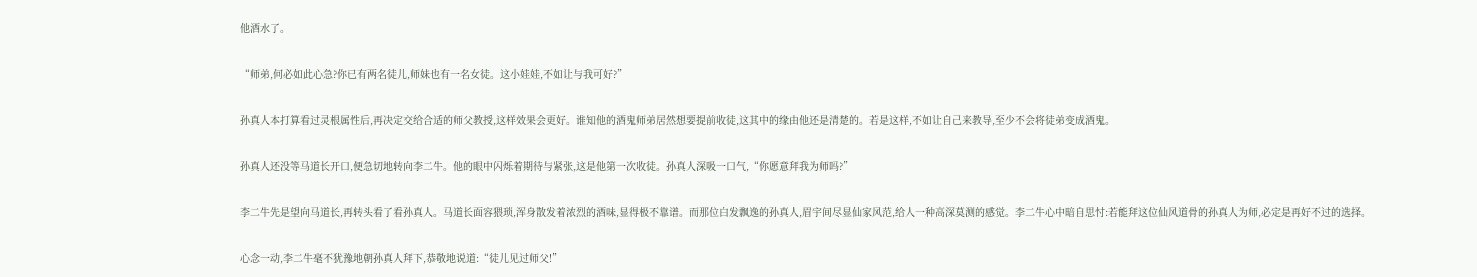他酒水了。

“师弟,何必如此心急?你已有两名徒儿,师妹也有一名女徒。这小娃娃,不如让与我可好?”

孙真人本打算看过灵根属性后,再决定交给合适的师父教授,这样效果会更好。谁知他的酒鬼师弟居然想要提前收徒,这其中的缘由他还是清楚的。若是这样,不如让自己来教导,至少不会将徒弟变成酒鬼。

孙真人还没等马道长开口,便急切地转向李二牛。他的眼中闪烁着期待与紧张,这是他第一次收徒。孙真人深吸一口气,“你愿意拜我为师吗?”

李二牛先是望向马道长,再转头看了看孙真人。马道长面容猥琐,浑身散发着浓烈的酒味,显得极不靠谱。而那位白发飘逸的孙真人,眉宇间尽显仙家风范,给人一种高深莫测的感觉。李二牛心中暗自思忖:若能拜这位仙风道骨的孙真人为师,必定是再好不过的选择。

心念一动,李二牛毫不犹豫地朝孙真人拜下,恭敬地说道:“徒儿见过师父!”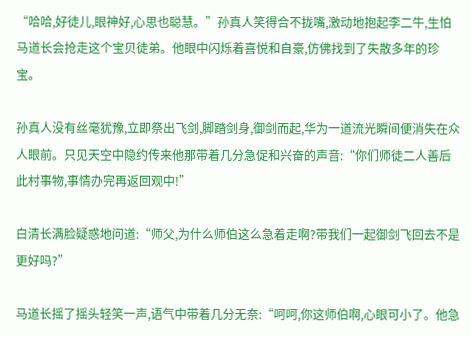“哈哈,好徒儿,眼神好,心思也聪慧。”孙真人笑得合不拢嘴,激动地抱起李二牛,生怕马道长会抢走这个宝贝徒弟。他眼中闪烁着喜悦和自豪,仿佛找到了失散多年的珍宝。

孙真人没有丝毫犹豫,立即祭出飞剑,脚踏剑身,御剑而起,华为一道流光瞬间便消失在众人眼前。只见天空中隐约传来他那带着几分急促和兴奋的声音:“你们师徒二人善后此村事物,事情办完再返回观中!”

白清长满脸疑惑地问道:“师父,为什么师伯这么急着走啊?带我们一起御剑飞回去不是更好吗?”

马道长摇了摇头轻笑一声,语气中带着几分无奈:“呵呵,你这师伯啊,心眼可小了。他急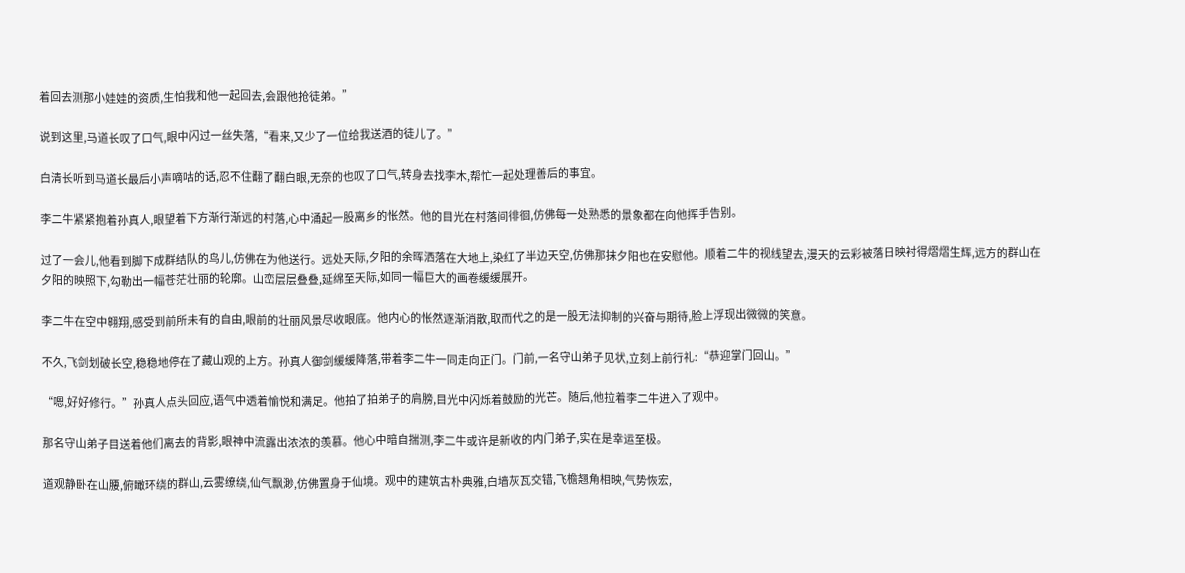着回去测那小娃娃的资质,生怕我和他一起回去,会跟他抢徒弟。”

说到这里,马道长叹了口气,眼中闪过一丝失落,“看来,又少了一位给我送酒的徒儿了。”

白清长听到马道长最后小声嘀咕的话,忍不住翻了翻白眼,无奈的也叹了口气,转身去找李木,帮忙一起处理善后的事宜。

李二牛紧紧抱着孙真人,眼望着下方渐行渐远的村落,心中涌起一股离乡的怅然。他的目光在村落间徘徊,仿佛每一处熟悉的景象都在向他挥手告别。

过了一会儿,他看到脚下成群结队的鸟儿,仿佛在为他送行。远处天际,夕阳的余晖洒落在大地上,染红了半边天空,仿佛那抹夕阳也在安慰他。顺着二牛的视线望去,漫天的云彩被落日映衬得熠熠生辉,远方的群山在夕阳的映照下,勾勒出一幅苍茫壮丽的轮廓。山峦层层叠叠,延绵至天际,如同一幅巨大的画卷缓缓展开。

李二牛在空中翱翔,感受到前所未有的自由,眼前的壮丽风景尽收眼底。他内心的怅然逐渐消散,取而代之的是一股无法抑制的兴奋与期待,脸上浮现出微微的笑意。

不久,飞剑划破长空,稳稳地停在了藏山观的上方。孙真人御剑缓缓降落,带着李二牛一同走向正门。门前,一名守山弟子见状,立刻上前行礼:“恭迎掌门回山。”

“嗯,好好修行。”孙真人点头回应,语气中透着愉悦和满足。他拍了拍弟子的肩膀,目光中闪烁着鼓励的光芒。随后,他拉着李二牛进入了观中。

那名守山弟子目送着他们离去的背影,眼神中流露出浓浓的羡慕。他心中暗自揣测,李二牛或许是新收的内门弟子,实在是幸运至极。

道观静卧在山腰,俯瞰环绕的群山,云雾缭绕,仙气飘渺,仿佛置身于仙境。观中的建筑古朴典雅,白墙灰瓦交错,飞檐翘角相映,气势恢宏,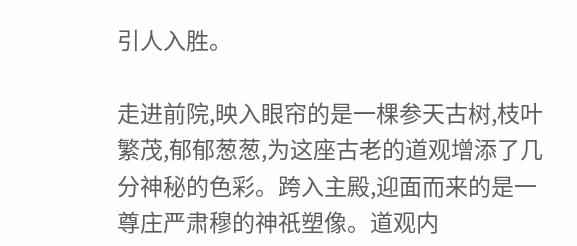引人入胜。

走进前院,映入眼帘的是一棵参天古树,枝叶繁茂,郁郁葱葱,为这座古老的道观增添了几分神秘的色彩。跨入主殿,迎面而来的是一尊庄严肃穆的神祇塑像。道观内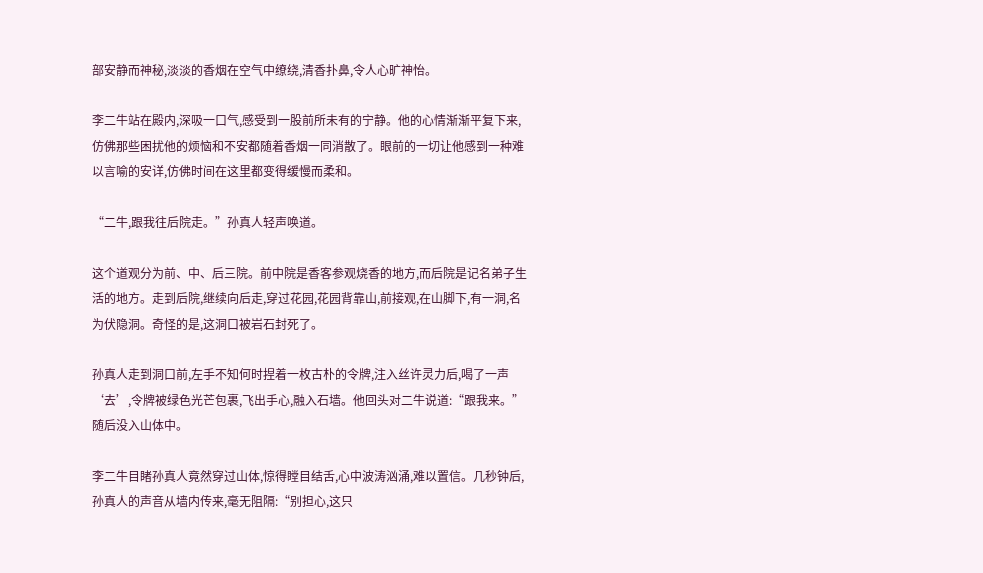部安静而神秘,淡淡的香烟在空气中缭绕,清香扑鼻,令人心旷神怡。

李二牛站在殿内,深吸一口气,感受到一股前所未有的宁静。他的心情渐渐平复下来,仿佛那些困扰他的烦恼和不安都随着香烟一同消散了。眼前的一切让他感到一种难以言喻的安详,仿佛时间在这里都变得缓慢而柔和。

“二牛,跟我往后院走。”孙真人轻声唤道。

这个道观分为前、中、后三院。前中院是香客参观烧香的地方,而后院是记名弟子生活的地方。走到后院,继续向后走,穿过花园,花园背靠山,前接观,在山脚下,有一洞,名为伏隐洞。奇怪的是,这洞口被岩石封死了。

孙真人走到洞口前,左手不知何时捏着一枚古朴的令牌,注入丝许灵力后,喝了一声‘去’,令牌被绿色光芒包裹,飞出手心,融入石墙。他回头对二牛说道:“跟我来。”随后没入山体中。

李二牛目睹孙真人竟然穿过山体,惊得瞠目结舌,心中波涛汹涌,难以置信。几秒钟后,孙真人的声音从墙内传来,毫无阻隔:“别担心,这只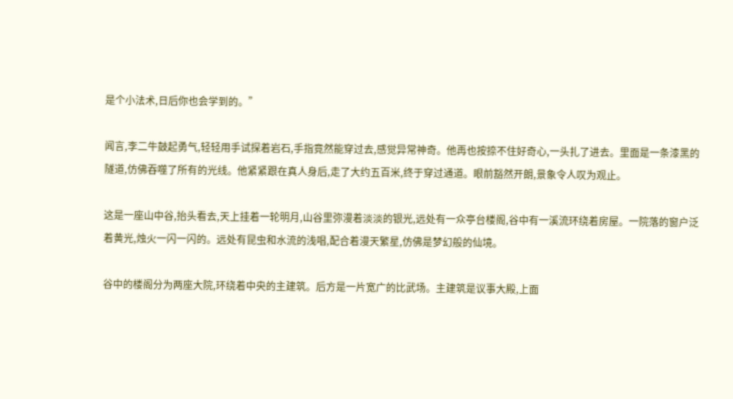是个小法术,日后你也会学到的。”

闻言,李二牛鼓起勇气,轻轻用手试探着岩石,手指竟然能穿过去,感觉异常神奇。他再也按捺不住好奇心,一头扎了进去。里面是一条漆黑的隧道,仿佛吞噬了所有的光线。他紧紧跟在真人身后,走了大约五百米,终于穿过通道。眼前豁然开朗,景象令人叹为观止。

这是一座山中谷,抬头看去,天上挂着一轮明月,山谷里弥漫着淡淡的银光,远处有一众亭台楼阁,谷中有一溪流环绕着房屋。一院落的窗户泛着黄光,烛火一闪一闪的。远处有昆虫和水流的浅唱,配合着漫天繁星,仿佛是梦幻般的仙境。

谷中的楼阁分为两座大院,环绕着中央的主建筑。后方是一片宽广的比武场。主建筑是议事大殿,上面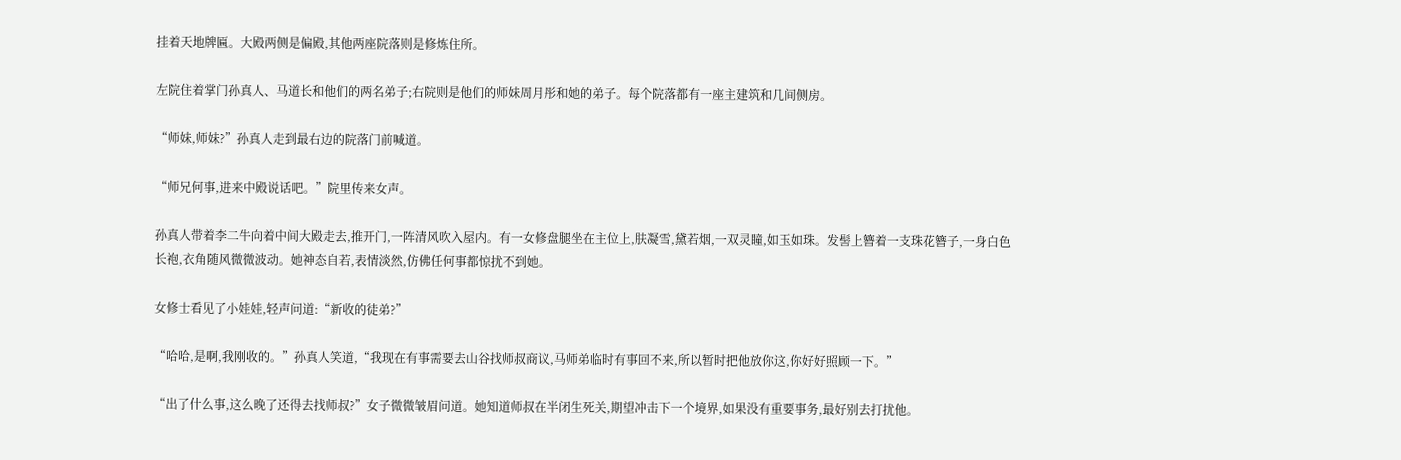挂着天地牌匾。大殿两侧是偏殿,其他两座院落则是修炼住所。

左院住着掌门孙真人、马道长和他们的两名弟子;右院则是他们的师妹周月彤和她的弟子。每个院落都有一座主建筑和几间侧房。

“师妹,师妹?”孙真人走到最右边的院落门前喊道。

“师兄何事,进来中殿说话吧。”院里传来女声。

孙真人带着李二牛向着中间大殿走去,推开门,一阵清风吹入屋内。有一女修盘腿坐在主位上,肤凝雪,黛若烟,一双灵瞳,如玉如珠。发髻上簪着一支珠花簪子,一身白色长袍,衣角随风微微波动。她神态自若,表情淡然,仿佛任何事都惊扰不到她。

女修士看见了小娃娃,轻声问道:“新收的徒弟?”

“哈哈,是啊,我刚收的。”孙真人笑道,“我现在有事需要去山谷找师叔商议,马师弟临时有事回不来,所以暂时把他放你这,你好好照顾一下。”

“出了什么事,这么晚了还得去找师叔?”女子微微皱眉问道。她知道师叔在半闭生死关,期望冲击下一个境界,如果没有重要事务,最好别去打扰他。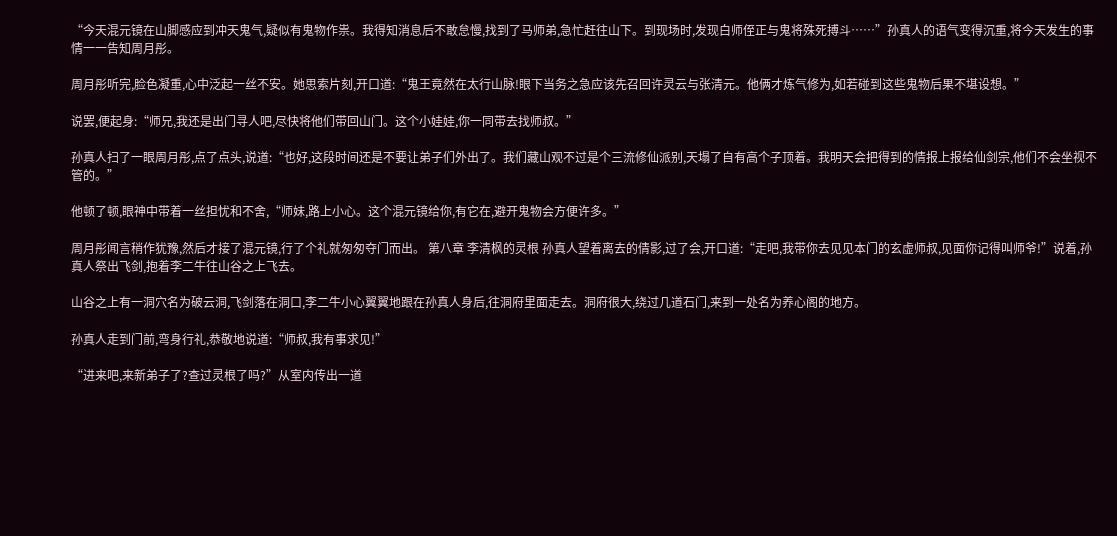“今天混元镜在山脚感应到冲天鬼气,疑似有鬼物作祟。我得知消息后不敢怠慢,找到了马师弟,急忙赶往山下。到现场时,发现白师侄正与鬼将殊死搏斗……”孙真人的语气变得沉重,将今天发生的事情一一告知周月彤。

周月彤听完,脸色凝重,心中泛起一丝不安。她思索片刻,开口道:“鬼王竟然在太行山脉!眼下当务之急应该先召回许灵云与张清元。他俩才炼气修为,如若碰到这些鬼物后果不堪设想。”

说罢,便起身:“师兄,我还是出门寻人吧,尽快将他们带回山门。这个小娃娃,你一同带去找师叔。”

孙真人扫了一眼周月彤,点了点头,说道:“也好,这段时间还是不要让弟子们外出了。我们藏山观不过是个三流修仙派别,天塌了自有高个子顶着。我明天会把得到的情报上报给仙剑宗,他们不会坐视不管的。”

他顿了顿,眼神中带着一丝担忧和不舍,“师妹,路上小心。这个混元镜给你,有它在,避开鬼物会方便许多。”

周月彤闻言稍作犹豫,然后才接了混元镜,行了个礼就匆匆夺门而出。 第八章 李清枫的灵根 孙真人望着离去的倩影,过了会,开口道:“走吧,我带你去见见本门的玄虚师叔,见面你记得叫师爷!”说着,孙真人祭出飞剑,抱着李二牛往山谷之上飞去。

山谷之上有一洞穴名为破云洞,飞剑落在洞口,李二牛小心翼翼地跟在孙真人身后,往洞府里面走去。洞府很大,绕过几道石门,来到一处名为养心阁的地方。

孙真人走到门前,弯身行礼,恭敬地说道:“师叔,我有事求见!”

“进来吧,来新弟子了?查过灵根了吗?”从室内传出一道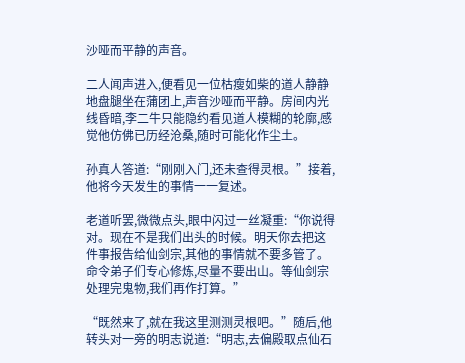沙哑而平静的声音。

二人闻声进入,便看见一位枯瘦如柴的道人静静地盘腿坐在蒲团上,声音沙哑而平静。房间内光线昏暗,李二牛只能隐约看见道人模糊的轮廓,感觉他仿佛已历经沧桑,随时可能化作尘土。

孙真人答道:“刚刚入门,还未查得灵根。”接着,他将今天发生的事情一一复述。

老道听罢,微微点头,眼中闪过一丝凝重:“你说得对。现在不是我们出头的时候。明天你去把这件事报告给仙剑宗,其他的事情就不要多管了。命令弟子们专心修炼,尽量不要出山。等仙剑宗处理完鬼物,我们再作打算。”

“既然来了,就在我这里测测灵根吧。”随后,他转头对一旁的明志说道:“明志,去偏殿取点仙石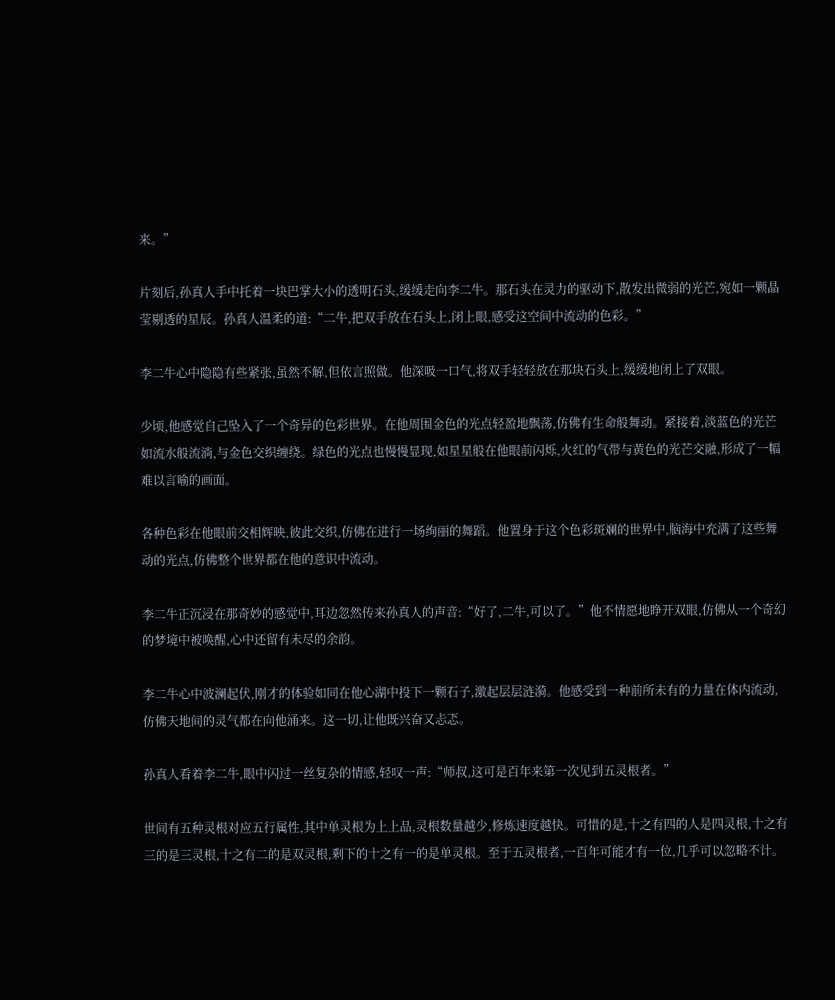来。”

片刻后,孙真人手中托着一块巴掌大小的透明石头,缓缓走向李二牛。那石头在灵力的驱动下,散发出微弱的光芒,宛如一颗晶莹剔透的星辰。孙真人温柔的道:“二牛,把双手放在石头上,闭上眼,感受这空间中流动的色彩。”

李二牛心中隐隐有些紧张,虽然不解,但依言照做。他深吸一口气,将双手轻轻放在那块石头上,缓缓地闭上了双眼。

少顷,他感觉自己坠入了一个奇异的色彩世界。在他周围金色的光点轻盈地飘荡,仿佛有生命般舞动。紧接着,淡蓝色的光芒如流水般流淌,与金色交织缠绕。绿色的光点也慢慢显现,如星星般在他眼前闪烁,火红的气带与黄色的光芒交融,形成了一幅难以言喻的画面。

各种色彩在他眼前交相辉映,彼此交织,仿佛在进行一场绚丽的舞蹈。他置身于这个色彩斑斓的世界中,脑海中充满了这些舞动的光点,仿佛整个世界都在他的意识中流动。

李二牛正沉浸在那奇妙的感觉中,耳边忽然传来孙真人的声音:“好了,二牛,可以了。”他不情愿地睁开双眼,仿佛从一个奇幻的梦境中被唤醒,心中还留有未尽的余韵。

李二牛心中波澜起伏,刚才的体验如同在他心湖中投下一颗石子,激起层层涟漪。他感受到一种前所未有的力量在体内流动,仿佛天地间的灵气都在向他涌来。这一切,让他既兴奋又忐忑。

孙真人看着李二牛,眼中闪过一丝复杂的情感,轻叹一声:“师叔,这可是百年来第一次见到五灵根者。”

世间有五种灵根对应五行属性,其中单灵根为上上品,灵根数量越少,修炼速度越快。可惜的是,十之有四的人是四灵根,十之有三的是三灵根,十之有二的是双灵根,剩下的十之有一的是单灵根。至于五灵根者,一百年可能才有一位,几乎可以忽略不计。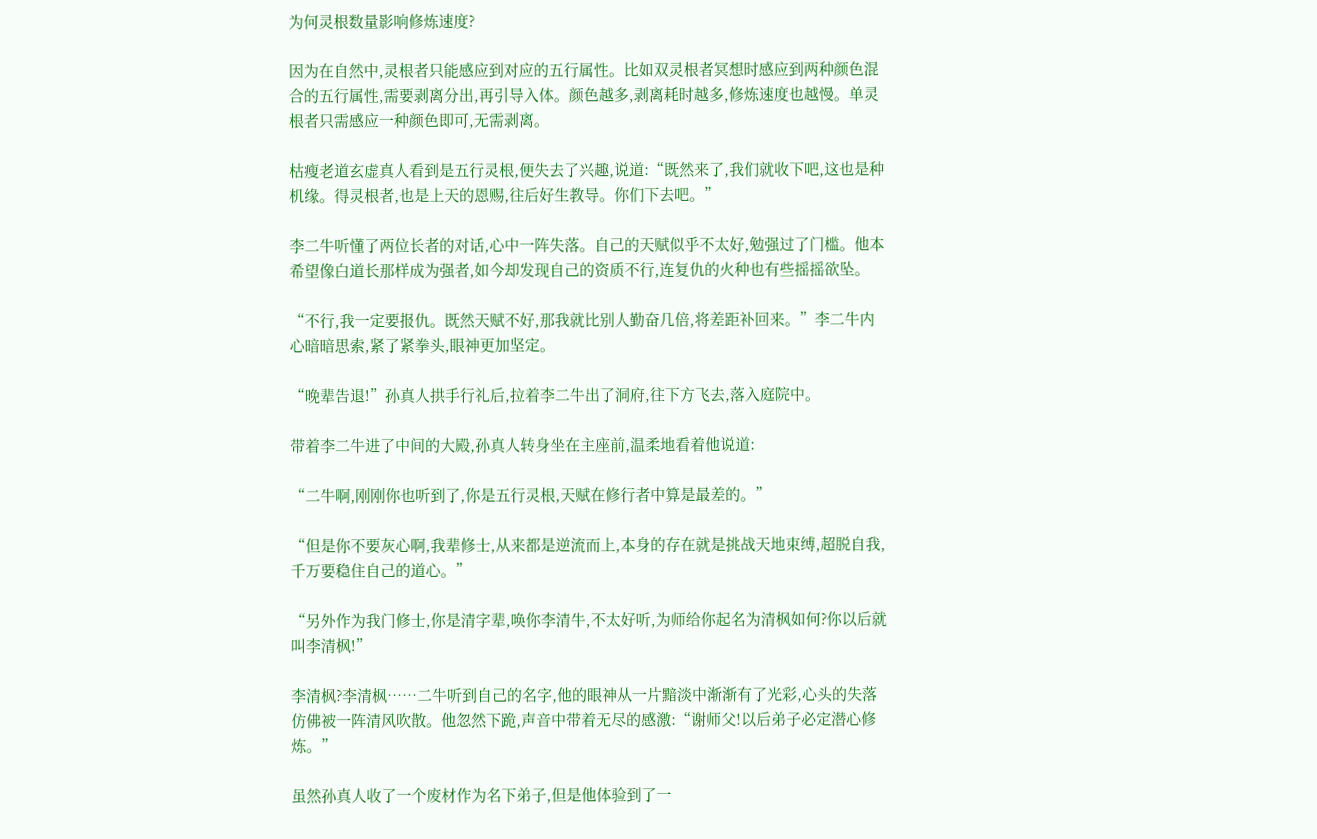为何灵根数量影响修炼速度?

因为在自然中,灵根者只能感应到对应的五行属性。比如双灵根者冥想时感应到两种颜色混合的五行属性,需要剥离分出,再引导入体。颜色越多,剥离耗时越多,修炼速度也越慢。单灵根者只需感应一种颜色即可,无需剥离。

枯瘦老道玄虚真人看到是五行灵根,便失去了兴趣,说道:“既然来了,我们就收下吧,这也是种机缘。得灵根者,也是上天的恩赐,往后好生教导。你们下去吧。”

李二牛听懂了两位长者的对话,心中一阵失落。自己的天赋似乎不太好,勉强过了门槛。他本希望像白道长那样成为强者,如今却发现自己的资质不行,连复仇的火种也有些摇摇欲坠。

“不行,我一定要报仇。既然天赋不好,那我就比别人勤奋几倍,将差距补回来。”李二牛内心暗暗思索,紧了紧拳头,眼神更加坚定。

“晚辈告退!”孙真人拱手行礼后,拉着李二牛出了洞府,往下方飞去,落入庭院中。

带着李二牛进了中间的大殿,孙真人转身坐在主座前,温柔地看着他说道:

“二牛啊,刚刚你也听到了,你是五行灵根,天赋在修行者中算是最差的。”

“但是你不要灰心啊,我辈修士,从来都是逆流而上,本身的存在就是挑战天地束缚,超脱自我,千万要稳住自己的道心。”

“另外作为我门修士,你是清字辈,唤你李清牛,不太好听,为师给你起名为清枫如何?你以后就叫李清枫!”

李清枫?李清枫……二牛听到自己的名字,他的眼神从一片黯淡中渐渐有了光彩,心头的失落仿佛被一阵清风吹散。他忽然下跪,声音中带着无尽的感激:“谢师父!以后弟子必定潜心修炼。”

虽然孙真人收了一个废材作为名下弟子,但是他体验到了一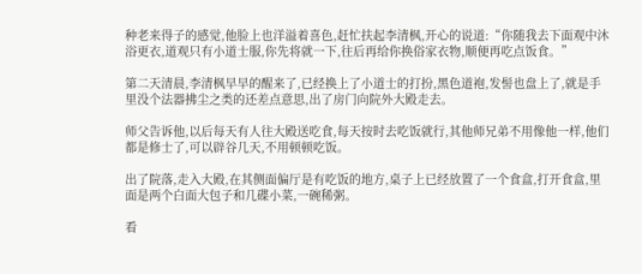种老来得子的感觉,他脸上也洋溢着喜色,赶忙扶起李清枫,开心的说道:“你随我去下面观中沐浴更衣,道观只有小道士服,你先将就一下,往后再给你换俗家衣物,顺便再吃点饭食。”

第二天清晨,李清枫早早的醒来了,已经换上了小道士的打扮,黑色道袍,发髻也盘上了,就是手里没个法器拂尘之类的还差点意思,出了房门向院外大殿走去。

师父告诉他,以后每天有人往大殿送吃食,每天按时去吃饭就行,其他师兄弟不用像他一样,他们都是修士了,可以辟谷几天,不用顿顿吃饭。

出了院落,走入大殿,在其侧面偏厅是有吃饭的地方,桌子上已经放置了一个食盒,打开食盒,里面是两个白面大包子和几碟小菜,一碗稀粥。

看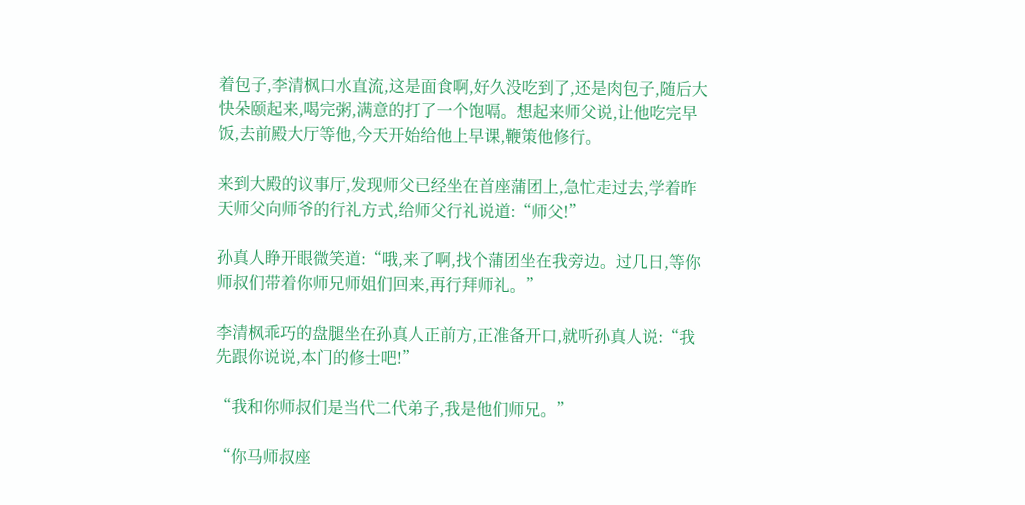着包子,李清枫口水直流,这是面食啊,好久没吃到了,还是肉包子,随后大快朵颐起来,喝完粥,满意的打了一个饱嗝。想起来师父说,让他吃完早饭,去前殿大厅等他,今天开始给他上早课,鞭策他修行。

来到大殿的议事厅,发现师父已经坐在首座蒲团上,急忙走过去,学着昨天师父向师爷的行礼方式,给师父行礼说道:“师父!”

孙真人睁开眼微笑道:“哦,来了啊,找个蒲团坐在我旁边。过几日,等你师叔们带着你师兄师姐们回来,再行拜师礼。”

李清枫乖巧的盘腿坐在孙真人正前方,正准备开口,就听孙真人说:“我先跟你说说,本门的修士吧!”

“我和你师叔们是当代二代弟子,我是他们师兄。”

“你马师叔座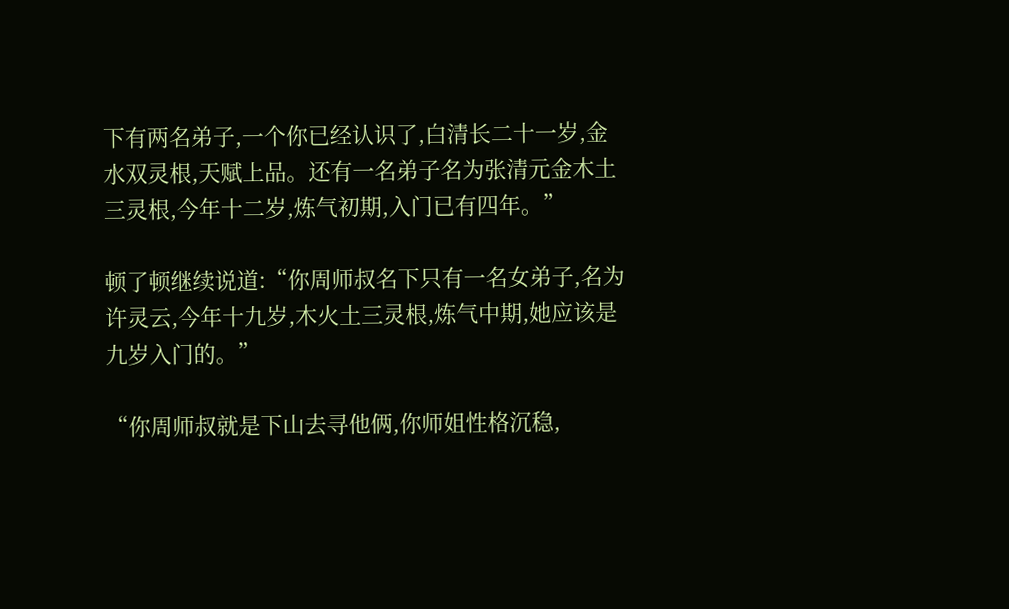下有两名弟子,一个你已经认识了,白清长二十一岁,金水双灵根,天赋上品。还有一名弟子名为张清元金木土三灵根,今年十二岁,炼气初期,入门已有四年。”

顿了顿继续说道:“你周师叔名下只有一名女弟子,名为许灵云,今年十九岁,木火土三灵根,炼气中期,她应该是九岁入门的。”

“你周师叔就是下山去寻他俩,你师姐性格沉稳,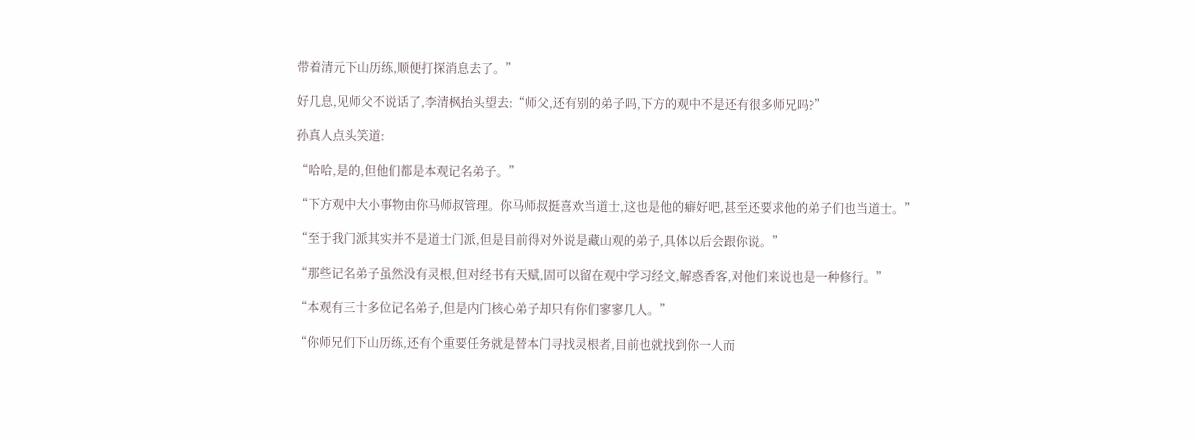带着清元下山历练,顺便打探消息去了。”

好几息,见师父不说话了,李清枫抬头望去:“师父,还有别的弟子吗,下方的观中不是还有很多师兄吗?”

孙真人点头笑道:

“哈哈,是的,但他们都是本观记名弟子。”

“下方观中大小事物由你马师叔管理。你马师叔挺喜欢当道士,这也是他的癖好吧,甚至还要求他的弟子们也当道士。”

“至于我门派其实并不是道士门派,但是目前得对外说是藏山观的弟子,具体以后会跟你说。”

“那些记名弟子虽然没有灵根,但对经书有天赋,固可以留在观中学习经文,解惑香客,对他们来说也是一种修行。”

“本观有三十多位记名弟子,但是内门核心弟子却只有你们寥寥几人。”

“你师兄们下山历练,还有个重要任务就是替本门寻找灵根者,目前也就找到你一人而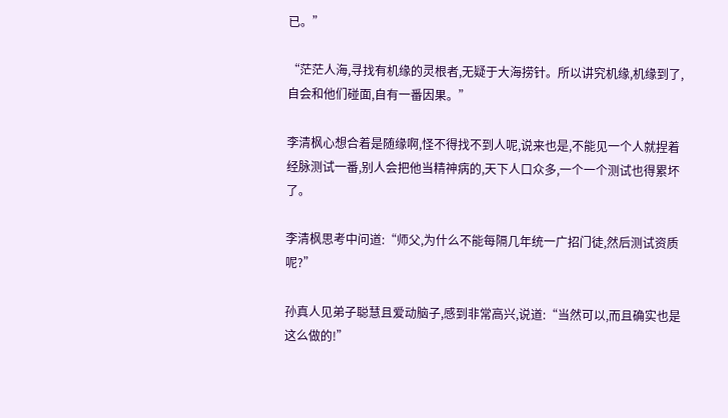已。”

“茫茫人海,寻找有机缘的灵根者,无疑于大海捞针。所以讲究机缘,机缘到了,自会和他们碰面,自有一番因果。”

李清枫心想合着是随缘啊,怪不得找不到人呢,说来也是,不能见一个人就捏着经脉测试一番,别人会把他当精神病的,天下人口众多,一个一个测试也得累坏了。

李清枫思考中问道:“师父,为什么不能每隔几年统一广招门徒,然后测试资质呢?”

孙真人见弟子聪慧且爱动脑子,感到非常高兴,说道:“当然可以,而且确实也是这么做的!”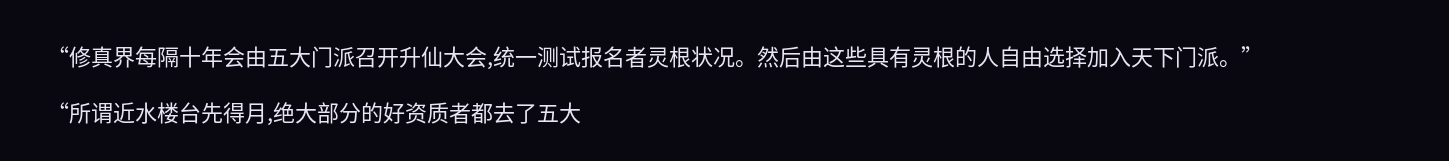“修真界每隔十年会由五大门派召开升仙大会,统一测试报名者灵根状况。然后由这些具有灵根的人自由选择加入天下门派。”

“所谓近水楼台先得月,绝大部分的好资质者都去了五大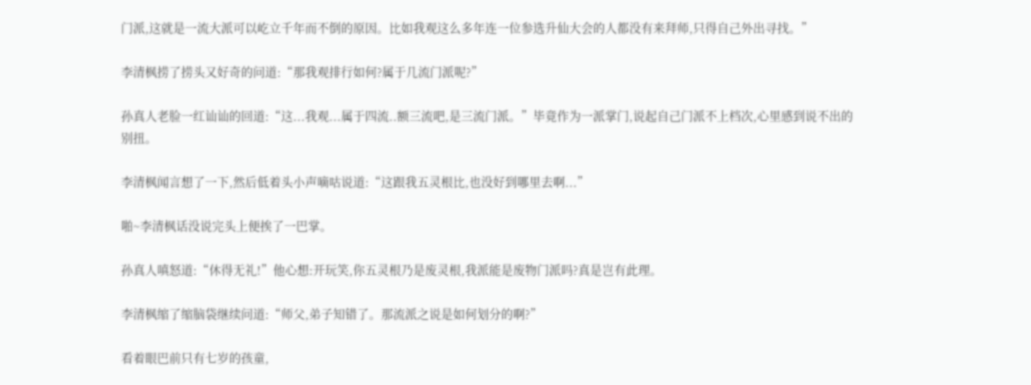门派,这就是一流大派可以屹立千年而不倒的原因。比如我观这么多年连一位参选升仙大会的人都没有来拜师,只得自己外出寻找。”

李清枫捞了捞头又好奇的问道:“那我观排行如何?属于几流门派呢?”

孙真人老脸一红讪讪的回道:“这...我观...属于四流..额三流吧,是三流门派。”毕竟作为一派掌门,说起自己门派不上档次,心里感到说不出的别扭。

李清枫闻言想了一下,然后低着头小声嘀咕说道:“这跟我五灵根比,也没好到哪里去啊...”

啪~李清枫话没说完头上便挨了一巴掌。

孙真人嗔怒道:“休得无礼!”他心想:开玩笑,你五灵根乃是废灵根,我派能是废物门派吗?真是岂有此理。

李清枫缩了缩脑袋继续问道:“师父,弟子知错了。那流派之说是如何划分的啊?”

看着眼巴前只有七岁的孩童,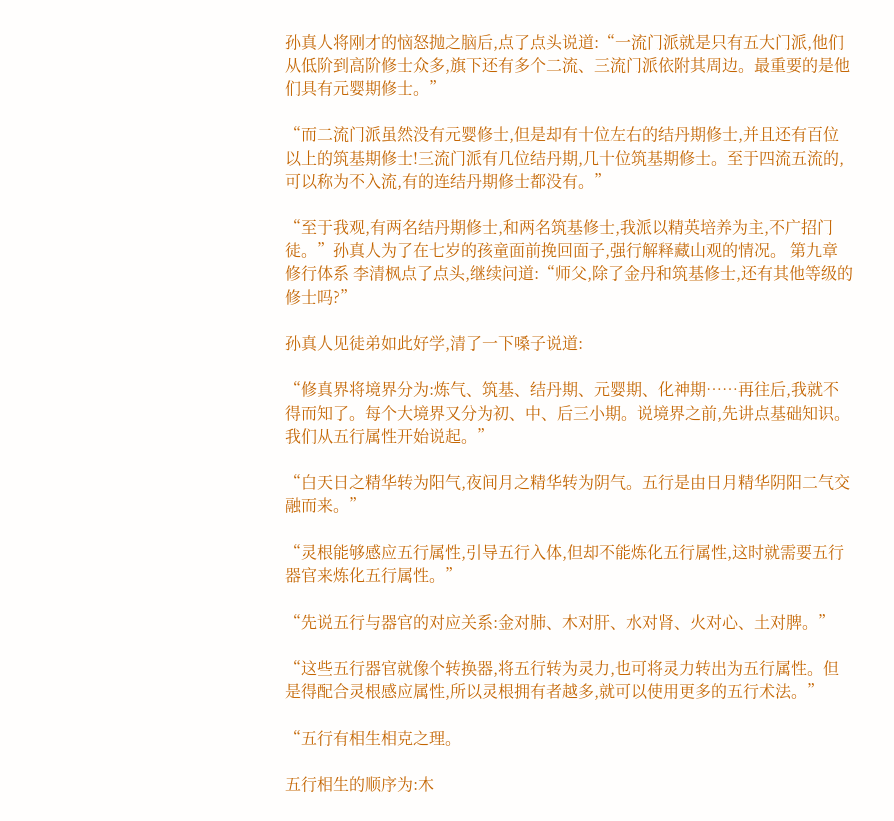孙真人将刚才的恼怒抛之脑后,点了点头说道:“一流门派就是只有五大门派,他们从低阶到高阶修士众多,旗下还有多个二流、三流门派依附其周边。最重要的是他们具有元婴期修士。”

“而二流门派虽然没有元婴修士,但是却有十位左右的结丹期修士,并且还有百位以上的筑基期修士!三流门派有几位结丹期,几十位筑基期修士。至于四流五流的,可以称为不入流,有的连结丹期修士都没有。”

“至于我观,有两名结丹期修士,和两名筑基修士,我派以精英培养为主,不广招门徒。”孙真人为了在七岁的孩童面前挽回面子,强行解释藏山观的情况。 第九章 修行体系 李清枫点了点头,继续问道:“师父,除了金丹和筑基修士,还有其他等级的修士吗?”

孙真人见徒弟如此好学,清了一下嗓子说道:

“修真界将境界分为:炼气、筑基、结丹期、元婴期、化神期……再往后,我就不得而知了。每个大境界又分为初、中、后三小期。说境界之前,先讲点基础知识。我们从五行属性开始说起。”

“白天日之精华转为阳气,夜间月之精华转为阴气。五行是由日月精华阴阳二气交融而来。”

“灵根能够感应五行属性,引导五行入体,但却不能炼化五行属性,这时就需要五行器官来炼化五行属性。”

“先说五行与器官的对应关系:金对肺、木对肝、水对肾、火对心、土对脾。”

“这些五行器官就像个转换器,将五行转为灵力,也可将灵力转出为五行属性。但是得配合灵根感应属性,所以灵根拥有者越多,就可以使用更多的五行术法。”

“五行有相生相克之理。

五行相生的顺序为:木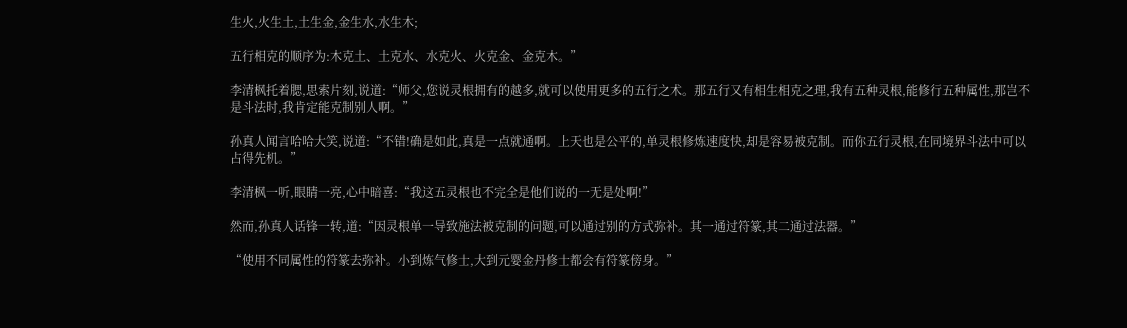生火,火生土,土生金,金生水,水生木;

五行相克的顺序为:木克土、土克水、水克火、火克金、金克木。”

李清枫托着腮,思索片刻,说道:“师父,您说灵根拥有的越多,就可以使用更多的五行之术。那五行又有相生相克之理,我有五种灵根,能修行五种属性,那岂不是斗法时,我肯定能克制别人啊。”

孙真人闻言哈哈大笑,说道:“不错!确是如此,真是一点就通啊。上天也是公平的,单灵根修炼速度快,却是容易被克制。而你五行灵根,在同境界斗法中可以占得先机。”

李清枫一听,眼睛一亮,心中暗喜:“我这五灵根也不完全是他们说的一无是处啊!”

然而,孙真人话锋一转,道:“因灵根单一导致施法被克制的问题,可以通过别的方式弥补。其一通过符篆,其二通过法器。”

“使用不同属性的符篆去弥补。小到炼气修士,大到元婴金丹修士都会有符篆傍身。”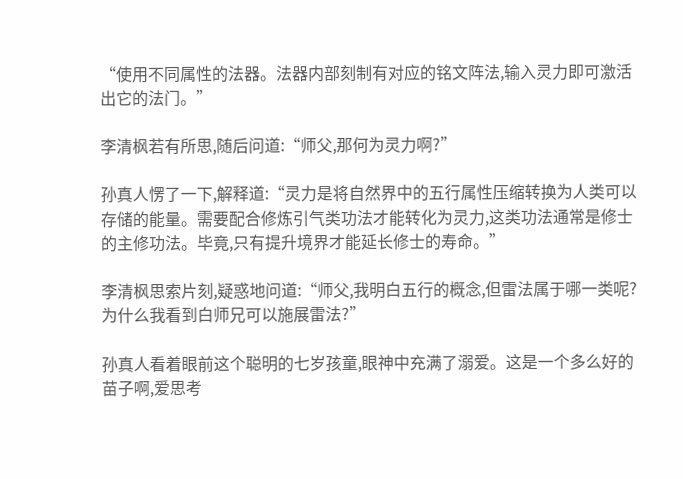“使用不同属性的法器。法器内部刻制有对应的铭文阵法,输入灵力即可激活出它的法门。”

李清枫若有所思,随后问道:“师父,那何为灵力啊?”

孙真人愣了一下,解释道:“灵力是将自然界中的五行属性压缩转换为人类可以存储的能量。需要配合修炼引气类功法才能转化为灵力,这类功法通常是修士的主修功法。毕竟,只有提升境界才能延长修士的寿命。”

李清枫思索片刻,疑惑地问道:“师父,我明白五行的概念,但雷法属于哪一类呢?为什么我看到白师兄可以施展雷法?”

孙真人看着眼前这个聪明的七岁孩童,眼神中充满了溺爱。这是一个多么好的苗子啊,爱思考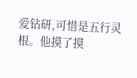爱钻研,可惜是五行灵根。他摸了摸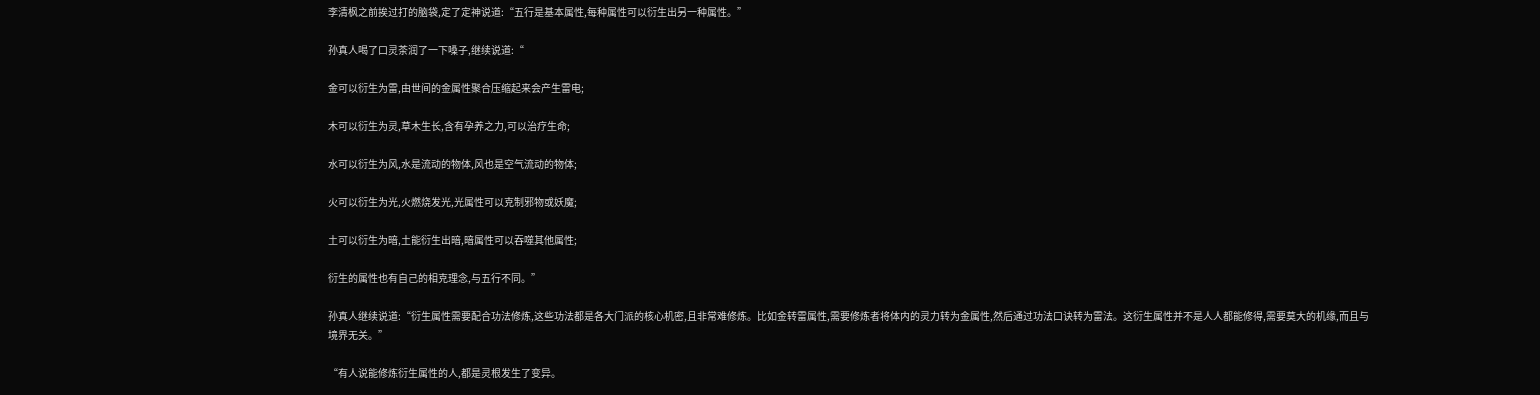李清枫之前挨过打的脑袋,定了定神说道:“五行是基本属性,每种属性可以衍生出另一种属性。”

孙真人喝了口灵茶润了一下嗓子,继续说道:“

金可以衍生为雷,由世间的金属性聚合压缩起来会产生雷电;

木可以衍生为灵,草木生长,含有孕养之力,可以治疗生命;

水可以衍生为风,水是流动的物体,风也是空气流动的物体;

火可以衍生为光,火燃烧发光,光属性可以克制邪物或妖魔;

土可以衍生为暗,土能衍生出暗,暗属性可以吞噬其他属性;

衍生的属性也有自己的相克理念,与五行不同。”

孙真人继续说道:“衍生属性需要配合功法修炼,这些功法都是各大门派的核心机密,且非常难修炼。比如金转雷属性,需要修炼者将体内的灵力转为金属性,然后通过功法口诀转为雷法。这衍生属性并不是人人都能修得,需要莫大的机缘,而且与境界无关。”

“有人说能修炼衍生属性的人,都是灵根发生了变异。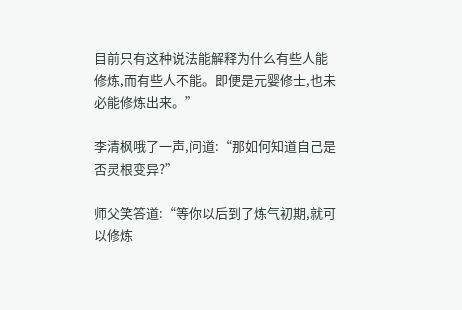目前只有这种说法能解释为什么有些人能修炼,而有些人不能。即便是元婴修士,也未必能修炼出来。”

李清枫哦了一声,问道:“那如何知道自己是否灵根变异?”

师父笑答道:“等你以后到了炼气初期,就可以修炼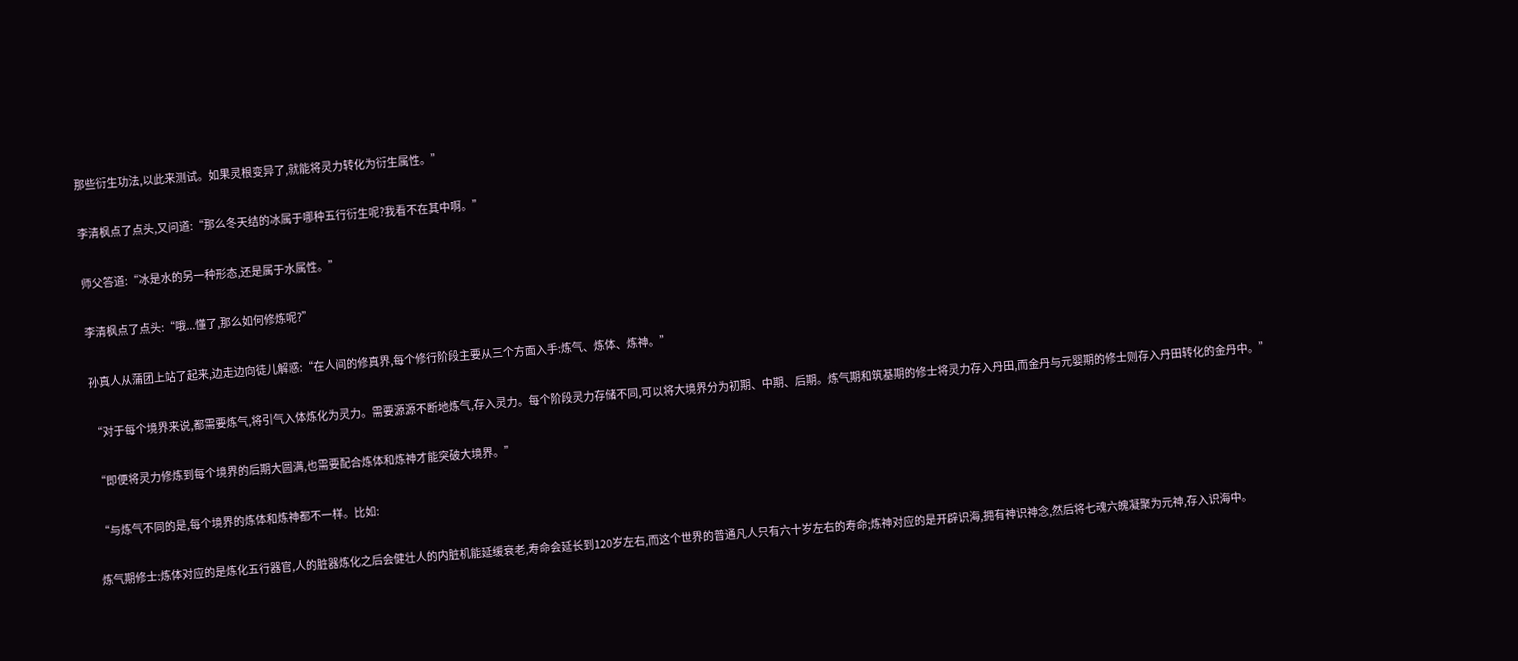那些衍生功法,以此来测试。如果灵根变异了,就能将灵力转化为衍生属性。”

李清枫点了点头,又问道:“那么冬天结的冰属于哪种五行衍生呢?我看不在其中啊。”

师父答道:“冰是水的另一种形态,还是属于水属性。”

李清枫点了点头:“哦...懂了,那么如何修炼呢?”

孙真人从蒲团上站了起来,边走边向徒儿解惑:“在人间的修真界,每个修行阶段主要从三个方面入手:炼气、炼体、炼神。”

“对于每个境界来说,都需要炼气,将引气入体炼化为灵力。需要源源不断地炼气,存入灵力。每个阶段灵力存储不同,可以将大境界分为初期、中期、后期。炼气期和筑基期的修士将灵力存入丹田,而金丹与元婴期的修士则存入丹田转化的金丹中。”

“即便将灵力修炼到每个境界的后期大圆满,也需要配合炼体和炼神才能突破大境界。”

“与炼气不同的是,每个境界的炼体和炼神都不一样。比如:

炼气期修士:炼体对应的是炼化五行器官,人的脏器炼化之后会健壮人的内脏机能延缓衰老,寿命会延长到120岁左右,而这个世界的普通凡人只有六十岁左右的寿命;炼神对应的是开辟识海,拥有神识神念,然后将七魂六魄凝聚为元神,存入识海中。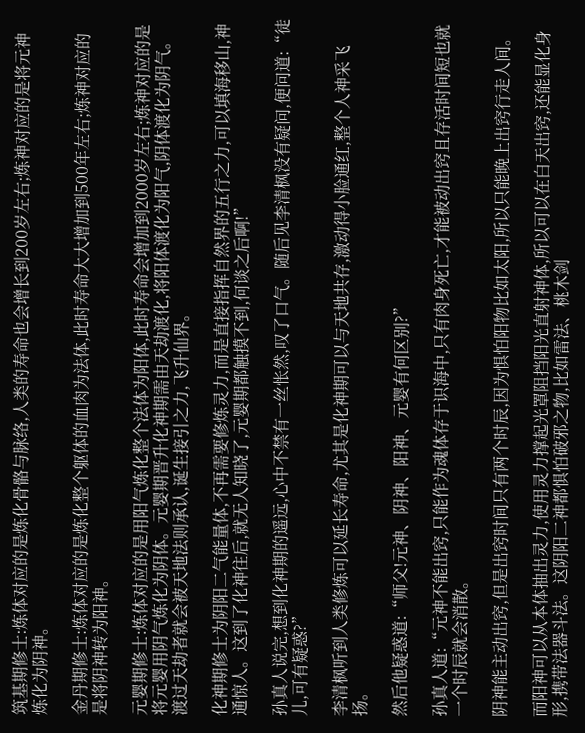筑基期修士:炼体对应的是炼化骨骼与脉络,人类的寿命也会增长到200岁左右;炼神对应的是将元神炼化为阴神。

金丹期修士:炼体对应的是炼化整个躯体的血肉为法体,此时寿命大大增加到500年左右;炼神对应的是将阴神转为阳神。

元婴期修士:炼体对应的是用阳气炼化整个法体为阳体,此时寿命会增加到2000岁左右;炼神对应的是将元婴用阴气炼化为阴体。元婴期晋升化神期需由天劫渡化,将阳体渡化为阳气,阴体渡化为阴气。渡过天劫者就会被天地法则承认,诞生接引之力,飞升仙界。

化神期修士为阴阳二气能量体,不再需要修炼灵力,而是直接指挥自然界的五行之力,可以填海移山,神通惊人。这到了化神往后,就无人知晓了,元婴期都触摸不到,何谈之后啊!”

孙真人说完,想到化神期的遥远,心中不禁有一丝怅然,叹了口气。随后见李清枫没有疑问,便问道:“徒儿,可有疑惑?”

李清枫听到人类修炼可以延长寿命,尤其是化神期可以与天地共存,激动得小脸通红,整个人神采飞扬。

然后他疑惑道:“师父!元神、阴神、阳神、元婴有何区别?”

孙真人道:“元神不能出窍,只能作为魂体存于识海中,只有肉身死亡,才能被动出窍且存活时间短也就一个时辰就会消散。

阴神能主动出窍,但是出窍时间只有两个时辰,因为惧怕阳物比如太阳,所以只能晚上出窍行走人间。

而阳神可以从本体抽出灵力,使用灵力撑起光罩阻挡阳光直射神体,所以可以在白天出窍,还能显化身形,携带法器斗法。这阴阳二神都惧怕破邪之物,比如雷法、桃木剑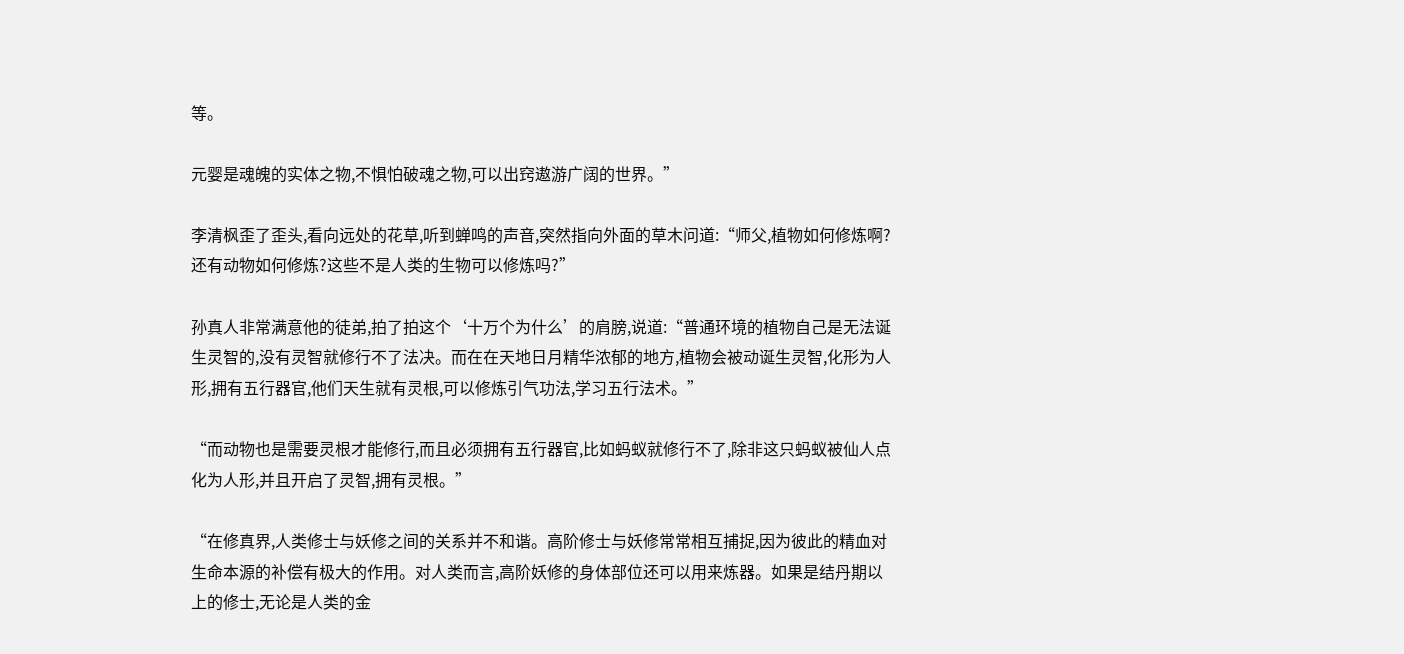等。

元婴是魂魄的实体之物,不惧怕破魂之物,可以出窍遨游广阔的世界。”

李清枫歪了歪头,看向远处的花草,听到蝉鸣的声音,突然指向外面的草木问道:“师父,植物如何修炼啊?还有动物如何修炼?这些不是人类的生物可以修炼吗?”

孙真人非常满意他的徒弟,拍了拍这个‘十万个为什么’的肩膀,说道:“普通环境的植物自己是无法诞生灵智的,没有灵智就修行不了法决。而在在天地日月精华浓郁的地方,植物会被动诞生灵智,化形为人形,拥有五行器官,他们天生就有灵根,可以修炼引气功法,学习五行法术。”

“而动物也是需要灵根才能修行,而且必须拥有五行器官,比如蚂蚁就修行不了,除非这只蚂蚁被仙人点化为人形,并且开启了灵智,拥有灵根。”

“在修真界,人类修士与妖修之间的关系并不和谐。高阶修士与妖修常常相互捕捉,因为彼此的精血对生命本源的补偿有极大的作用。对人类而言,高阶妖修的身体部位还可以用来炼器。如果是结丹期以上的修士,无论是人类的金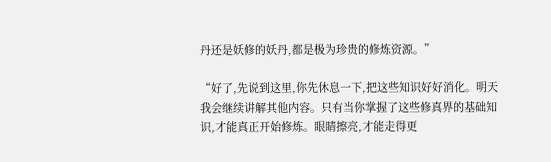丹还是妖修的妖丹,都是极为珍贵的修炼资源。”

“好了,先说到这里,你先休息一下,把这些知识好好消化。明天我会继续讲解其他内容。只有当你掌握了这些修真界的基础知识,才能真正开始修炼。眼睛擦亮,才能走得更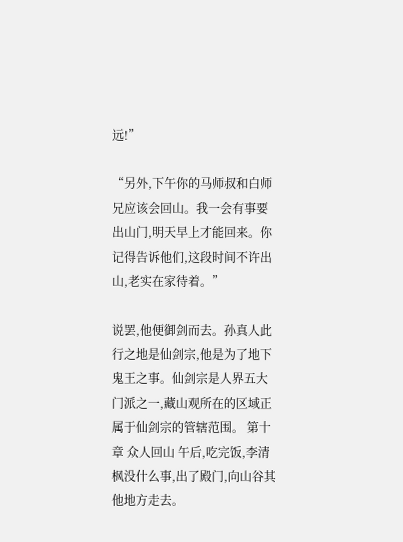远!”

“另外,下午你的马师叔和白师兄应该会回山。我一会有事要出山门,明天早上才能回来。你记得告诉他们,这段时间不许出山,老实在家待着。”

说罢,他便御剑而去。孙真人此行之地是仙剑宗,他是为了地下鬼王之事。仙剑宗是人界五大门派之一,藏山观所在的区域正属于仙剑宗的管辖范围。 第十章 众人回山 午后,吃完饭,李清枫没什么事,出了殿门,向山谷其他地方走去。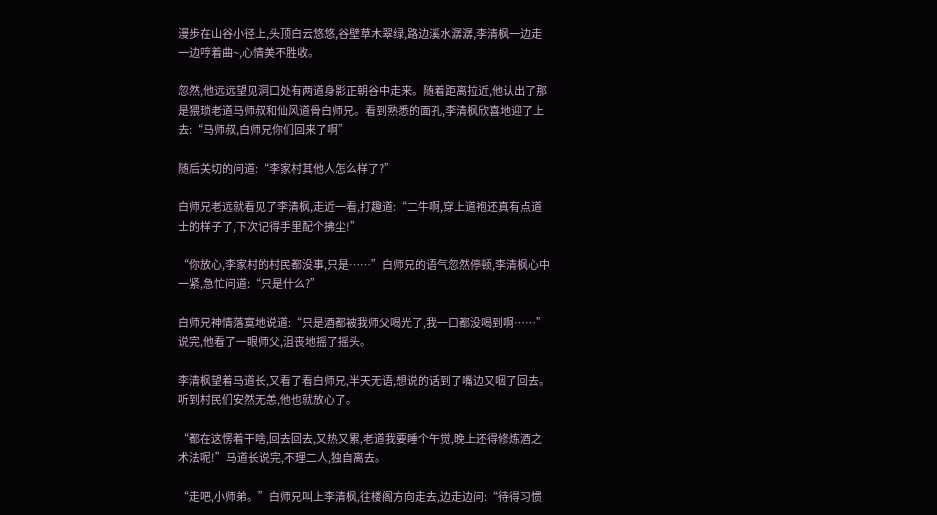漫步在山谷小径上,头顶白云悠悠,谷壁草木翠绿,路边溪水潺潺,李清枫一边走一边哼着曲~,心情美不胜收。

忽然,他远远望见洞口处有两道身影正朝谷中走来。随着距离拉近,他认出了那是猥琐老道马师叔和仙风道骨白师兄。看到熟悉的面孔,李清枫欣喜地迎了上去:“马师叔,白师兄你们回来了啊”

随后关切的问道:“李家村其他人怎么样了?”

白师兄老远就看见了李清枫,走近一看,打趣道:“二牛啊,穿上道袍还真有点道士的样子了,下次记得手里配个拂尘!”

“你放心,李家村的村民都没事,只是……”白师兄的语气忽然停顿,李清枫心中一紧,急忙问道:“只是什么?”

白师兄神情落寞地说道:“只是酒都被我师父喝光了,我一口都没喝到啊……”说完,他看了一眼师父,沮丧地摇了摇头。

李清枫望着马道长,又看了看白师兄,半天无语,想说的话到了嘴边又咽了回去。听到村民们安然无恙,他也就放心了。

“都在这愣着干啥,回去回去,又热又累,老道我要睡个午觉,晚上还得修炼酒之术法呢!”马道长说完,不理二人,独自离去。

“走吧,小师弟。”白师兄叫上李清枫,往楼阁方向走去,边走边问:“待得习惯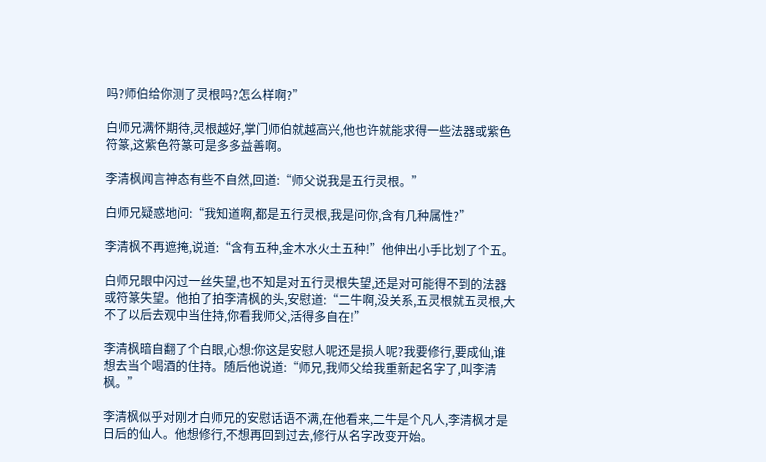吗?师伯给你测了灵根吗?怎么样啊?”

白师兄满怀期待,灵根越好,掌门师伯就越高兴,他也许就能求得一些法器或紫色符篆,这紫色符篆可是多多益善啊。

李清枫闻言神态有些不自然,回道:“师父说我是五行灵根。”

白师兄疑惑地问:“我知道啊,都是五行灵根,我是问你,含有几种属性?”

李清枫不再遮掩,说道:“含有五种,金木水火土五种!”他伸出小手比划了个五。

白师兄眼中闪过一丝失望,也不知是对五行灵根失望,还是对可能得不到的法器或符篆失望。他拍了拍李清枫的头,安慰道:“二牛啊,没关系,五灵根就五灵根,大不了以后去观中当住持,你看我师父,活得多自在!”

李清枫暗自翻了个白眼,心想:你这是安慰人呢还是损人呢?我要修行,要成仙,谁想去当个喝酒的住持。随后他说道:“师兄,我师父给我重新起名字了,叫李清枫。”

李清枫似乎对刚才白师兄的安慰话语不满,在他看来,二牛是个凡人,李清枫才是日后的仙人。他想修行,不想再回到过去,修行从名字改变开始。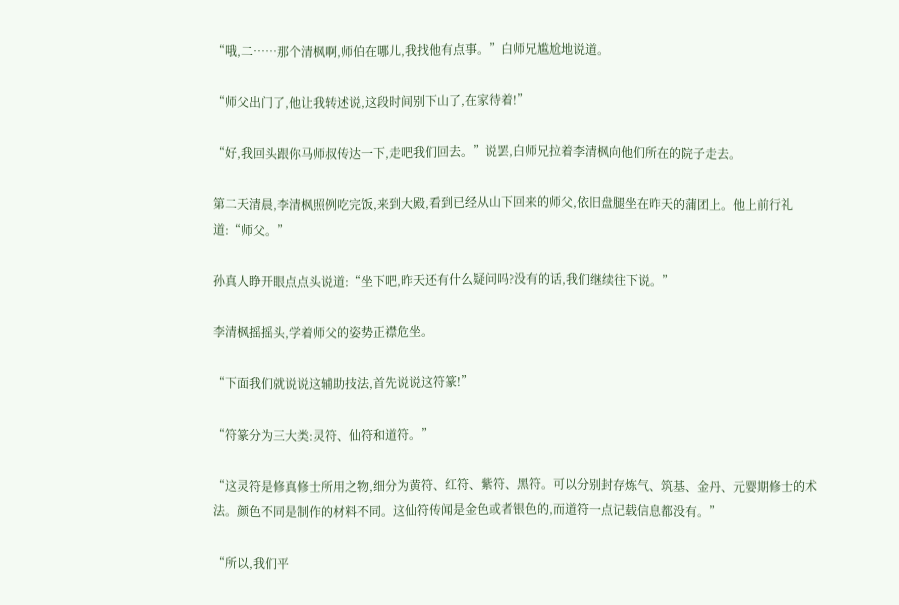“哦,二……那个清枫啊,师伯在哪儿,我找他有点事。”白师兄尴尬地说道。

“师父出门了,他让我转述说,这段时间别下山了,在家待着!”

“好,我回头跟你马师叔传达一下,走吧我们回去。”说罢,白师兄拉着李清枫向他们所在的院子走去。

第二天清晨,李清枫照例吃完饭,来到大殿,看到已经从山下回来的师父,依旧盘腿坐在昨天的蒲团上。他上前行礼道:“师父。”

孙真人睁开眼点点头说道:“坐下吧,昨天还有什么疑问吗?没有的话,我们继续往下说。”

李清枫摇摇头,学着师父的姿势正襟危坐。

“下面我们就说说这辅助技法,首先说说这符篆!”

“符篆分为三大类:灵符、仙符和道符。”

“这灵符是修真修士所用之物,细分为黄符、红符、紫符、黑符。可以分别封存炼气、筑基、金丹、元婴期修士的术法。颜色不同是制作的材料不同。这仙符传闻是金色或者银色的,而道符一点记载信息都没有。”

“所以,我们平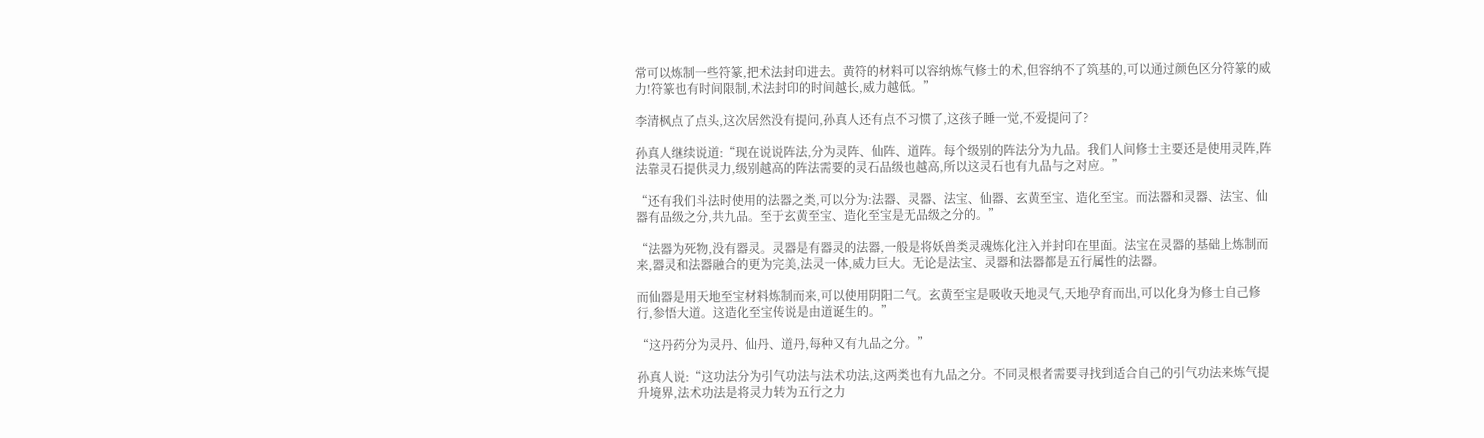常可以炼制一些符篆,把术法封印进去。黄符的材料可以容纳炼气修士的术,但容纳不了筑基的,可以通过颜色区分符篆的威力!符篆也有时间限制,术法封印的时间越长,威力越低。”

李清枫点了点头,这次居然没有提问,孙真人还有点不习惯了,这孩子睡一觉,不爱提问了?

孙真人继续说道:“现在说说阵法,分为灵阵、仙阵、道阵。每个级别的阵法分为九品。我们人间修士主要还是使用灵阵,阵法靠灵石提供灵力,级别越高的阵法需要的灵石品级也越高,所以这灵石也有九品与之对应。”

“还有我们斗法时使用的法器之类,可以分为:法器、灵器、法宝、仙器、玄黄至宝、造化至宝。而法器和灵器、法宝、仙器有品级之分,共九品。至于玄黄至宝、造化至宝是无品级之分的。”

“法器为死物,没有器灵。灵器是有器灵的法器,一般是将妖兽类灵魂炼化注入并封印在里面。法宝在灵器的基础上炼制而来,器灵和法器融合的更为完美,法灵一体,威力巨大。无论是法宝、灵器和法器都是五行属性的法器。

而仙器是用天地至宝材料炼制而来,可以使用阴阳二气。玄黄至宝是吸收天地灵气,天地孕育而出,可以化身为修士自己修行,参悟大道。这造化至宝传说是由道诞生的。”

“这丹药分为灵丹、仙丹、道丹,每种又有九品之分。”

孙真人说:“这功法分为引气功法与法术功法,这两类也有九品之分。不同灵根者需要寻找到适合自己的引气功法来炼气提升境界,法术功法是将灵力转为五行之力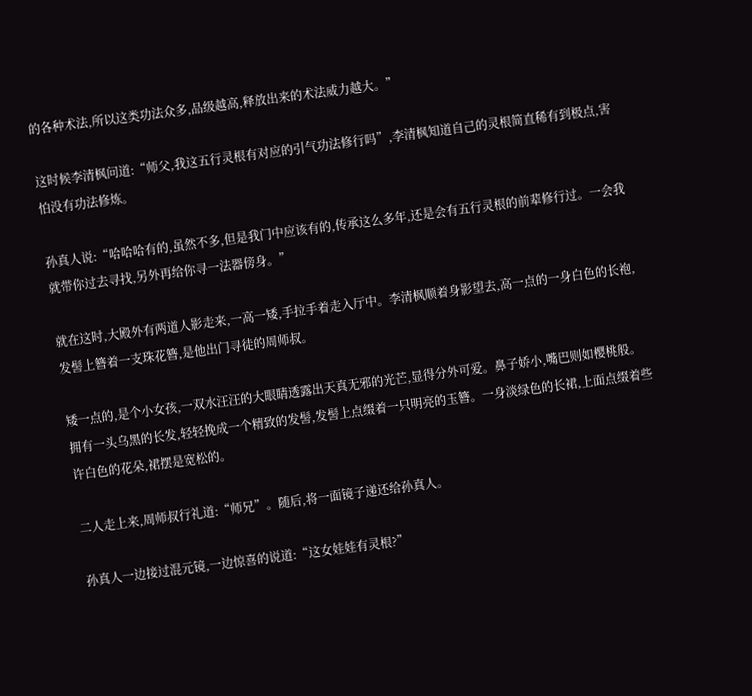的各种术法,所以这类功法众多,品级越高,释放出来的术法威力越大。”

这时候李清枫问道:“师父,我这五行灵根有对应的引气功法修行吗”,李清枫知道自己的灵根简直稀有到极点,害怕没有功法修炼。

孙真人说:“哈哈哈有的,虽然不多,但是我门中应该有的,传承这么多年,还是会有五行灵根的前辈修行过。一会我就带你过去寻找,另外再给你寻一法器傍身。”

就在这时,大殿外有两道人影走来,一高一矮,手拉手着走入厅中。李清枫顺着身影望去,高一点的一身白色的长袍,发髻上簪着一支珠花簪,是他出门寻徒的周师叔。

矮一点的,是个小女孩,一双水汪汪的大眼睛透露出天真无邪的光芒,显得分外可爱。鼻子娇小,嘴巴则如樱桃般。拥有一头乌黑的长发,轻轻挽成一个精致的发髻,发髻上点缀着一只明亮的玉簪。一身淡绿色的长裙,上面点缀着些许白色的花朵,裙摆是宽松的。

二人走上来,周师叔行礼道:“师兄”。随后,将一面镜子递还给孙真人。

孙真人一边接过混元镜,一边惊喜的说道:“这女娃娃有灵根?”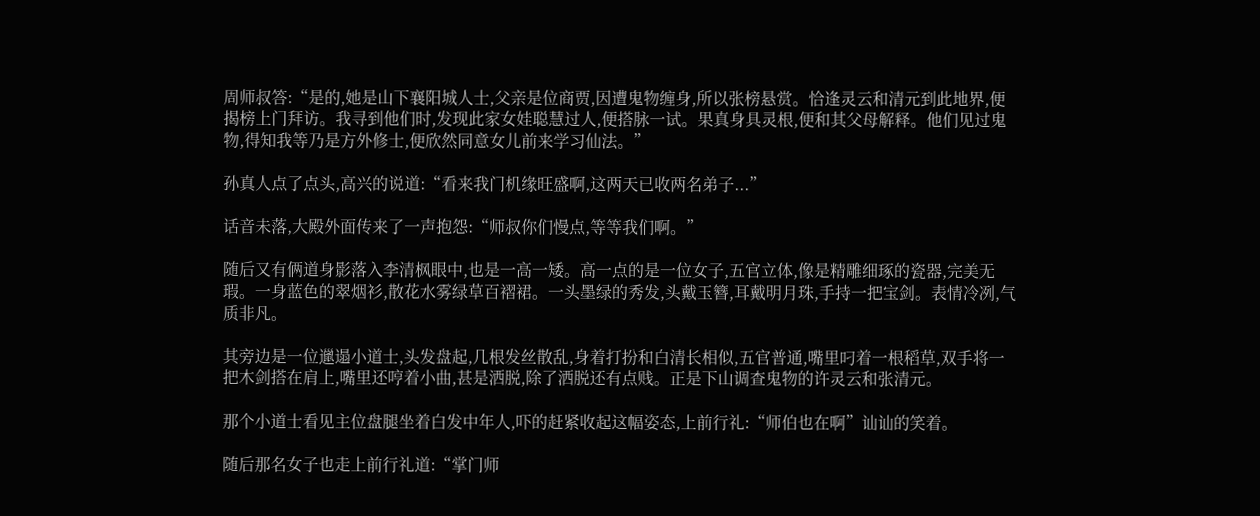周师叔答:“是的,她是山下襄阳城人士,父亲是位商贾,因遭鬼物缠身,所以张榜悬赏。恰逢灵云和清元到此地界,便揭榜上门拜访。我寻到他们时,发现此家女娃聪慧过人,便搭脉一试。果真身具灵根,便和其父母解释。他们见过鬼物,得知我等乃是方外修士,便欣然同意女儿前来学习仙法。”

孙真人点了点头,高兴的说道:“看来我门机缘旺盛啊,这两天已收两名弟子...”

话音未落,大殿外面传来了一声抱怨:“师叔你们慢点,等等我们啊。”

随后又有俩道身影落入李清枫眼中,也是一高一矮。高一点的是一位女子,五官立体,像是精雕细琢的瓷器,完美无瑕。一身蓝色的翠烟衫,散花水雾绿草百褶裙。一头墨绿的秀发,头戴玉簪,耳戴明月珠,手持一把宝剑。表情冷冽,气质非凡。

其旁边是一位邋遢小道士,头发盘起,几根发丝散乱,身着打扮和白清长相似,五官普通,嘴里叼着一根稻草,双手将一把木剑搭在肩上,嘴里还哼着小曲,甚是洒脱,除了洒脱还有点贱。正是下山调查鬼物的许灵云和张清元。

那个小道士看见主位盘腿坐着白发中年人,吓的赶紧收起这幅姿态,上前行礼:“师伯也在啊”讪讪的笑着。

随后那名女子也走上前行礼道:“掌门师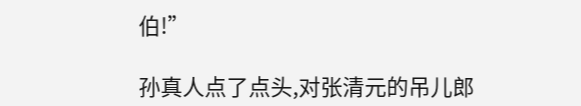伯!”

孙真人点了点头,对张清元的吊儿郎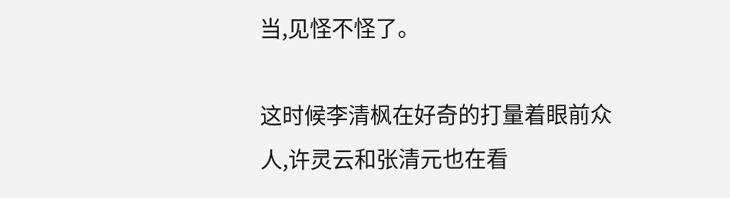当,见怪不怪了。

这时候李清枫在好奇的打量着眼前众人,许灵云和张清元也在看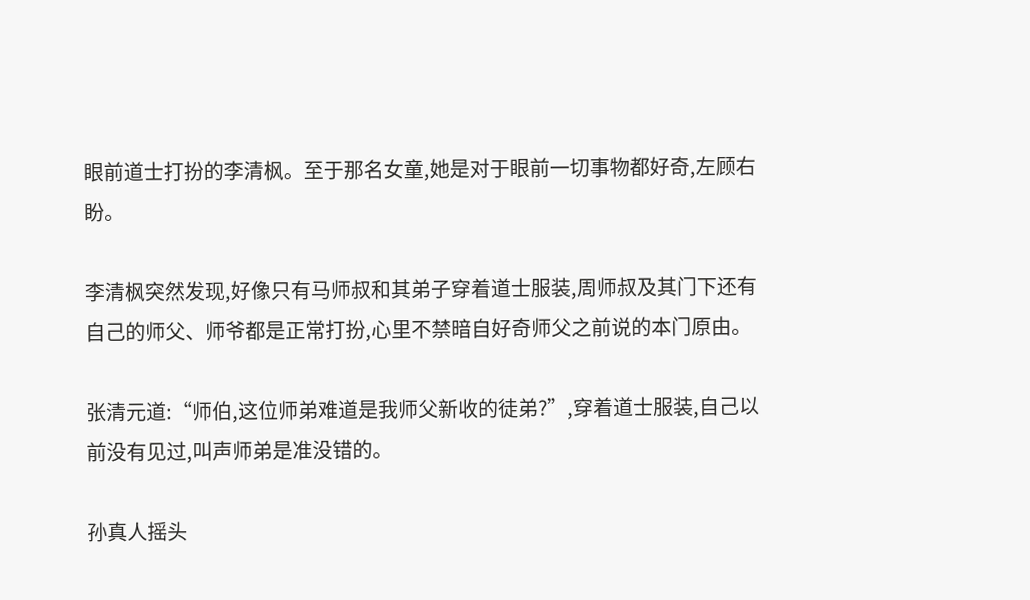眼前道士打扮的李清枫。至于那名女童,她是对于眼前一切事物都好奇,左顾右盼。

李清枫突然发现,好像只有马师叔和其弟子穿着道士服装,周师叔及其门下还有自己的师父、师爷都是正常打扮,心里不禁暗自好奇师父之前说的本门原由。

张清元道:“师伯,这位师弟难道是我师父新收的徒弟?”,穿着道士服装,自己以前没有见过,叫声师弟是准没错的。

孙真人摇头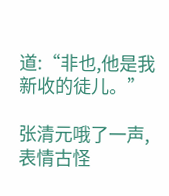道:“非也,他是我新收的徒儿。”

张清元哦了一声,表情古怪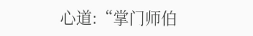心道:“掌门师伯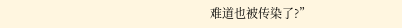难道也被传染了?”